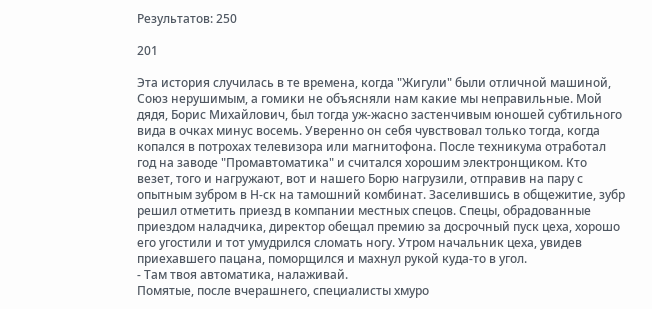Результатов: 250

201

Эта история случилась в те времена, когда "Жигули" были отличной машиной, Союз нерушимым, а гомики не объясняли нам какие мы неправильные. Мой дядя, Борис Михайлович, был тогда уж-жасно застенчивым юношей субтильного вида в очках минус восемь. Уверенно он себя чувствовал только тогда, когда копался в потрохах телевизора или магнитофона. После техникума отработал год на заводе "Промавтоматика" и считался хорошим электронщиком. Кто везет, того и нагружают, вот и нашего Борю нагрузили, отправив на пару с опытным зубром в Н-ск на тамошний комбинат. Заселившись в общежитие, зубр решил отметить приезд в компании местных спецов. Спецы, обрадованные приездом наладчика, директор обещал премию за досрочный пуск цеха, хорошо его угостили и тот умудрился сломать ногу. Утром начальник цеха, увидев приехавшего пацана, поморщился и махнул рукой куда-то в угол.
- Там твоя автоматика, налаживай.
Помятые, после вчерашнего, специалисты хмуро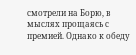смотрели на Борю, в мыслях прощаясь с премией. Однако к обеду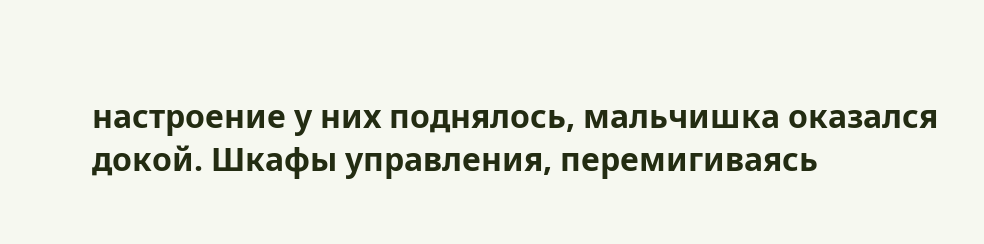настроение у них поднялось, мальчишка оказался докой. Шкафы управления, перемигиваясь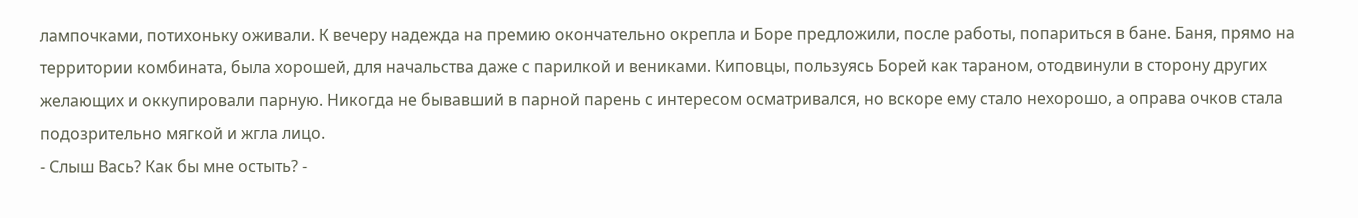лампочками, потихоньку оживали. К вечеру надежда на премию окончательно окрепла и Боре предложили, после работы, попариться в бане. Баня, прямо на территории комбината, была хорошей, для начальства даже с парилкой и вениками. Киповцы, пользуясь Борей как тараном, отодвинули в сторону других желающих и оккупировали парную. Никогда не бывавший в парной парень с интересом осматривался, но вскоре ему стало нехорошо, а оправа очков стала подозрительно мягкой и жгла лицо.
- Слыш Вась? Как бы мне остыть? -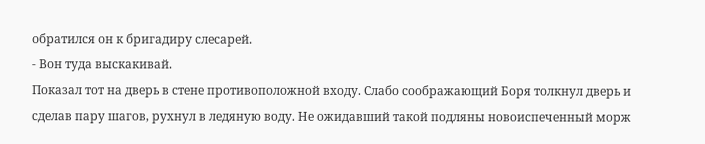обратился он к бригадиру слесарей.
- Вон туда выскакивай.
Показал тот на дверь в стене противоположной входу. Слабо соображающий Боря толкнул дверь и сделав пару шагов, рухнул в ледяную воду. Не ожидавший такой подляны новоиспеченный морж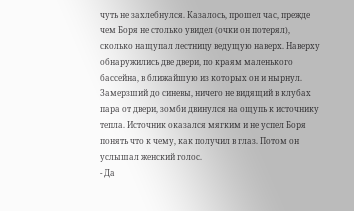чуть не захлебнулся. Казалось, прошел час, прежде чем Боря не столько увидел (очки он потерял), сколько нащупал лестницу ведущую наверх. Наверху обнаружились две двери, по краям маленького бассейна, в ближайшую из которых он и нырнул. Замерзший до синевы, ничего не видящий в клубах пара от двери, зомби двинулся на ощупь к источнику тепла. Источник оказался мягким и не успел Боря понять что к чему, как получил в глаз. Потом он услышал женский голос.
- Да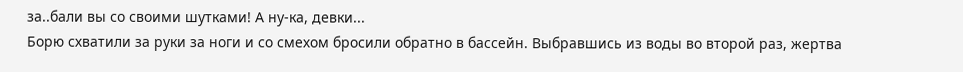за..бали вы со своими шутками! А ну-ка, девки...
Борю схватили за руки за ноги и со смехом бросили обратно в бассейн. Выбравшись из воды во второй раз, жертва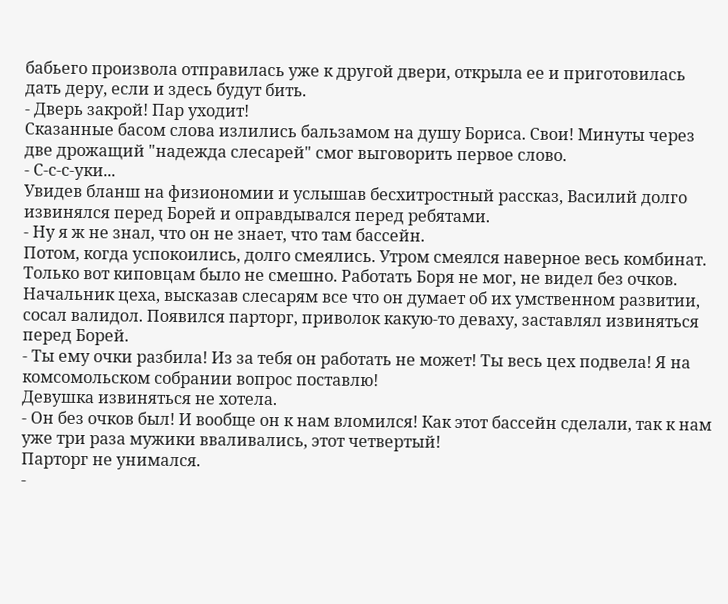бабьего произвола отправилась уже к другой двери, открыла ее и приготовилась дать деру, если и здесь будут бить.
- Дверь закрой! Пар уходит!
Сказанные басом слова излились бальзамом на душу Бориса. Свои! Минуты через две дрожащий "надежда слесарей" смог выговорить первое слово.
- С-с-с-уки...
Увидев бланш на физиономии и услышав бесхитростный рассказ, Василий долго извинялся перед Борей и оправдывался перед ребятами.
- Ну я ж не знал, что он не знает, что там бассейн.
Потом, когда успокоились, долго смеялись. Утром смеялся наверное весь комбинат. Только вот киповцам было не смешно. Работать Боря не мог, не видел без очков. Начальник цеха, высказав слесарям все что он думает об их умственном развитии, сосал валидол. Появился парторг, приволок какую-то деваху, заставлял извиняться перед Борей.
- Ты ему очки разбила! Из за тебя он работать не может! Ты весь цех подвела! Я на комсомольском собрании вопрос поставлю!
Девушка извиняться не хотела.
- Он без очков был! И вообще он к нам вломился! Как этот бассейн сделали, так к нам уже три раза мужики вваливались, этот четвертый!
Парторг не унимался.
-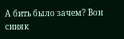А бить было зачем? Вон синяк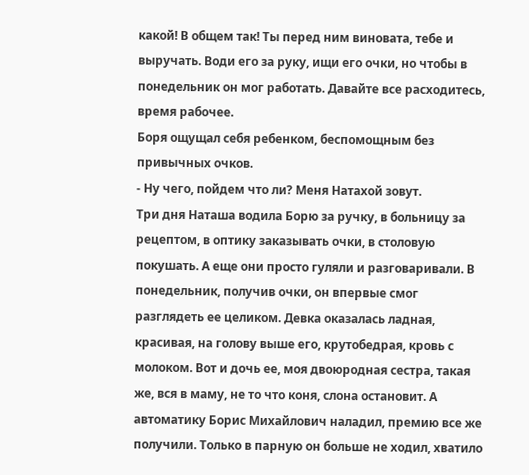какой! В общем так! Ты перед ним виновата, тебе и выручать. Води его за руку, ищи его очки, но чтобы в понедельник он мог работать. Давайте все расходитесь, время рабочее.
Боря ощущал себя ребенком, беспомощным без привычных очков.
- Ну чего, пойдем что ли? Меня Натахой зовут.
Три дня Наташа водила Борю за ручку, в больницу за рецептом, в оптику заказывать очки, в столовую покушать. А еще они просто гуляли и разговаривали. В понедельник, получив очки, он впервые смог разглядеть ее целиком. Девка оказалась ладная, красивая, на голову выше его, крутобедрая, кровь с молоком. Вот и дочь ее, моя двоюродная сестра, такая же, вся в маму, не то что коня, слона остановит. А автоматику Борис Михайлович наладил, премию все же получили. Только в парную он больше не ходил, хватило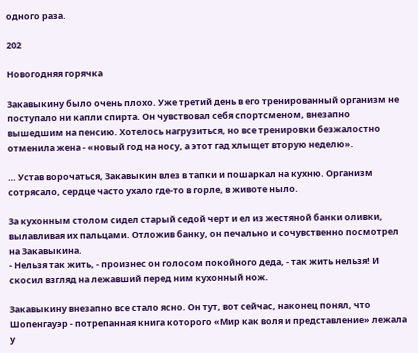одного раза.

202

Новогодняя горячка

Закавыкину было очень плохо. Уже третий день в его тренированный организм не поступало ни капли спирта. Он чувствовал себя спортсменом, внезапно вышедшим на пенсию. Хотелось нагрузиться, но все тренировки безжалостно отменила жена - «новый год на носу, а этот гад хлыщет вторую неделю».

… Устав ворочаться, Закавыкин влез в тапки и пошаркал на кухню. Организм сотрясало, сердце часто ухало где-то в горле, в животе ныло.

За кухонным столом сидел старый седой черт и ел из жестяной банки оливки, вылавливая их пальцами. Отложив банку, он печально и сочувственно посмотрел на Закавыкина.
- Нельзя так жить, - произнес он голосом покойного деда, - так жить нельзя! И скосил взгляд на лежавший перед ним кухонный нож.

Закавыкину внезапно все стало ясно. Он тут, вот сейчас, наконец понял, что Шопенгауэр - потрепанная книга которого «Мир как воля и представление» лежала у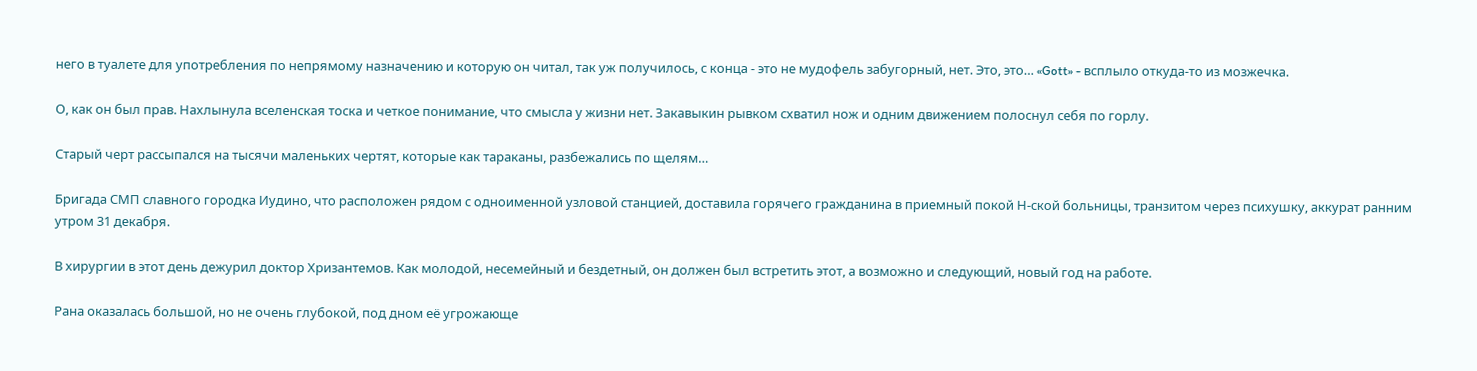него в туалете для употребления по непрямому назначению и которую он читал, так уж получилось, с конца - это не мудофель забугорный, нет. Это, это… «Gott» - всплыло откуда-то из мозжечка.

О, как он был прав. Нахлынула вселенская тоска и четкое понимание, что смысла у жизни нет. Закавыкин рывком схватил нож и одним движением полоснул себя по горлу.

Старый черт рассыпался на тысячи маленьких чертят, которые как тараканы, разбежались по щелям…

Бригада СМП славного городка Иудино, что расположен рядом с одноименной узловой станцией, доставила горячего гражданина в приемный покой Н-ской больницы, транзитом через психушку, аккурат ранним утром 31 декабря.

В хирургии в этот день дежурил доктор Хризантемов. Как молодой, несемейный и бездетный, он должен был встретить этот, а возможно и следующий, новый год на работе.

Рана оказалась большой, но не очень глубокой, под дном её угрожающе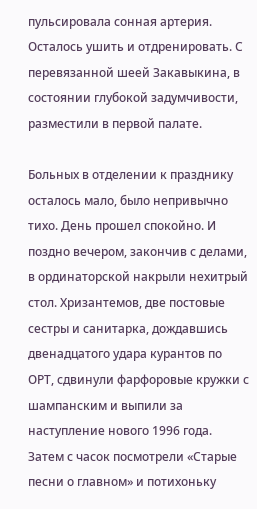пульсировала сонная артерия. Осталось ушить и отдренировать. С перевязанной шеей Закавыкина, в состоянии глубокой задумчивости, разместили в первой палате.

Больных в отделении к празднику осталось мало, было непривычно тихо. День прошел спокойно. И поздно вечером, закончив с делами, в ординаторской накрыли нехитрый стол. Хризантемов, две постовые сестры и санитарка, дождавшись двенадцатого удара курантов по ОРТ, сдвинули фарфоровые кружки с шампанским и выпили за наступление нового 1996 года. Затем с часок посмотрели «Старые песни о главном» и потихоньку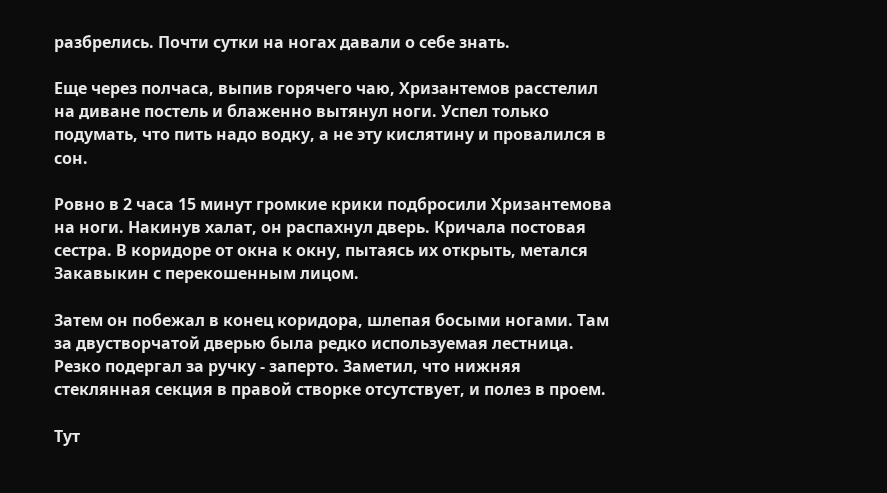разбрелись. Почти сутки на ногах давали о себе знать.

Еще через полчаса, выпив горячего чаю, Хризантемов расстелил на диване постель и блаженно вытянул ноги. Успел только подумать, что пить надо водку, а не эту кислятину и провалился в сон.

Ровно в 2 часа 15 минут громкие крики подбросили Хризантемова на ноги. Накинув халат, он распахнул дверь. Кричала постовая сестра. В коридоре от окна к окну, пытаясь их открыть, метался Закавыкин с перекошенным лицом.

Затем он побежал в конец коридора, шлепая босыми ногами. Там за двустворчатой дверью была редко используемая лестница. Резко подергал за ручку - заперто. Заметил, что нижняя стеклянная секция в правой створке отсутствует, и полез в проем.

Тут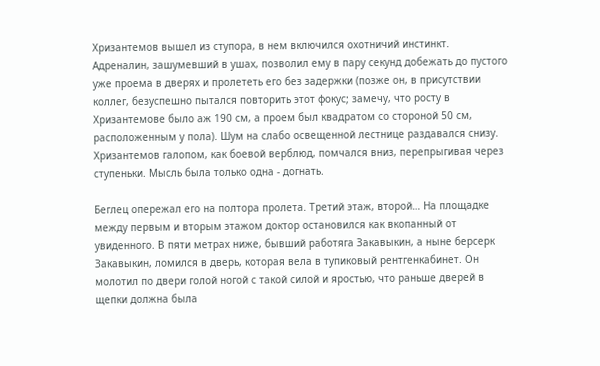Хризантемов вышел из ступора, в нем включился охотничий инстинкт. Адреналин, зашумевший в ушах, позволил ему в пару секунд добежать до пустого уже проема в дверях и пролететь его без задержки (позже он, в присутствии коллег, безуспешно пытался повторить этот фокус; замечу, что росту в Хризантемове было аж 190 см, а проем был квадратом со стороной 50 см, расположенным у пола). Шум на слабо освещенной лестнице раздавался снизу. Хризантемов галопом, как боевой верблюд, помчался вниз, перепрыгивая через ступеньки. Мысль была только одна - догнать.

Беглец опережал его на полтора пролета. Третий этаж, второй… На площадке между первым и вторым этажом доктор остановился как вкопанный от увиденного. В пяти метрах ниже, бывший работяга Закавыкин, а ныне берсерк Закавыкин, ломился в дверь, которая вела в тупиковый рентгенкабинет. Он молотил по двери голой ногой с такой силой и яростью, что раньше дверей в щепки должна была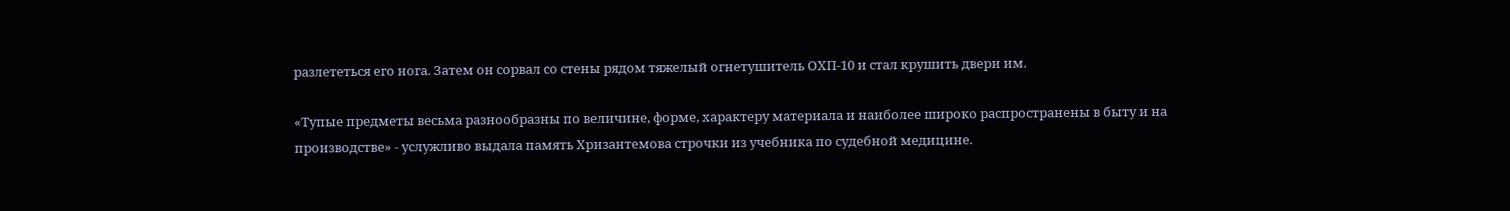разлететься его нога. Затем он сорвал со стены рядом тяжелый огнетушитель ОХП-10 и стал крушить двери им.

«Тупые предметы весьма разнообразны по величине, форме, характеру материала и наиболее широко распространены в быту и на производстве» - услужливо выдала память Хризантемова строчки из учебника по судебной медицине.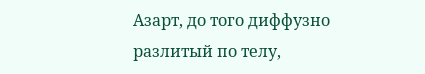Азарт, до того диффузно разлитый по телу,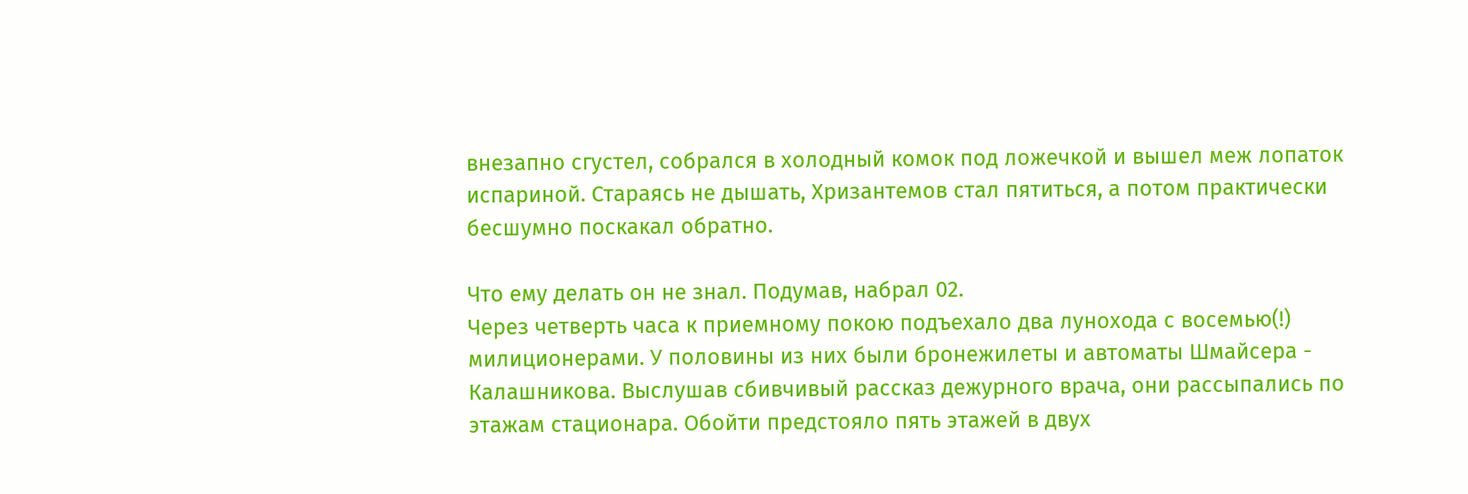внезапно сгустел, собрался в холодный комок под ложечкой и вышел меж лопаток испариной. Стараясь не дышать, Хризантемов стал пятиться, а потом практически бесшумно поскакал обратно.

Что ему делать он не знал. Подумав, набрал 02.
Через четверть часа к приемному покою подъехало два лунохода с восемью(!) милиционерами. У половины из них были бронежилеты и автоматы Шмайсера - Калашникова. Выслушав сбивчивый рассказ дежурного врача, они рассыпались по этажам стационара. Обойти предстояло пять этажей в двух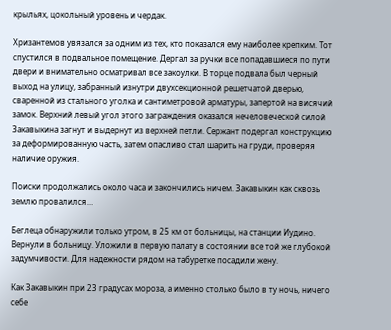крыльях, цокольный уровень и чердак.

Хризантемов увязался за одним из тех, кто показался ему наиболее крепким. Тот спустился в подвальное помещение. Дергал за ручки все попадавшиеся по пути двери и внимательно осматривал все закоулки. В торце подвала был черный выход на улицу, забранный изнутри двухсекционной решетчатой дверью, сваренной из стального уголка и сантиметровой арматуры, запертой на висячий замок. Верхний левый угол этого заграждения оказался нечеловеческой силой Закавыкина загнут и выдернут из верхней петли. Сержант подергал конструкцию за деформированную часть, затем опасливо стал шарить на груди, проверяя наличие оружия.

Поиски продолжались около часа и закончились ничем. Закавыкин как сквозь землю провалился…

Беглеца обнаружили только утром, в 25 км от больницы, на станции Иудино. Вернули в больницу. Уложили в первую палату в состоянии все той же глубокой задумчивости. Для надежности рядом на табуретке посадили жену.

Как Закавыкин при 23 градусах мороза, а именно столько было в ту ночь, ничего себе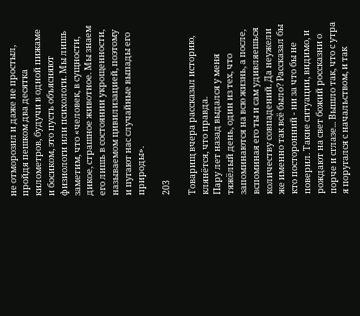не отморозил и даже не простыл, пройдя пешком два десятка километров, будучи в одной пижаме и босиком, это пусть объясняют физиологи или психологи. Мы лишь заметим, что «человек, в сущности, дикое, страшное животное. Мы знаем его лишь в состоянии укрощенности, называемом цивилизацией, поэтому и пугают нас случайные выпады его природы».

203

Товарищ вчера рассказал историю, клянётся, что правда.
Пару лет назад выдался у меня тяжёлый день, один из тех, что запоминаются на всю жизнь, а после, вспоминая его ты и сам удивляешься количеству совпадений. Да неужели же именно так всё было? Рассказал бы кто посторонний - ни за что бы не поверил. Такие ситуации, видимо, и рождают на свет божий россказни о порче и сглазе... Вышло так, что с утра я поругался с начальством, и так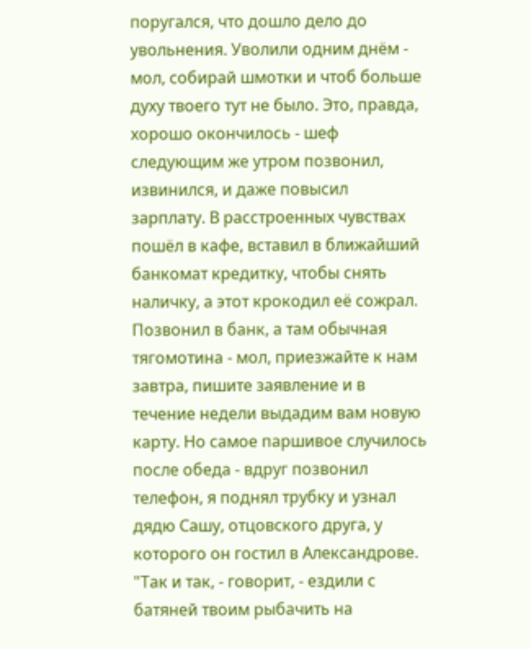поругался, что дошло дело до увольнения. Уволили одним днём - мол, собирай шмотки и чтоб больше духу твоего тут не было. Это, правда, хорошо окончилось - шеф следующим же утром позвонил, извинился, и даже повысил зарплату. В расстроенных чувствах пошёл в кафе, вставил в ближайший банкомат кредитку, чтобы снять наличку, а этот крокодил её сожрал. Позвонил в банк, а там обычная тягомотина - мол, приезжайте к нам завтра, пишите заявление и в течение недели выдадим вам новую карту. Но самое паршивое случилось после обеда - вдруг позвонил телефон, я поднял трубку и узнал дядю Сашу, отцовского друга, у которого он гостил в Александрове. "Так и так, - говорит, - ездили с батяней твоим рыбачить на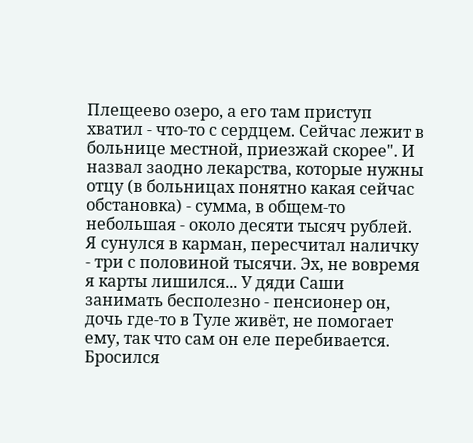Плещеево озеро, а его там приступ хватил - что-то с сердцем. Сейчас лежит в больнице местной, приезжай скорее". И назвал заодно лекарства, которые нужны отцу (в больницах понятно какая сейчас обстановка) - сумма, в общем-то небольшая - около десяти тысяч рублей. Я сунулся в карман, пересчитал наличку - три с половиной тысячи. Эх, не вовремя я карты лишился... У дяди Саши занимать бесполезно - пенсионер он, дочь где-то в Туле живёт, не помогает ему, так что сам он еле перебивается. Бросился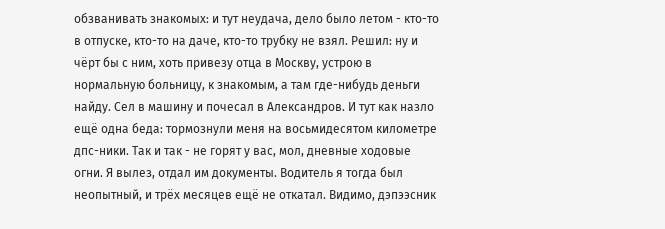обзванивать знакомых: и тут неудача, дело было летом - кто-то в отпуске, кто-то на даче, кто-то трубку не взял. Решил: ну и чёрт бы с ним, хоть привезу отца в Москву, устрою в нормальную больницу, к знакомым, а там где-нибудь деньги найду. Сел в машину и почесал в Александров. И тут как назло ещё одна беда: тормознули меня на восьмидесятом километре дпс-ники. Так и так - не горят у вас, мол, дневные ходовые огни. Я вылез, отдал им документы. Водитель я тогда был неопытный, и трёх месяцев ещё не откатал. Видимо, дэпээсник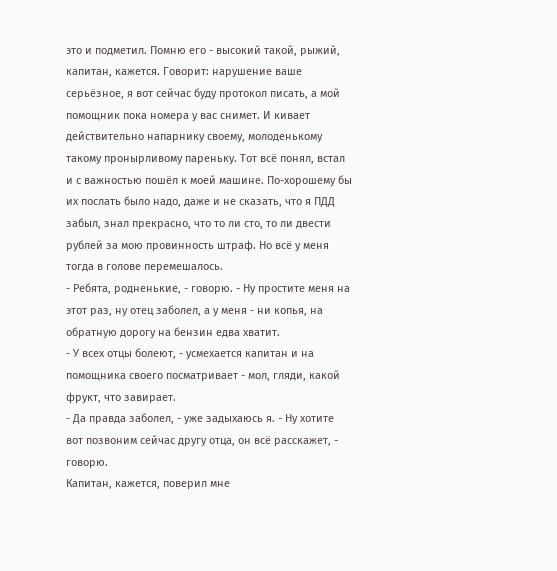это и подметил. Помню его - высокий такой, рыжий, капитан, кажется. Говорит: нарушение ваше серьёзное, я вот сейчас буду протокол писать, а мой помощник пока номера у вас снимет. И кивает действительно напарнику своему, молоденькому такому пронырливому пареньку. Тот всё понял, встал и с важностью пошёл к моей машине. По-хорошему бы их послать было надо, даже и не сказать, что я ПДД забыл, знал прекрасно, что то ли сто, то ли двести рублей за мою провинность штраф. Но всё у меня тогда в голове перемешалось.
- Ребята, родненькие, - говорю. - Ну простите меня на этот раз, ну отец заболел, а у меня - ни копья, на обратную дорогу на бензин едва хватит.
- У всех отцы болеют, - усмехается капитан и на помощника своего посматривает - мол, гляди, какой фрукт, что завирает.
- Да правда заболел, - уже задыхаюсь я. - Ну хотите вот позвоним сейчас другу отца, он всё расскажет, - говорю.
Капитан, кажется, поверил мне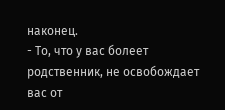наконец.
- То, что у вас болеет родственник, не освобождает вас от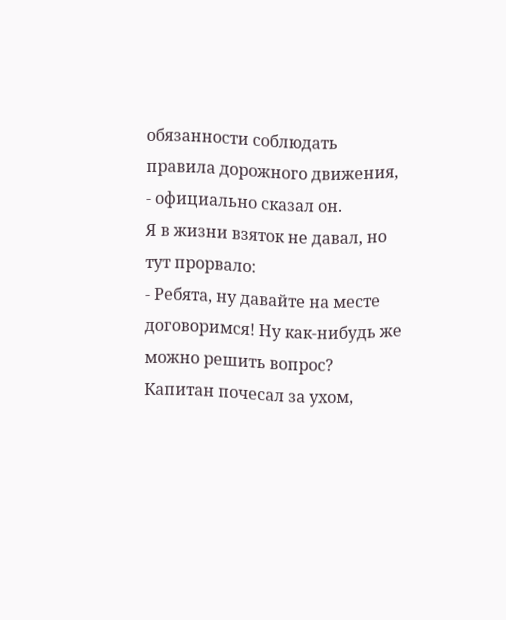обязанности соблюдать правила дорожного движения, - официально сказал он.
Я в жизни взяток не давал, но тут прорвало:
- Ребята, ну давайте на месте договоримся! Ну как-нибудь же можно решить вопрос?
Капитан почесал за ухом,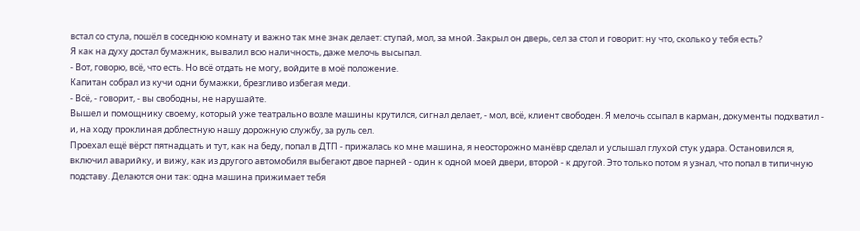встал со стула, пошёл в соседнюю комнату и важно так мне знак делает: ступай, мол, за мной. Закрыл он дверь, сел за стол и говорит: ну что, сколько у тебя есть?
Я как на духу достал бумажник, вывалил всю наличность, даже мелочь высыпал.
- Вот, говорю, всё, что есть. Но всё отдать не могу, войдите в моё положение.
Капитан собрал из кучи одни бумажки, брезгливо избегая меди.
- Всё, - говорит, - вы свободны, не нарушайте.
Вышел и помощнику своему, который уже театрально возле машины крутился, сигнал делает, - мол, всё, клиент свободен. Я мелочь ссыпал в карман, документы подхватил - и, на ходу проклиная доблестную нашу дорожную службу, за руль сел.
Проехал ещё вёрст пятнадцать и тут, как на беду, попал в ДТП - прижалась ко мне машина, я неосторожно манёвр сделал и услышал глухой стук удара. Остановился я, включил аварийку, и вижу, как из другого автомобиля выбегают двое парней - один к одной моей двери, второй - к другой. Это только потом я узнал, что попал в типичную подставу. Делаются они так: одна машина прижимает тебя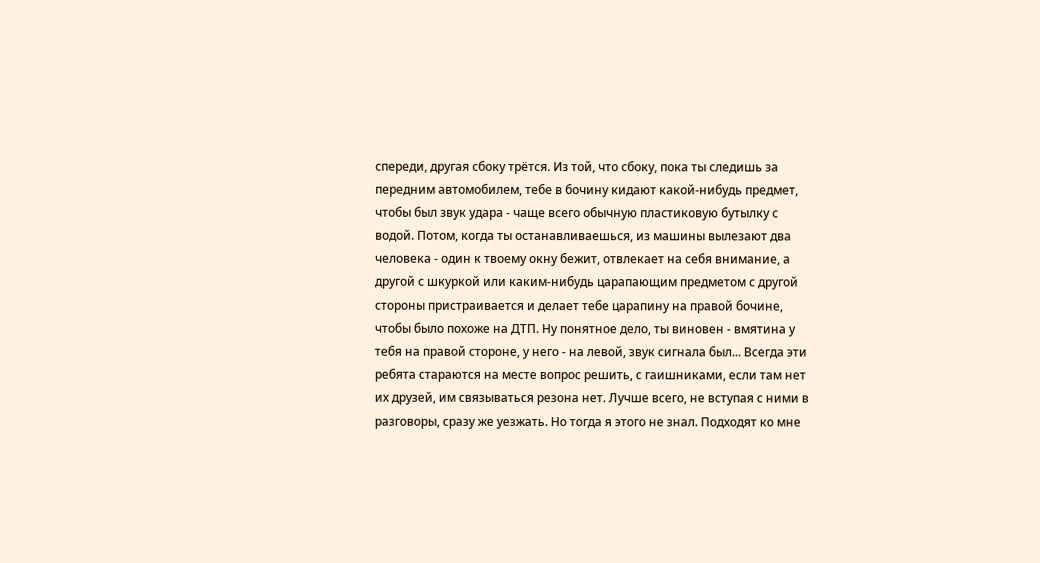спереди, другая сбоку трётся. Из той, что сбоку, пока ты следишь за передним автомобилем, тебе в бочину кидают какой-нибудь предмет, чтобы был звук удара - чаще всего обычную пластиковую бутылку с водой. Потом, когда ты останавливаешься, из машины вылезают два человека - один к твоему окну бежит, отвлекает на себя внимание, а другой с шкуркой или каким-нибудь царапающим предметом с другой стороны пристраивается и делает тебе царапину на правой бочине, чтобы было похоже на ДТП. Ну понятное дело, ты виновен - вмятина у тебя на правой стороне, у него - на левой, звук сигнала был... Всегда эти ребята стараются на месте вопрос решить, с гаишниками, если там нет их друзей, им связываться резона нет. Лучше всего, не вступая с ними в разговоры, сразу же уезжать. Но тогда я этого не знал. Подходят ко мне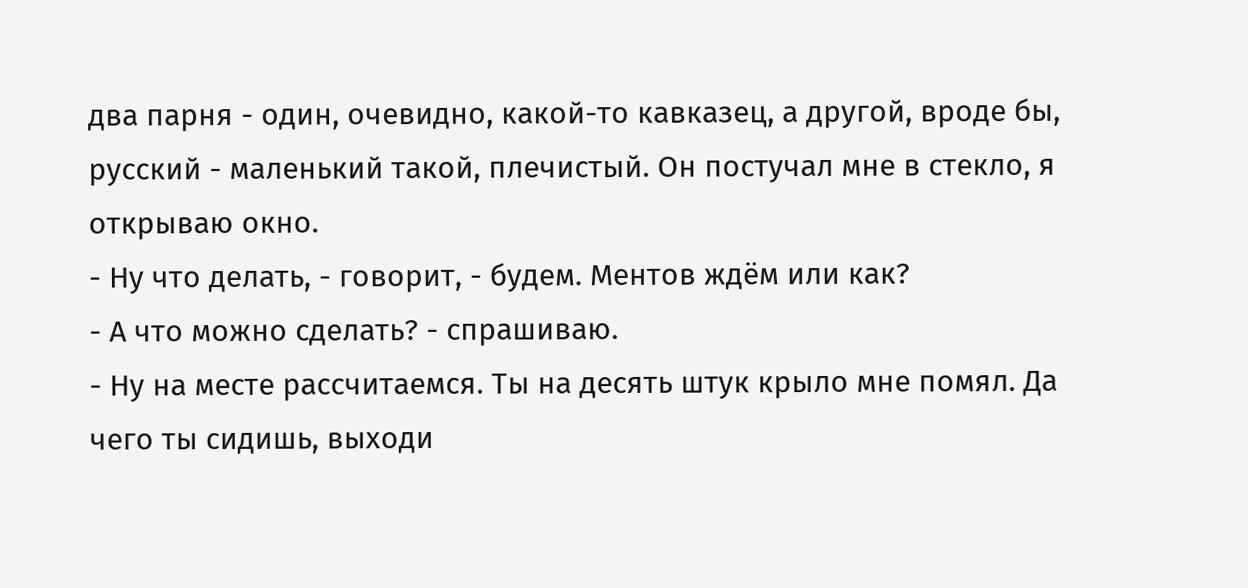два парня - один, очевидно, какой-то кавказец, а другой, вроде бы, русский - маленький такой, плечистый. Он постучал мне в стекло, я открываю окно.
- Ну что делать, - говорит, - будем. Ментов ждём или как?
- А что можно сделать? - спрашиваю.
- Ну на месте рассчитаемся. Ты на десять штук крыло мне помял. Да чего ты сидишь, выходи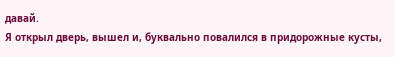давай.
Я открыл дверь, вышел и, буквально повалился в придорожные кусты,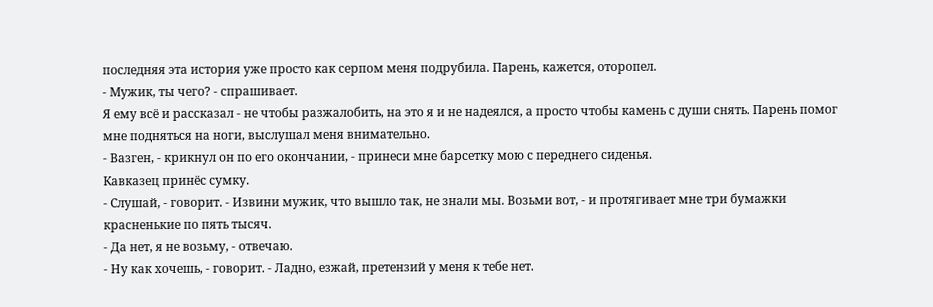последняя эта история уже просто как серпом меня подрубила. Парень, кажется, оторопел.
- Мужик, ты чего? - спрашивает.
Я ему всё и рассказал - не чтобы разжалобить, на это я и не надеялся, а просто чтобы камень с души снять. Парень помог мне подняться на ноги, выслушал меня внимательно.
- Вазген, - крикнул он по его окончании, - принеси мне барсетку мою с переднего сиденья.
Кавказец принёс сумку.
- Слушай, - говорит. - Извини мужик, что вышло так, не знали мы. Возьми вот, - и протягивает мне три бумажки красненькие по пять тысяч.
- Да нет, я не возьму, - отвечаю.
- Ну как хочешь, - говорит. - Ладно, езжай, претензий у меня к тебе нет.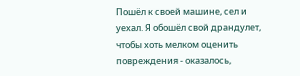Пошёл к своей машине, сел и уехал. Я обошёл свой драндулет, чтобы хоть мелком оценить повреждения - оказалось,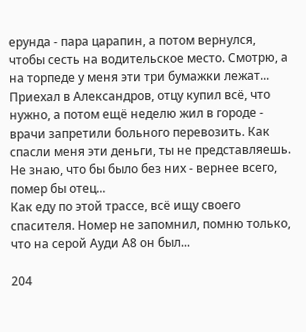ерунда - пара царапин, а потом вернулся, чтобы сесть на водительское место. Смотрю, а на торпеде у меня эти три бумажки лежат...
Приехал в Александров, отцу купил всё, что нужно, а потом ещё неделю жил в городе - врачи запретили больного перевозить. Как спасли меня эти деньги, ты не представляешь. Не знаю, что бы было без них - вернее всего, помер бы отец...
Как еду по этой трассе, всё ищу своего спасителя. Номер не запомнил, помню только, что на серой Ауди А8 он был...

204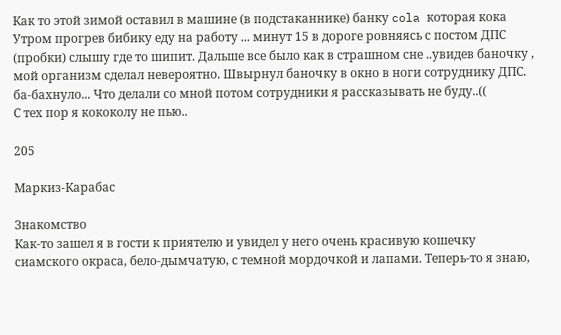Как то этой зимой оставил в машине (в подстаканнике) банку cola которая кока
Утром прогрев бибику еду на работу ... минут 15 в дороге ровняясь с постом ДПС (пробки) слышу где то шипит. Дальше все было как в страшном сне ..увидев баночку , мой организм сделал невероятно. Швырнул баночку в окно в ноги сотруднику ДПС. ба-бахнуло... Что делали со мной потом сотрудники я рассказывать не буду..((
С тех пор я кококолу не пью..

205

Маркиз-Карабас

Знакомство
Как-то зашел я в гости к приятелю и увидел у него очень красивую кошечку сиамского окраса, бело-дымчатую, с темной мордочкой и лапами. Теперь-то я знаю,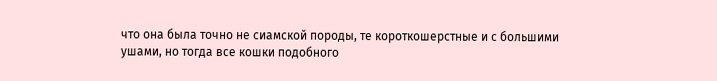что она была точно не сиамской породы, те короткошерстные и с большими ушами, но тогда все кошки подобного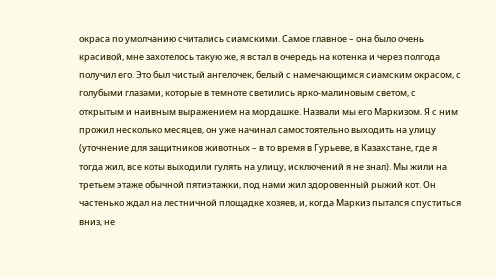окраса по умолчанию считались сиамскими. Самое главное – она было очень красивой, мне захотелось такую же, я встал в очередь на котенка и через полгода получил его. Это был чистый ангелочек, белый с намечающимся сиамским окрасом, с голубыми глазами, которые в темноте светились ярко-малиновым светом, с открытым и наивным выражением на мордашке. Назвали мы его Маркизом. Я с ним прожил несколько месяцев, он уже начинал самостоятельно выходить на улицу (уточнение для защитников животных – в то время в Гурьеве, в Казахстане, где я тогда жил, все коты выходили гулять на улицу, исключений я не знал). Мы жили на третьем этаже обычной пятиэтажки, под нами жил здоровенный рыжий кот. Он частенько ждал на лестничной площадке хозяев, и, когда Маркиз пытался спуститься вниз, не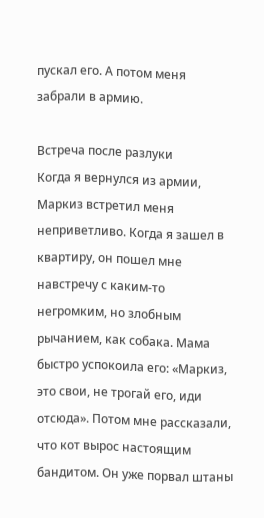пускал его. А потом меня забрали в армию.

Встреча после разлуки
Когда я вернулся из армии, Маркиз встретил меня неприветливо. Когда я зашел в квартиру, он пошел мне навстречу с каким-то негромким, но злобным рычанием, как собака. Мама быстро успокоила его: «Маркиз, это свои, не трогай его, иди отсюда». Потом мне рассказали, что кот вырос настоящим бандитом. Он уже порвал штаны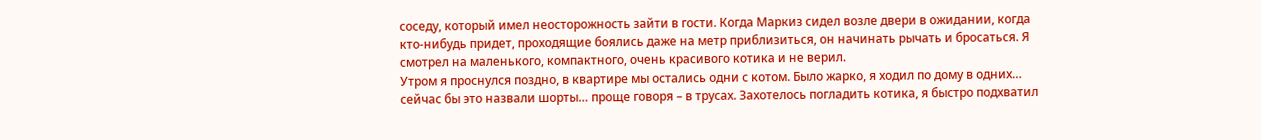соседу, который имел неосторожность зайти в гости. Когда Маркиз сидел возле двери в ожидании, когда кто-нибудь придет, проходящие боялись даже на метр приблизиться, он начинать рычать и бросаться. Я смотрел на маленького, компактного, очень красивого котика и не верил.
Утром я проснулся поздно, в квартире мы остались одни с котом. Было жарко, я ходил по дому в одних… сейчас бы это назвали шорты… проще говоря – в трусах. Захотелось погладить котика, я быстро подхватил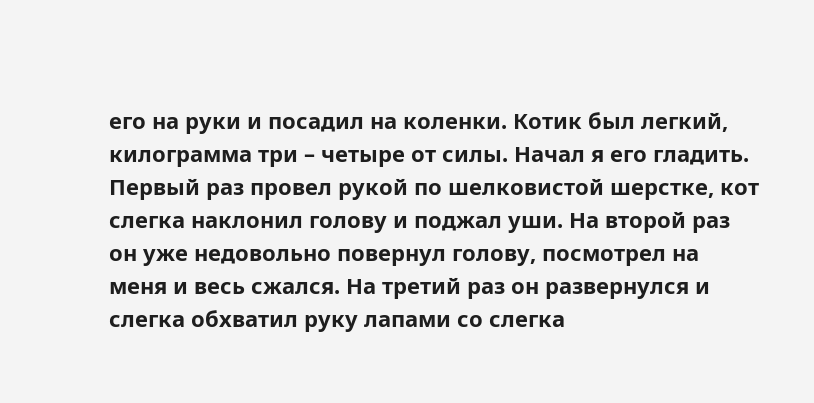его на руки и посадил на коленки. Котик был легкий, килограмма три – четыре от силы. Начал я его гладить. Первый раз провел рукой по шелковистой шерстке, кот слегка наклонил голову и поджал уши. На второй раз он уже недовольно повернул голову, посмотрел на меня и весь сжался. На третий раз он развернулся и слегка обхватил руку лапами со слегка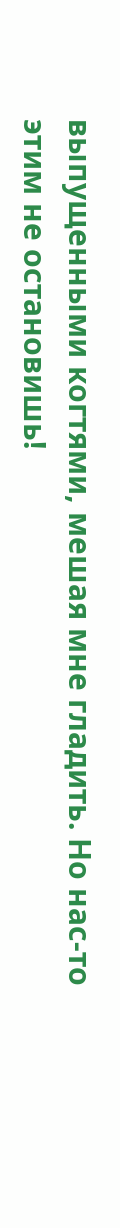выпущенными когтями, мешая мне гладить. Но нас-то этим не остановишь!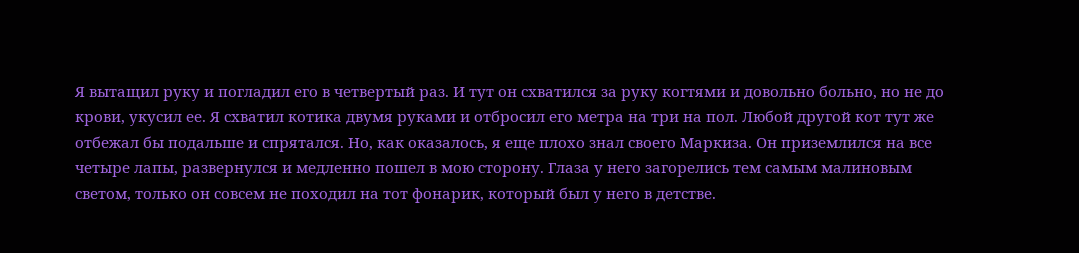Я вытащил руку и погладил его в четвертый раз. И тут он схватился за руку когтями и довольно больно, но не до крови, укусил ее. Я схватил котика двумя руками и отбросил его метра на три на пол. Любой другой кот тут же отбежал бы подальше и спрятался. Но, как оказалось, я еще плохо знал своего Маркиза. Он приземлился на все четыре лапы, развернулся и медленно пошел в мою сторону. Глаза у него загорелись тем самым малиновым светом, только он совсем не походил на тот фонарик, который был у него в детстве.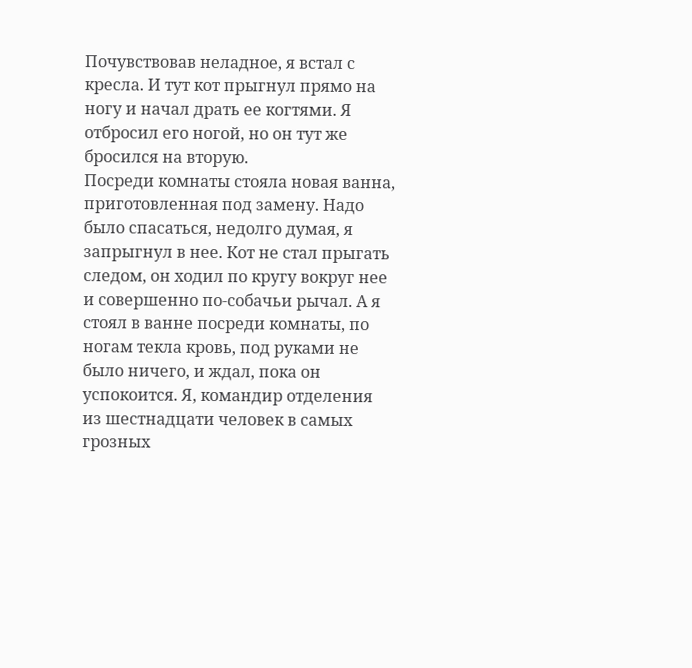Почувствовав неладное, я встал с кресла. И тут кот прыгнул прямо на ногу и начал драть ее когтями. Я отбросил его ногой, но он тут же бросился на вторую.
Посреди комнаты стояла новая ванна, приготовленная под замену. Надо было спасаться, недолго думая, я запрыгнул в нее. Кот не стал прыгать следом, он ходил по кругу вокруг нее и совершенно по-собачьи рычал. А я стоял в ванне посреди комнаты, по ногам текла кровь, под руками не было ничего, и ждал, пока он успокоится. Я, командир отделения из шестнадцати человек в самых грозных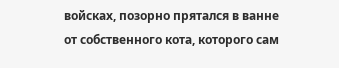войсках, позорно прятался в ванне от собственного кота, которого сам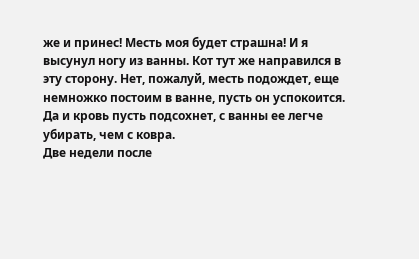же и принес! Месть моя будет страшна! И я высунул ногу из ванны. Кот тут же направился в эту сторону. Нет, пожалуй, месть подождет, еще немножко постоим в ванне, пусть он успокоится. Да и кровь пусть подсохнет, с ванны ее легче убирать, чем с ковра.
Две недели после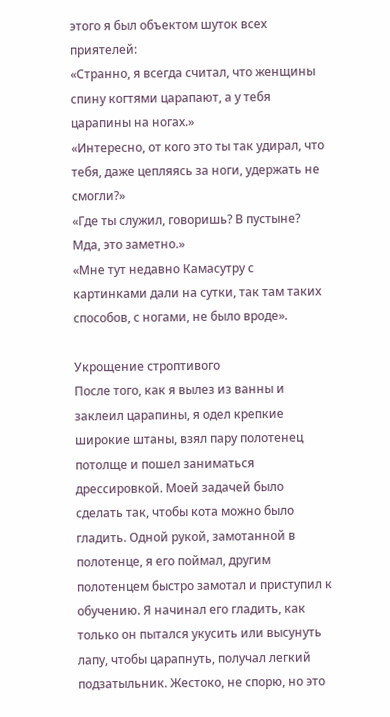этого я был объектом шуток всех приятелей:
«Странно, я всегда считал, что женщины спину когтями царапают, а у тебя царапины на ногах.»
«Интересно, от кого это ты так удирал, что тебя, даже цепляясь за ноги, удержать не смогли?»
«Где ты служил, говоришь? В пустыне? Мда, это заметно.»
«Мне тут недавно Камасутру с картинками дали на сутки, так там таких способов, с ногами, не было вроде».

Укрощение строптивого
После того, как я вылез из ванны и заклеил царапины, я одел крепкие широкие штаны, взял пару полотенец потолще и пошел заниматься дрессировкой. Моей задачей было сделать так, чтобы кота можно было гладить. Одной рукой, замотанной в полотенце, я его поймал, другим полотенцем быстро замотал и приступил к обучению. Я начинал его гладить, как только он пытался укусить или высунуть лапу, чтобы царапнуть, получал легкий подзатыльник. Жестоко, не спорю, но это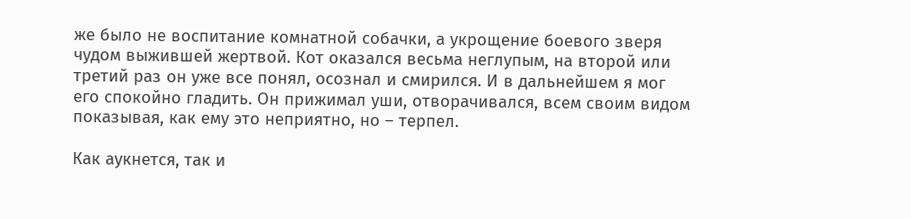же было не воспитание комнатной собачки, а укрощение боевого зверя чудом выжившей жертвой. Кот оказался весьма неглупым, на второй или третий раз он уже все понял, осознал и смирился. И в дальнейшем я мог его спокойно гладить. Он прижимал уши, отворачивался, всем своим видом показывая, как ему это неприятно, но – терпел.

Как аукнется, так и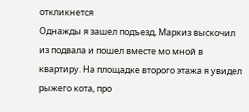откликнется
Однажды я зашел подъезд, Маркиз выскочил из подвала и пошел вместе мо мной в квартиру. На площадке второго этажа я увидел рыжего кота, про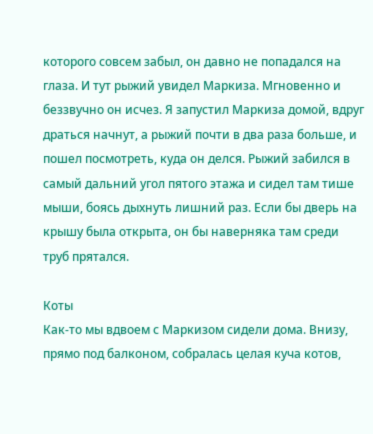которого совсем забыл, он давно не попадался на глаза. И тут рыжий увидел Маркиза. Мгновенно и беззвучно он исчез. Я запустил Маркиза домой, вдруг драться начнут, а рыжий почти в два раза больше, и пошел посмотреть, куда он делся. Рыжий забился в самый дальний угол пятого этажа и сидел там тише мыши, боясь дыхнуть лишний раз. Если бы дверь на крышу была открыта, он бы наверняка там среди труб прятался.

Коты
Как-то мы вдвоем с Маркизом сидели дома. Внизу, прямо под балконом, собралась целая куча котов,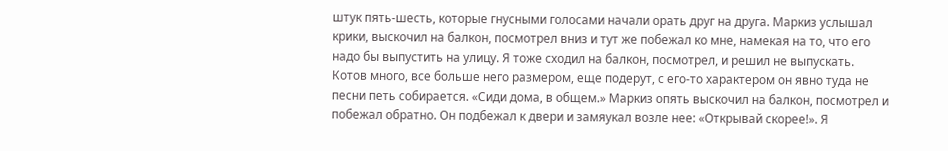штук пять-шесть, которые гнусными голосами начали орать друг на друга. Маркиз услышал крики, выскочил на балкон, посмотрел вниз и тут же побежал ко мне, намекая на то, что его надо бы выпустить на улицу. Я тоже сходил на балкон, посмотрел, и решил не выпускать. Котов много, все больше него размером, еще подерут, с его-то характером он явно туда не песни петь собирается. «Сиди дома, в общем.» Маркиз опять выскочил на балкон, посмотрел и побежал обратно. Он подбежал к двери и замяукал возле нее: «Открывай скорее!». Я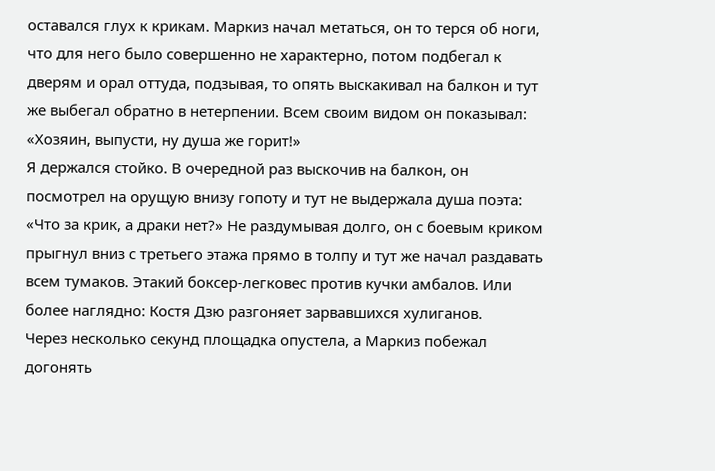оставался глух к крикам. Маркиз начал метаться, он то терся об ноги, что для него было совершенно не характерно, потом подбегал к дверям и орал оттуда, подзывая, то опять выскакивал на балкон и тут же выбегал обратно в нетерпении. Всем своим видом он показывал: «Хозяин, выпусти, ну душа же горит!»
Я держался стойко. В очередной раз выскочив на балкон, он посмотрел на орущую внизу гопоту и тут не выдержала душа поэта: «Что за крик, а драки нет?» Не раздумывая долго, он с боевым криком прыгнул вниз с третьего этажа прямо в толпу и тут же начал раздавать всем тумаков. Этакий боксер-легковес против кучки амбалов. Или более наглядно: Костя Дзю разгоняет зарвавшихся хулиганов.
Через несколько секунд площадка опустела, а Маркиз побежал догонять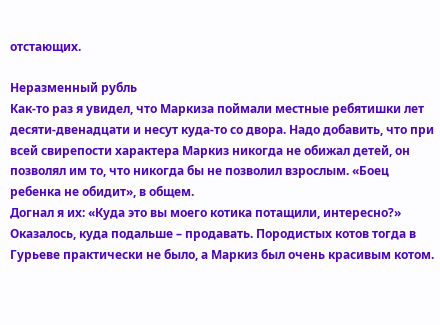отстающих.

Неразменный рубль
Как-то раз я увидел, что Маркиза поймали местные ребятишки лет десяти-двенадцати и несут куда-то со двора. Надо добавить, что при всей свирепости характера Маркиз никогда не обижал детей, он позволял им то, что никогда бы не позволил взрослым. «Боец ребенка не обидит», в общем.
Догнал я их: «Куда это вы моего котика потащили, интересно?» Оказалось, куда подальше – продавать. Породистых котов тогда в Гурьеве практически не было, а Маркиз был очень красивым котом.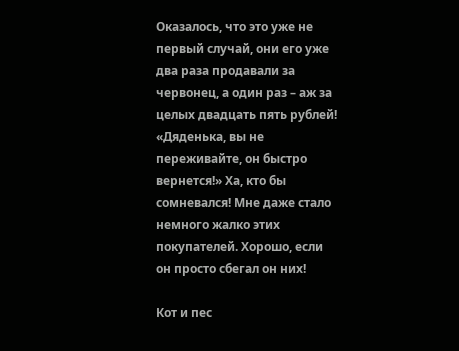Оказалось, что это уже не первый случай, они его уже два раза продавали за червонец, а один раз – аж за целых двадцать пять рублей! «Дяденька, вы не переживайте, он быстро вернется!» Ха, кто бы сомневался! Мне даже стало немного жалко этих покупателей. Хорошо, если он просто сбегал он них!

Кот и пес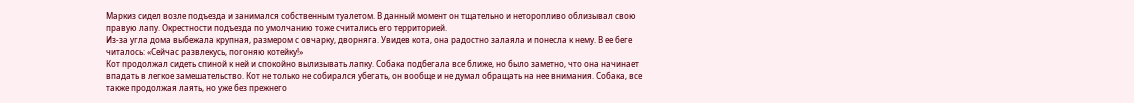Маркиз сидел возле подъезда и занимался собственным туалетом. В данный момент он тщательно и неторопливо облизывал свою правую лапу. Окрестности подъезда по умолчанию тоже считались его территорией.
Из-за угла дома выбежала крупная, размером с овчарку, дворняга. Увидев кота, она радостно залаяла и понесла к нему. В ее беге читалось: «Сейчас развлекусь, погоняю котейку!»
Кот продолжал сидеть спиной к ней и спокойно вылизывать лапку. Собака подбегала все ближе, но было заметно, что она начинает впадать в легкое замешательство. Кот не только не собирался убегать, он вообще и не думал обращать на нее внимания. Собака, все также продолжая лаять, но уже без прежнего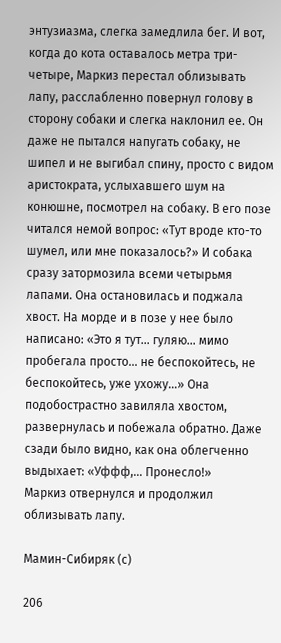энтузиазма, слегка замедлила бег. И вот, когда до кота оставалось метра три-четыре, Маркиз перестал облизывать лапу, расслабленно повернул голову в сторону собаки и слегка наклонил ее. Он даже не пытался напугать собаку, не шипел и не выгибал спину, просто с видом аристократа, услыхавшего шум на конюшне, посмотрел на собаку. В его позе читался немой вопрос: «Тут вроде кто-то шумел, или мне показалось?» И собака сразу затормозила всеми четырьмя лапами. Она остановилась и поджала хвост. На морде и в позе у нее было написано: «Это я тут… гуляю… мимо пробегала просто… не беспокойтесь, не беспокойтесь, уже ухожу…» Она подобострастно завиляла хвостом, развернулась и побежала обратно. Даже сзади было видно, как она облегченно выдыхает: «Уффф,… Пронесло!»
Маркиз отвернулся и продолжил облизывать лапу.

Мамин-Сибиряк (с)

206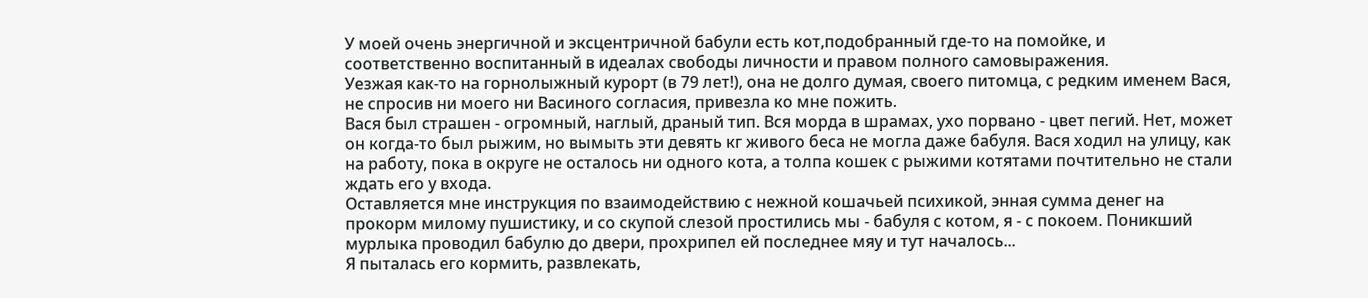У моей очень энергичной и эксцентричной бабули есть кот,подобранный где-то на помойке, и соответственно воспитанный в идеалах свободы личности и правом полного самовыражения.
Уезжая как-то на горнолыжный курорт (в 79 лет!), она не долго думая, своего питомца, с редким именем Вася, не спросив ни моего ни Васиного согласия, привезла ко мне пожить.
Вася был страшен - огромный, наглый, драный тип. Вся морда в шрамах, ухо порвано - цвет пегий. Нет, может он когда-то был рыжим, но вымыть эти девять кг живого беса не могла даже бабуля. Вася ходил на улицу, как на работу, пока в округе не осталось ни одного кота, а толпа кошек с рыжими котятами почтительно не стали ждать его у входа.
Оставляется мне инструкция по взаимодействию с нежной кошачьей психикой, энная сумма денег на прокорм милому пушистику, и со скупой слезой простились мы - бабуля с котом, я - с покоем. Поникший мурлыка проводил бабулю до двери, прохрипел ей последнее мяу и тут началось...
Я пыталась его кормить, развлекать,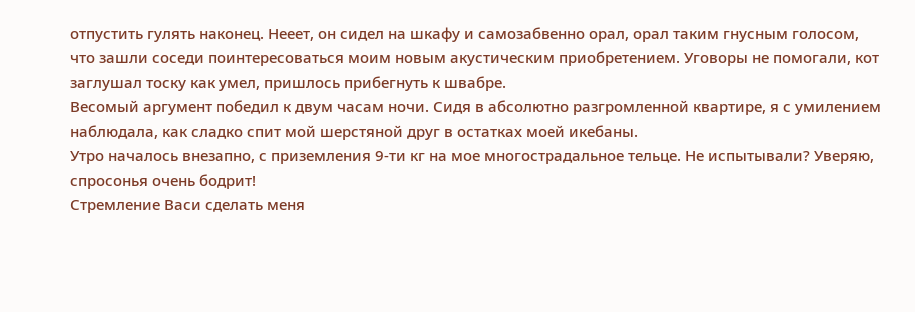отпустить гулять наконец. Нееет, он сидел на шкафу и самозабвенно орал, орал таким гнусным голосом, что зашли соседи поинтересоваться моим новым акустическим приобретением. Уговоры не помогали, кот заглушал тоску как умел, пришлось прибегнуть к швабре.
Весомый аргумент победил к двум часам ночи. Сидя в абсолютно разгромленной квартире, я с умилением наблюдала, как сладко спит мой шерстяной друг в остатках моей икебаны.
Утро началось внезапно, с приземления 9-ти кг на мое многострадальное тельце. Не испытывали? Уверяю, спросонья очень бодрит!
Стремление Васи сделать меня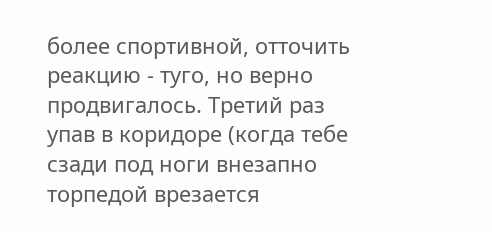более спортивной, отточить реакцию - туго, но верно продвигалось. Третий раз упав в коридоре (когда тебе сзади под ноги внезапно торпедой врезается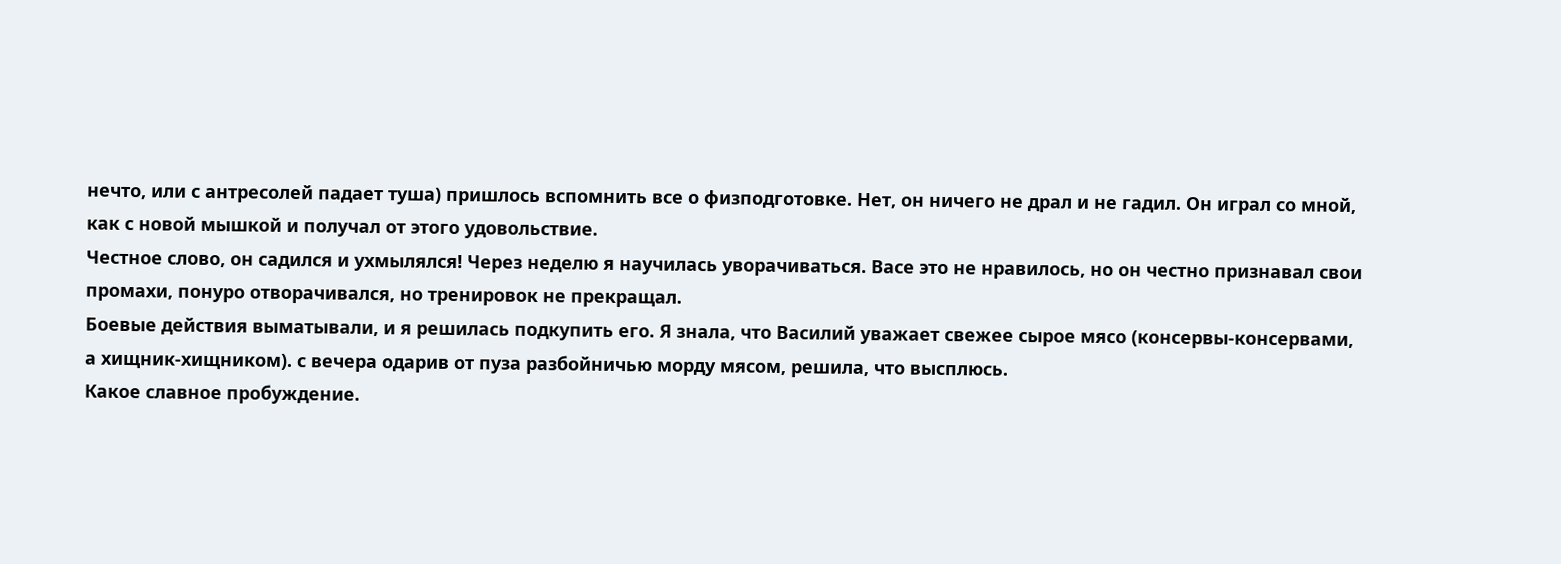нечто, или с антресолей падает туша) пришлось вспомнить все о физподготовке. Нет, он ничего не драл и не гадил. Он играл со мной, как с новой мышкой и получал от этого удовольствие.
Честное слово, он садился и ухмылялся! Через неделю я научилась уворачиваться. Васе это не нравилось, но он честно признавал свои промахи, понуро отворачивался, но тренировок не прекращал.
Боевые действия выматывали, и я решилась подкупить его. Я знала, что Василий уважает свежее сырое мясо (консервы-консервами, а хищник-хищником). с вечера одарив от пуза разбойничью морду мясом, решила, что высплюсь.
Какое славное пробуждение.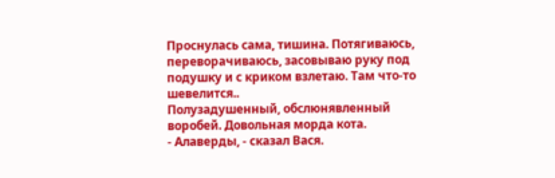Проснулась сама, тишина. Потягиваюсь, переворачиваюсь, засовываю руку под подушку и с криком взлетаю. Там что-то шевелится..
Полузадушенный, обслюнявленный воробей. Довольная морда кота.
- Алаверды, - сказал Вася.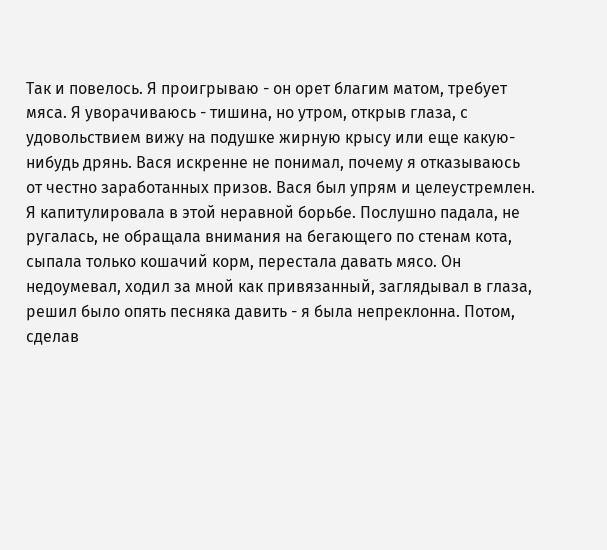Так и повелось. Я проигрываю - он орет благим матом, требует мяса. Я уворачиваюсь - тишина, но утром, открыв глаза, с
удовольствием вижу на подушке жирную крысу или еще какую-нибудь дрянь. Вася искренне не понимал, почему я отказываюсь от честно заработанных призов. Вася был упрям и целеустремлен.
Я капитулировала в этой неравной борьбе. Послушно падала, не ругалась, не обращала внимания на бегающего по стенам кота,
сыпала только кошачий корм, перестала давать мясо. Он недоумевал, ходил за мной как привязанный, заглядывал в глаза, решил было опять песняка давить - я была непреклонна. Потом, сделав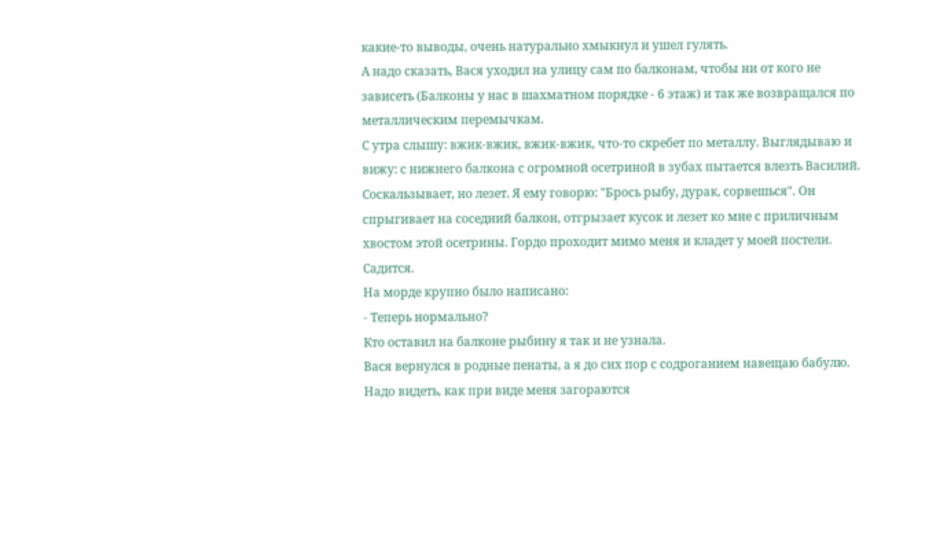какие-то выводы, очень натурально хмыкнул и ушел гулять.
А надо сказать, Вася уходил на улицу сам по балконам, чтобы ни от кого не зависеть (Балконы у нас в шахматном порядке - 6 этаж) и так же возвращался по металлическим перемычкам.
С утра слышу: вжик-вжик, вжик-вжик, что-то скребет по металлу. Выглядываю и вижу: с нижнего балкона с огромной осетриной в зубах пытается влезть Василий. Соскальзывает, но лезет. Я ему говорю: "Брось рыбу, дурак, сорвешься". Он спрыгивает на соседний балкон, отгрызает кусок и лезет ко мне с приличным хвостом этой осетрины. Гордо проходит мимо меня и кладет у моей постели.
Садится.
На морде крупно было написано:
- Теперь нормально?
Кто оставил на балконе рыбину я так и не узнала.
Вася вернулся в родные пенаты, а я до сих пор с содроганием навещаю бабулю. Надо видеть, как при виде меня загораются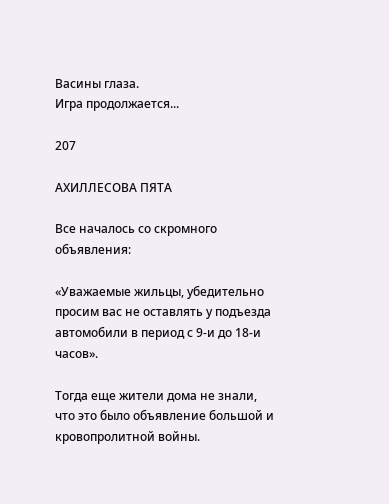Васины глаза.
Игра продолжается...

207

АХИЛЛЕСОВА ПЯТА

Все началось со скромного объявления:

«Уважаемые жильцы, убедительно просим вас не оставлять у подъезда автомобили в период с 9-и до 18-и часов».

Тогда еще жители дома не знали, что это было объявление большой и кровопролитной войны.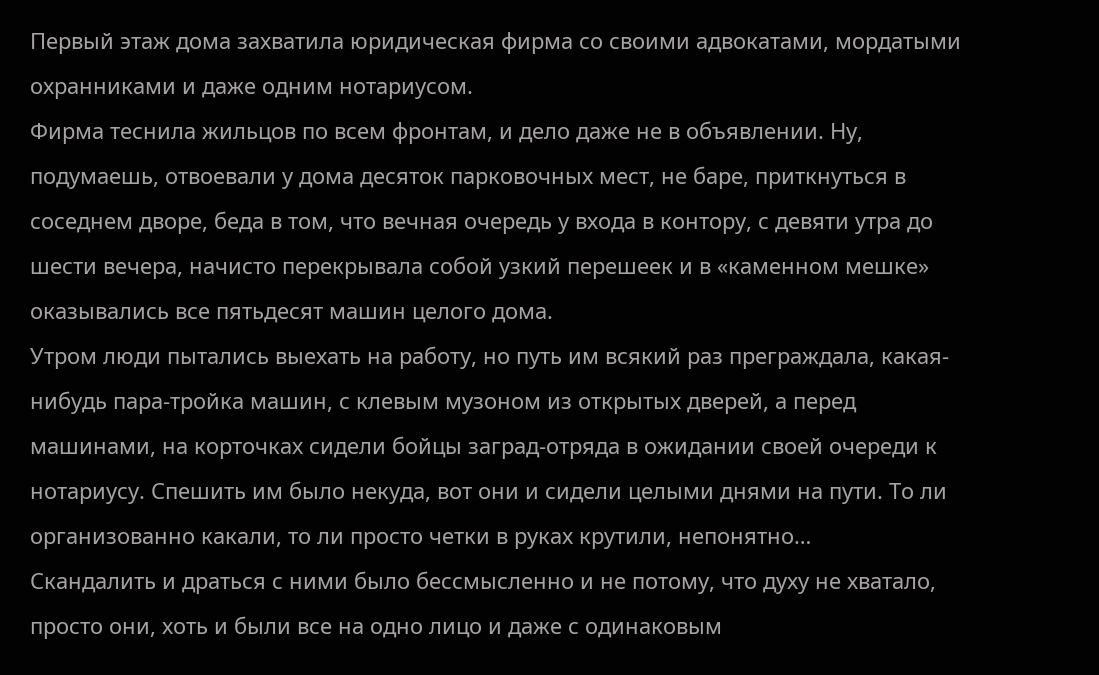Первый этаж дома захватила юридическая фирма со своими адвокатами, мордатыми охранниками и даже одним нотариусом.
Фирма теснила жильцов по всем фронтам, и дело даже не в объявлении. Ну, подумаешь, отвоевали у дома десяток парковочных мест, не баре, приткнуться в соседнем дворе, беда в том, что вечная очередь у входа в контору, с девяти утра до шести вечера, начисто перекрывала собой узкий перешеек и в «каменном мешке» оказывались все пятьдесят машин целого дома.
Утром люди пытались выехать на работу, но путь им всякий раз преграждала, какая-нибудь пара-тройка машин, с клевым музоном из открытых дверей, а перед машинами, на корточках сидели бойцы заград-отряда в ожидании своей очереди к нотариусу. Спешить им было некуда, вот они и сидели целыми днями на пути. То ли организованно какали, то ли просто четки в руках крутили, непонятно…
Скандалить и драться с ними было бессмысленно и не потому, что духу не хватало, просто они, хоть и были все на одно лицо и даже с одинаковым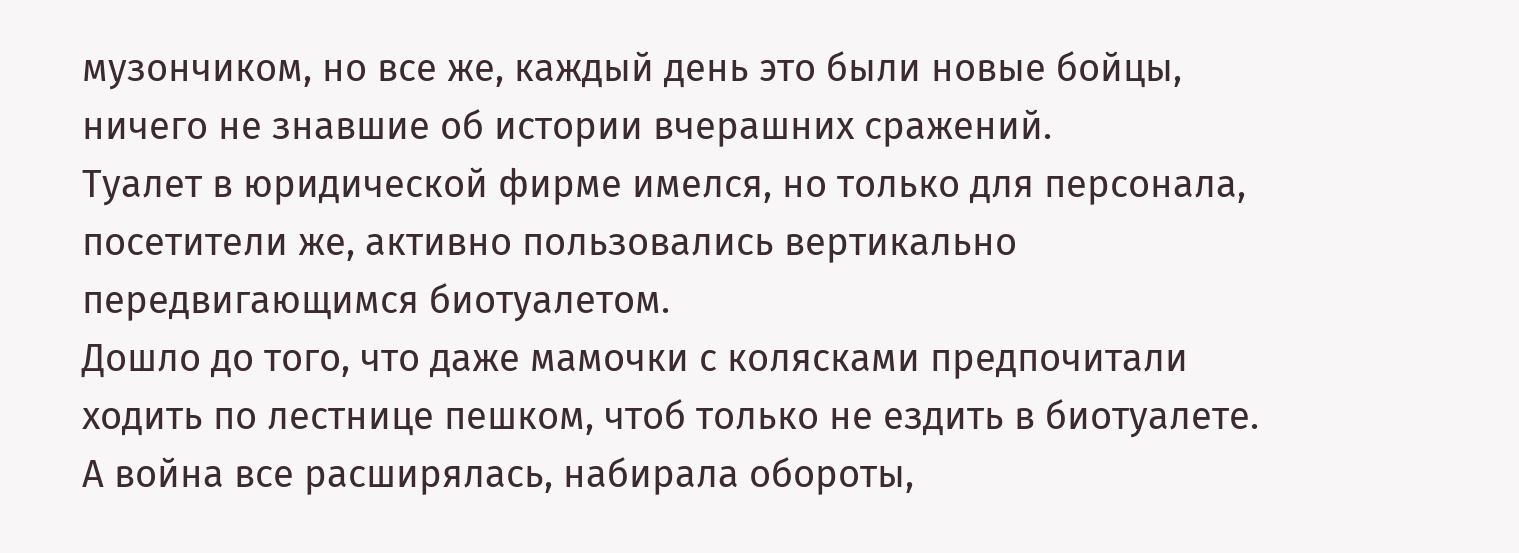музончиком, но все же, каждый день это были новые бойцы, ничего не знавшие об истории вчерашних сражений.
Туалет в юридической фирме имелся, но только для персонала, посетители же, активно пользовались вертикально передвигающимся биотуалетом.
Дошло до того, что даже мамочки с колясками предпочитали ходить по лестнице пешком, чтоб только не ездить в биотуалете.
А война все расширялась, набирала обороты,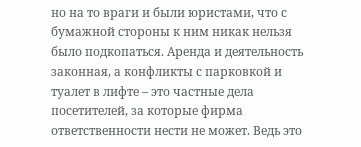но на то враги и были юристами, что с бумажной стороны к ним никак нельзя было подкопаться. Аренда и деятельность законная, а конфликты с парковкой и туалет в лифте – это частные дела посетителей, за которые фирма ответственности нести не может. Ведь это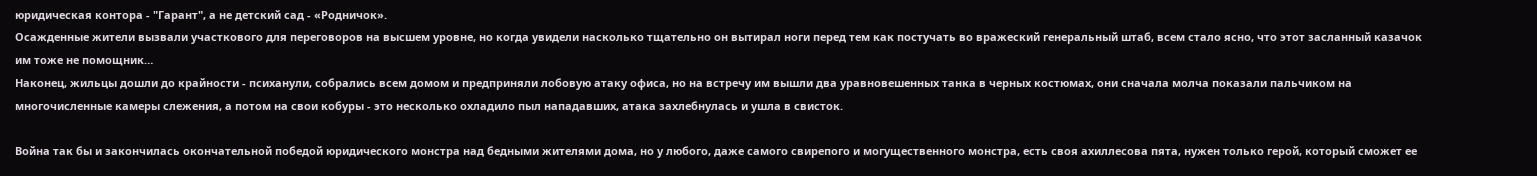юридическая контора - "Гарант", а не детский сад - «Родничок».
Осажденные жители вызвали участкового для переговоров на высшем уровне, но когда увидели насколько тщательно он вытирал ноги перед тем как постучать во вражеский генеральный штаб, всем стало ясно, что этот засланный казачок им тоже не помощник…
Наконец, жильцы дошли до крайности - психанули, собрались всем домом и предприняли лобовую атаку офиса, но на встречу им вышли два уравновешенных танка в черных костюмах, они сначала молча показали пальчиком на многочисленные камеры слежения, а потом на свои кобуры - это несколько охладило пыл нападавших, атака захлебнулась и ушла в свисток.

Война так бы и закончилась окончательной победой юридического монстра над бедными жителями дома, но у любого, даже самого свирепого и могущественного монстра, есть своя ахиллесова пята, нужен только герой, который сможет ее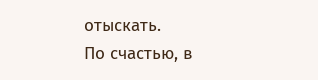отыскать.
По счастью, в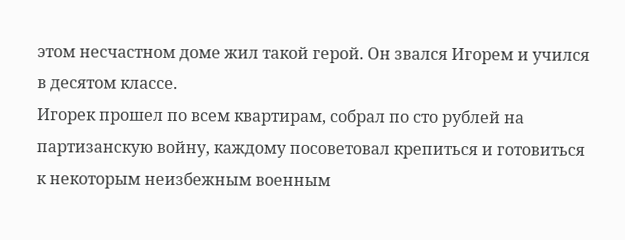этом несчастном доме жил такой герой. Он звался Игорем и учился в десятом классе.
Игорек прошел по всем квартирам, собрал по сто рублей на партизанскую войну, каждому посоветовал крепиться и готовиться к некоторым неизбежным военным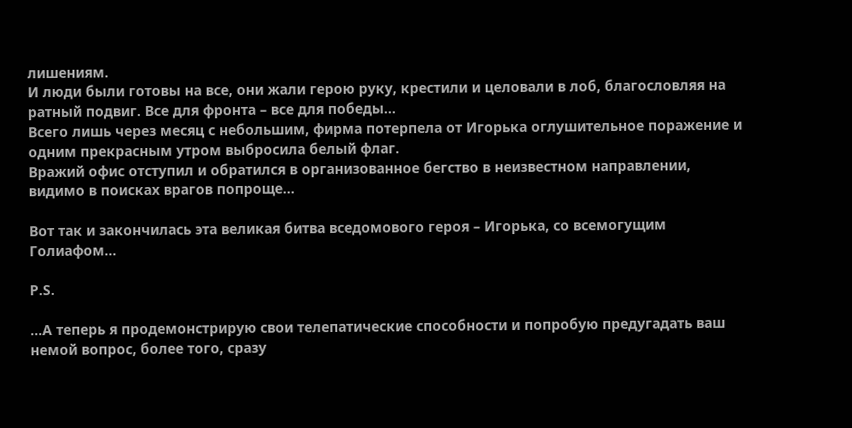лишениям.
И люди были готовы на все, они жали герою руку, крестили и целовали в лоб, благословляя на ратный подвиг. Все для фронта – все для победы…
Всего лишь через месяц с небольшим, фирма потерпела от Игорька оглушительное поражение и одним прекрасным утром выбросила белый флаг.
Вражий офис отступил и обратился в организованное бегство в неизвестном направлении, видимо в поисках врагов попроще…

Вот так и закончилась эта великая битва вседомового героя – Игорька, со всемогущим Голиафом…

P.S.

…А теперь я продемонстрирую свои телепатические способности и попробую предугадать ваш немой вопрос, более того, сразу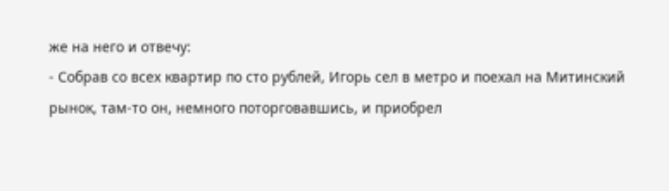же на него и отвечу:
- Собрав со всех квартир по сто рублей, Игорь сел в метро и поехал на Митинский рынок, там-то он, немного поторговавшись, и приобрел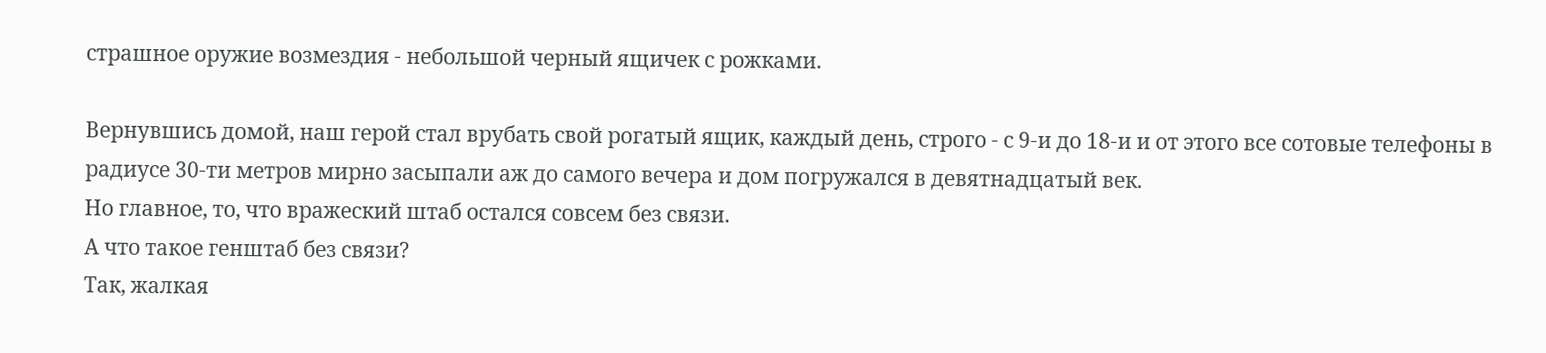страшное оружие возмездия - небольшой черный ящичек с рожками.

Вернувшись домой, наш герой стал врубать свой рогатый ящик, каждый день, строго - с 9-и до 18-и и от этого все сотовые телефоны в радиусе 30-ти метров мирно засыпали аж до самого вечера и дом погружался в девятнадцатый век.
Но главное, то, что вражеский штаб остался совсем без связи.
А что такое генштаб без связи?
Так, жалкая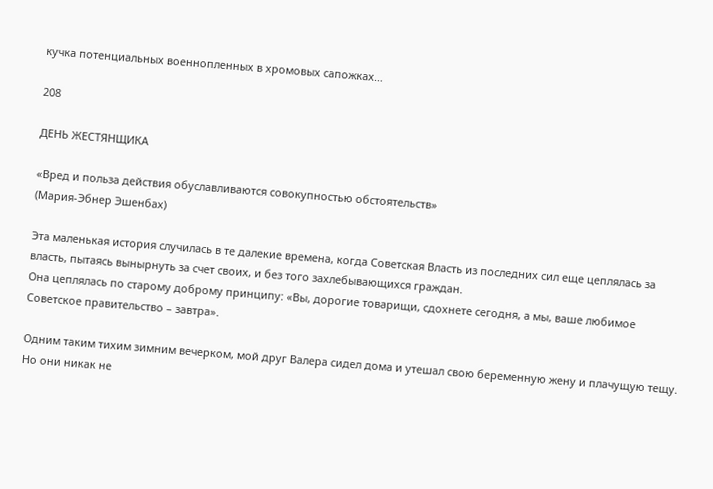кучка потенциальных военнопленных в хромовых сапожках…

208

ДЕНЬ ЖЕСТЯНЩИКА

«Вред и польза действия обуславливаются совокупностью обстоятельств»
(Мария-Эбнер Эшенбах)

Эта маленькая история случилась в те далекие времена, когда Советская Власть из последних сил еще цеплялась за власть, пытаясь вынырнуть за счет своих, и без того захлебывающихся граждан.
Она цеплялась по старому доброму принципу: «Вы, дорогие товарищи, сдохнете сегодня, а мы, ваше любимое Советское правительство – завтра».

Одним таким тихим зимним вечерком, мой друг Валера сидел дома и утешал свою беременную жену и плачущую тещу. Но они никак не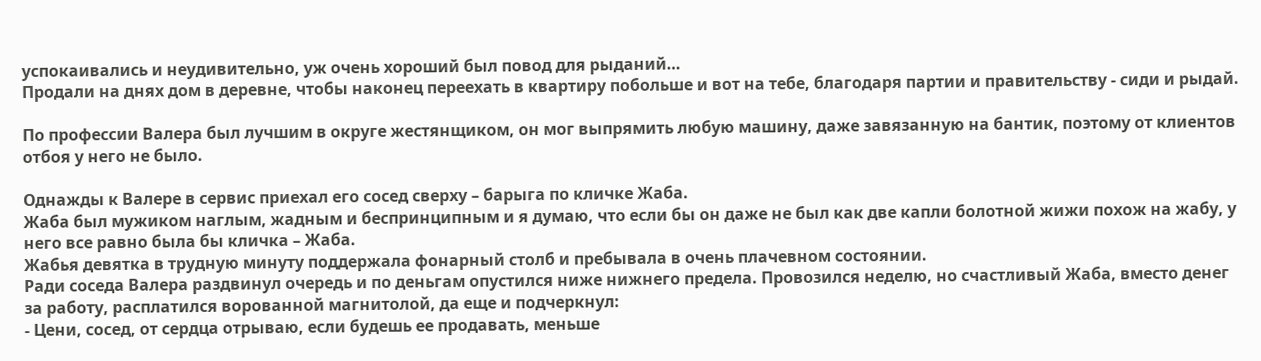успокаивались и неудивительно, уж очень хороший был повод для рыданий…
Продали на днях дом в деревне, чтобы наконец переехать в квартиру побольше и вот на тебе, благодаря партии и правительству - сиди и рыдай.

По профессии Валера был лучшим в округе жестянщиком, он мог выпрямить любую машину, даже завязанную на бантик, поэтому от клиентов отбоя у него не было.

Однажды к Валере в сервис приехал его сосед сверху – барыга по кличке Жаба.
Жаба был мужиком наглым, жадным и беспринципным и я думаю, что если бы он даже не был как две капли болотной жижи похож на жабу, у него все равно была бы кличка – Жаба.
Жабья девятка в трудную минуту поддержала фонарный столб и пребывала в очень плачевном состоянии.
Ради соседа Валера раздвинул очередь и по деньгам опустился ниже нижнего предела. Провозился неделю, но счастливый Жаба, вместо денег за работу, расплатился ворованной магнитолой, да еще и подчеркнул:
- Цени, сосед, от сердца отрываю, если будешь ее продавать, меньше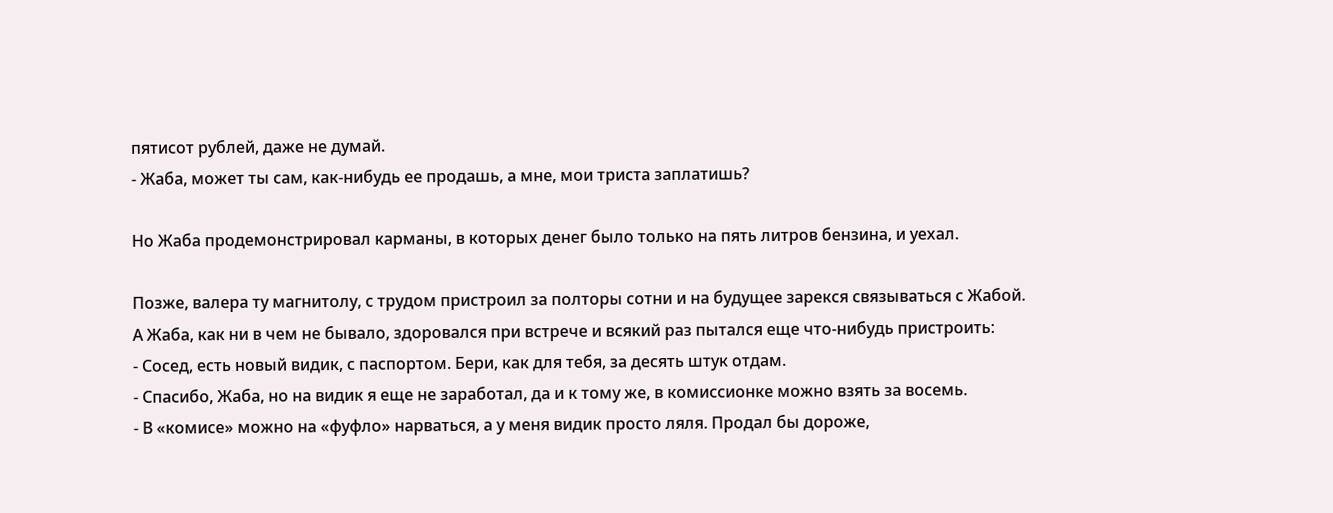пятисот рублей, даже не думай.
- Жаба, может ты сам, как-нибудь ее продашь, а мне, мои триста заплатишь?

Но Жаба продемонстрировал карманы, в которых денег было только на пять литров бензина, и уехал.

Позже, валера ту магнитолу, с трудом пристроил за полторы сотни и на будущее зарекся связываться с Жабой.
А Жаба, как ни в чем не бывало, здоровался при встрече и всякий раз пытался еще что-нибудь пристроить:
- Сосед, есть новый видик, с паспортом. Бери, как для тебя, за десять штук отдам.
- Спасибо, Жаба, но на видик я еще не заработал, да и к тому же, в комиссионке можно взять за восемь.
- В «комисе» можно на «фуфло» нарваться, а у меня видик просто ляля. Продал бы дороже,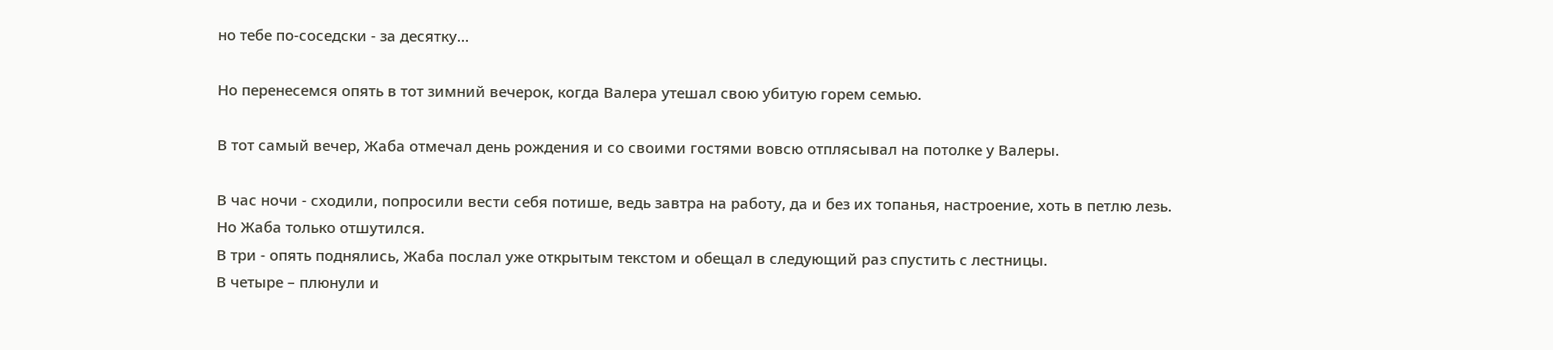но тебе по-соседски - за десятку…

Но перенесемся опять в тот зимний вечерок, когда Валера утешал свою убитую горем семью.

В тот самый вечер, Жаба отмечал день рождения и со своими гостями вовсю отплясывал на потолке у Валеры.

В час ночи - сходили, попросили вести себя потише, ведь завтра на работу, да и без их топанья, настроение, хоть в петлю лезь.
Но Жаба только отшутился.
В три - опять поднялись, Жаба послал уже открытым текстом и обещал в следующий раз спустить с лестницы.
В четыре – плюнули и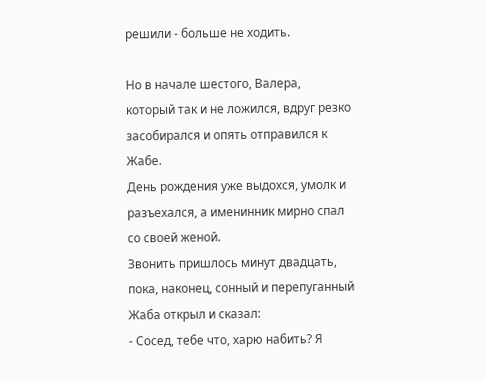решили - больше не ходить.

Но в начале шестого, Валера, который так и не ложился, вдруг резко засобирался и опять отправился к Жабе.
День рождения уже выдохся, умолк и разъехался, а именинник мирно спал со своей женой.
Звонить пришлось минут двадцать, пока, наконец, сонный и перепуганный Жаба открыл и сказал:
- Сосед, тебе что, харю набить? Я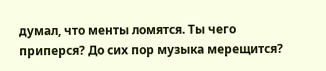думал, что менты ломятся. Ты чего приперся? До сих пор музыка мерещится?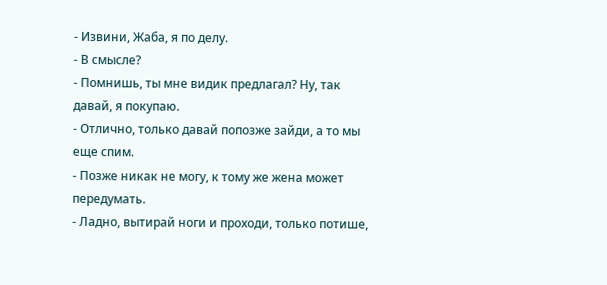- Извини, Жаба, я по делу.
- В смысле?
- Помнишь, ты мне видик предлагал? Ну, так давай, я покупаю.
- Отлично, только давай попозже зайди, а то мы еще спим.
- Позже никак не могу, к тому же жена может передумать.
- Ладно, вытирай ноги и проходи, только потише,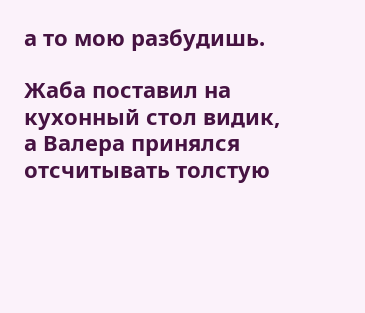а то мою разбудишь.

Жаба поставил на кухонный стол видик, а Валера принялся отсчитывать толстую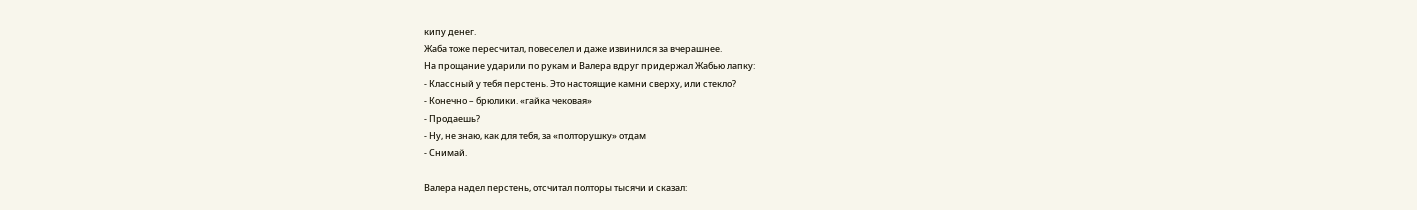кипу денег.
Жаба тоже пересчитал, повеселел и даже извинился за вчерашнее.
На прощание ударили по рукам и Валера вдруг придержал Жабью лапку:
- Классный у тебя перстень. Это настоящие камни сверху, или стекло?
- Конечно – брюлики. «гайка чековая»
- Продаешь?
- Ну, не знаю, как для тебя, за «полторушку» отдам
- Снимай.

Валера надел перстень, отсчитал полторы тысячи и сказал: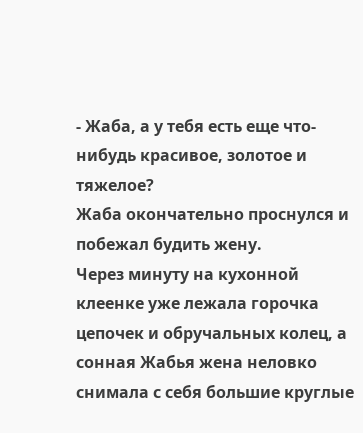- Жаба, а у тебя есть еще что-нибудь красивое, золотое и тяжелое?
Жаба окончательно проснулся и побежал будить жену.
Через минуту на кухонной клеенке уже лежала горочка цепочек и обручальных колец, а сонная Жабья жена неловко снимала с себя большие круглые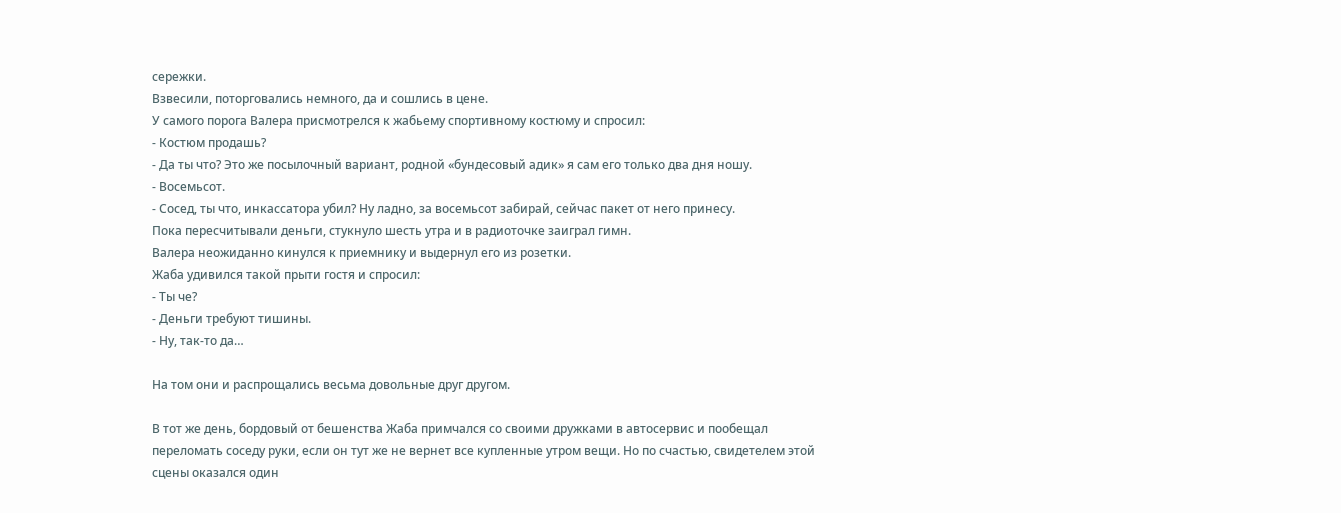сережки.
Взвесили, поторговались немного, да и сошлись в цене.
У самого порога Валера присмотрелся к жабьему спортивному костюму и спросил:
- Костюм продашь?
- Да ты что? Это же посылочный вариант, родной «бундесовый адик» я сам его только два дня ношу.
- Восемьсот.
- Сосед, ты что, инкассатора убил? Ну ладно, за восемьсот забирай, сейчас пакет от него принесу.
Пока пересчитывали деньги, стукнуло шесть утра и в радиоточке заиграл гимн.
Валера неожиданно кинулся к приемнику и выдернул его из розетки.
Жаба удивился такой прыти гостя и спросил:
- Ты че?
- Деньги требуют тишины.
- Ну, так-то да…

На том они и распрощались весьма довольные друг другом.

В тот же день, бордовый от бешенства Жаба примчался со своими дружками в автосервис и пообещал переломать соседу руки, если он тут же не вернет все купленные утром вещи. Но по счастью, свидетелем этой сцены оказался один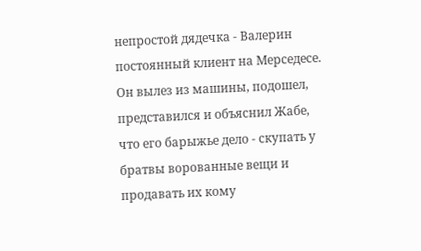непростой дядечка - Валерин постоянный клиент на Мерседесе. Он вылез из машины, подошел, представился и объяснил Жабе, что его барыжье дело - скупать у братвы ворованные вещи и продавать их кому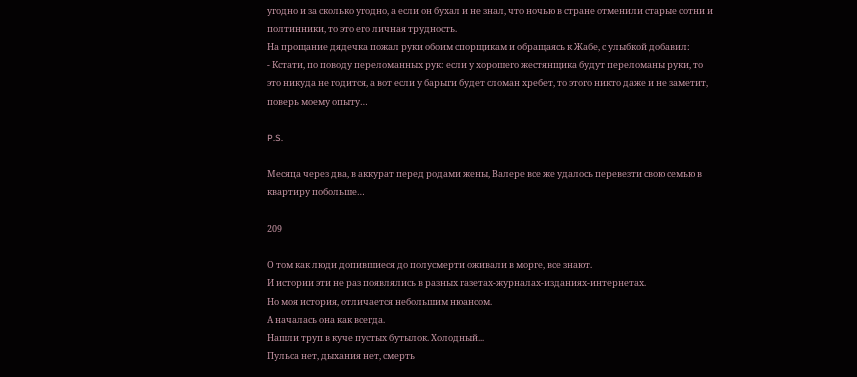угодно и за сколько угодно, а если он бухал и не знал, что ночью в стране отменили старые сотни и полтинники, то это его личная трудность.
На прощание дядечка пожал руки обоим спорщикам и обращаясь к Жабе, с улыбкой добавил:
- Кстати, по поводу переломанных рук: если у хорошего жестянщика будут переломаны руки, то это никуда не годится, а вот если у барыги будет сломан хребет, то этого никто даже и не заметит, поверь моему опыту…

P.S.

Месяца через два, в аккурат перед родами жены, Валере все же удалось перевезти свою семью в квартиру побольше…

209

О том как люди допившиеся до полусмерти оживали в морге, все знают.
И истории эти не раз появлялись в разных газетах-журналах-изданиях-интернетах.
Но моя история, отличается небольшим нюансом.
А началась она как всегда.
Нашли труп в куче пустых бутылок. Холодный...
Пульса нет, дыхания нет, смерть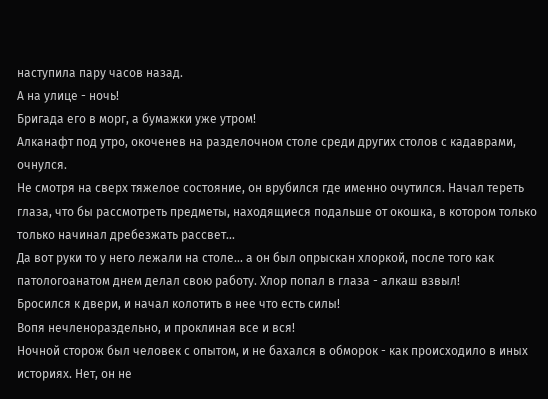наступила пару часов назад.
А на улице - ночь!
Бригада его в морг, а бумажки уже утром!
Алканафт под утро, окоченев на разделочном столе среди других столов с кадаврами, очнулся.
Не смотря на сверх тяжелое состояние, он врубился где именно очутился. Начал тереть глаза, что бы рассмотреть предметы, находящиеся подальше от окошка, в котором только только начинал дребезжать рассвет...
Да вот руки то у него лежали на столе... а он был опрыскан хлоркой, после того как патологоанатом днем делал свою работу. Хлор попал в глаза - алкаш взвыл!
Бросился к двери, и начал колотить в нее что есть силы!
Вопя нечленораздельно, и проклиная все и вся!
Ночной сторож был человек с опытом, и не бахался в обморок - как происходило в иных историях. Нет, он не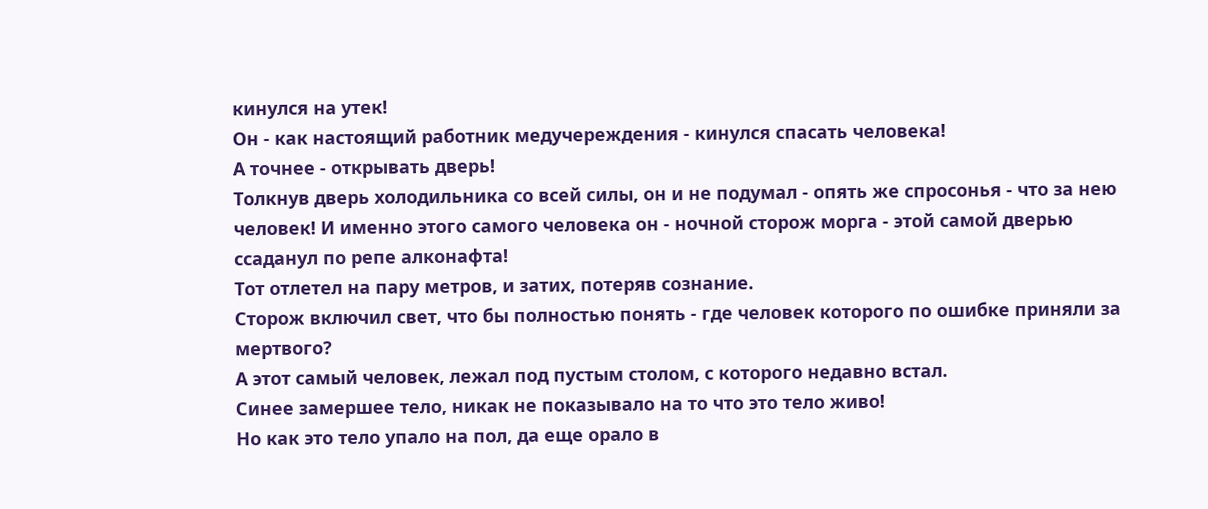кинулся на утек!
Он - как настоящий работник медучереждения - кинулся спасать человека!
А точнее - открывать дверь!
Толкнув дверь холодильника со всей силы, он и не подумал - опять же спросонья - что за нею человек! И именно этого самого человека он - ночной сторож морга - этой самой дверью ссаданул по репе алконафта!
Тот отлетел на пару метров, и затих, потеряв сознание.
Сторож включил свет, что бы полностью понять - где человек которого по ошибке приняли за мертвого?
А этот самый человек, лежал под пустым столом, с которого недавно встал.
Синее замершее тело, никак не показывало на то что это тело живо!
Но как это тело упало на пол, да еще орало в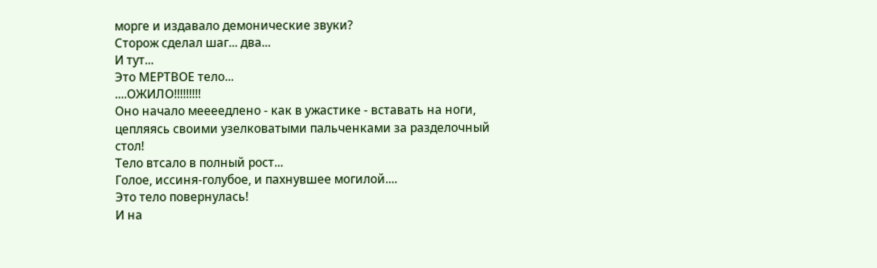морге и издавало демонические звуки?
Сторож сделал шаг... два...
И тут...
Это МЕРТВОЕ тело...
....ОЖИЛО!!!!!!!!!
Оно начало меееедлено - как в ужастике - вставать на ноги, цепляясь своими узелковатыми пальченками за разделочный стол!
Тело втсало в полный рост...
Голое, иссиня-голубое, и пахнувшее могилой....
Это тело повернулась!
И на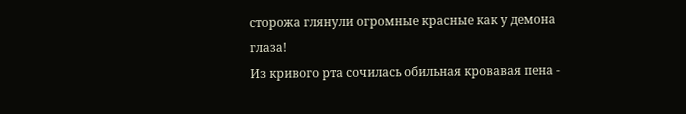сторожа глянули огромные красные как у демона глаза!
Из кривого рта сочилась обильная кровавая пена -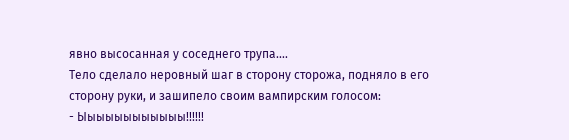явно высосанная у соседнего трупа....
Тело сделало неровный шаг в сторону сторожа, подняло в его сторону руки, и зашипело своим вампирским голосом:
- Ыыыыыыыыыыыы!!!!!!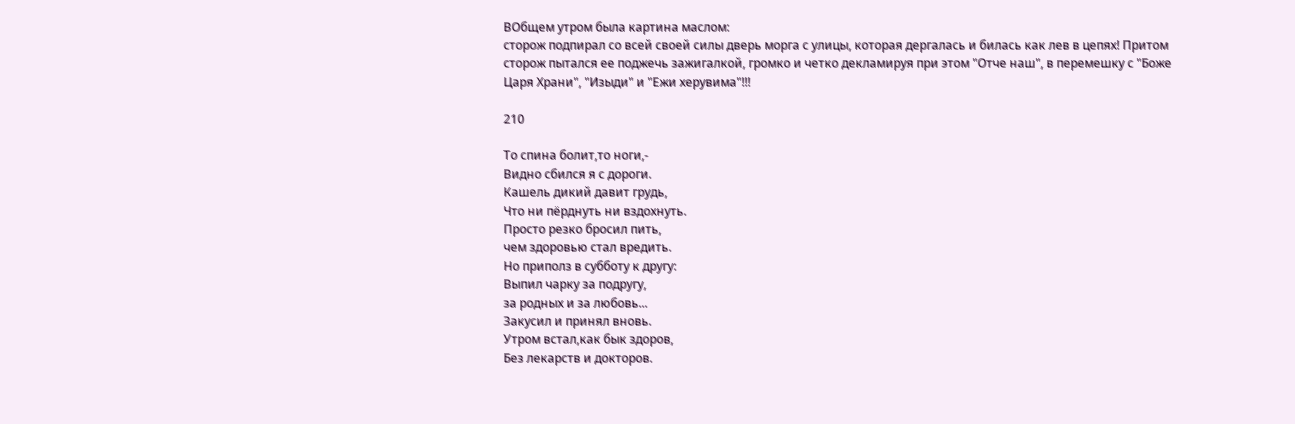ВОбщем утром была картина маслом:
сторож подпирал со всей своей силы дверь морга с улицы, которая дергалась и билась как лев в цепях! Притом сторож пытался ее поджечь зажигалкой, громко и четко декламируя при этом "Отче наш", в перемешку с "Боже Царя Храни", "Изыди" и "Ежи херувима"!!!

210

То спина болит,то ноги,-
Видно сбился я с дороги.
Кашель дикий давит грудь,
Что ни пёрднуть ни вздохнуть.
Просто резко бросил пить,
чем здоровью стал вредить.
Но приполз в субботу к другу:
Выпил чарку за подругу,
за родных и за любовь...
Закусил и принял вновь.
Утром встал,как бык здоров,
Без лекарств и докторов.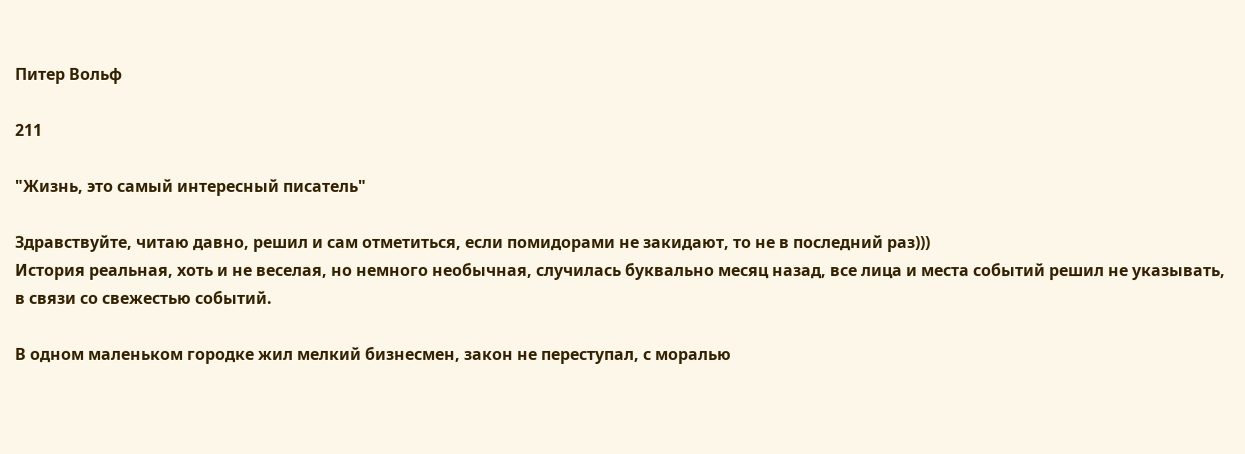Питер Вольф

211

"Жизнь, это самый интересный писатель"

Здравствуйте, читаю давно, решил и сам отметиться, если помидорами не закидают, то не в последний раз)))
История реальная, хоть и не веселая, но немного необычная, случилась буквально месяц назад, все лица и места событий решил не указывать, в связи со свежестью событий.

В одном маленьком городке жил мелкий бизнесмен, закон не переступал, с моралью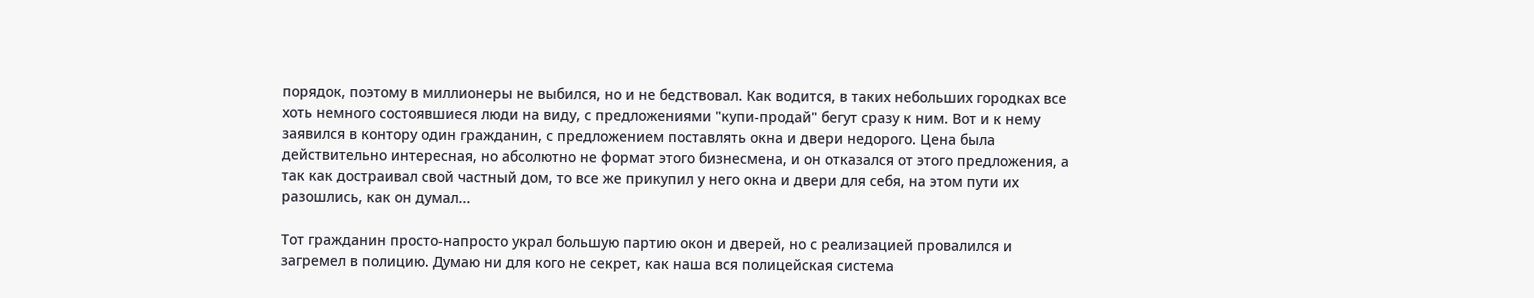порядок, поэтому в миллионеры не выбился, но и не бедствовал. Как водится, в таких небольших городках все хоть немного состоявшиеся люди на виду, с предложениями "купи-продай" бегут сразу к ним. Вот и к нему заявился в контору один гражданин, с предложением поставлять окна и двери недорого. Цена была действительно интересная, но абсолютно не формат этого бизнесмена, и он отказался от этого предложения, а так как достраивал свой частный дом, то все же прикупил у него окна и двери для себя, на этом пути их разошлись, как он думал...

Тот гражданин просто-напросто украл большую партию окон и дверей, но с реализацией провалился и загремел в полицию. Думаю ни для кого не секрет, как наша вся полицейская система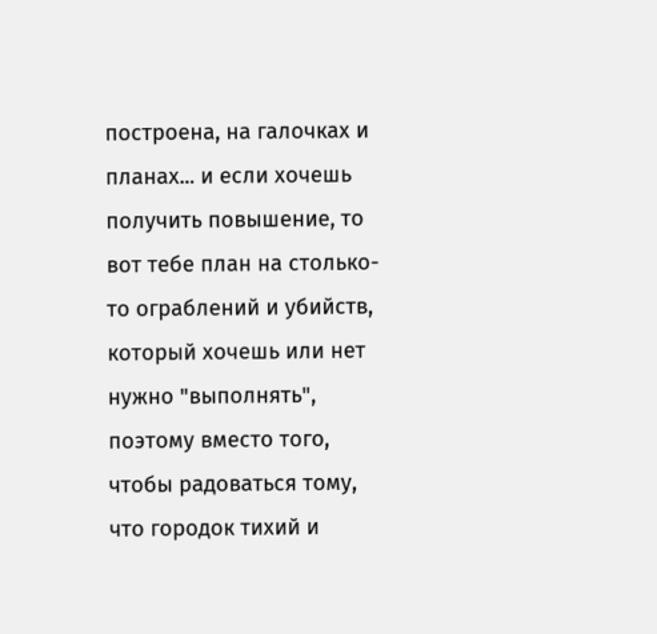построена, на галочках и планах... и если хочешь получить повышение, то вот тебе план на столько-то ограблений и убийств, который хочешь или нет нужно "выполнять", поэтому вместо того, чтобы радоваться тому, что городок тихий и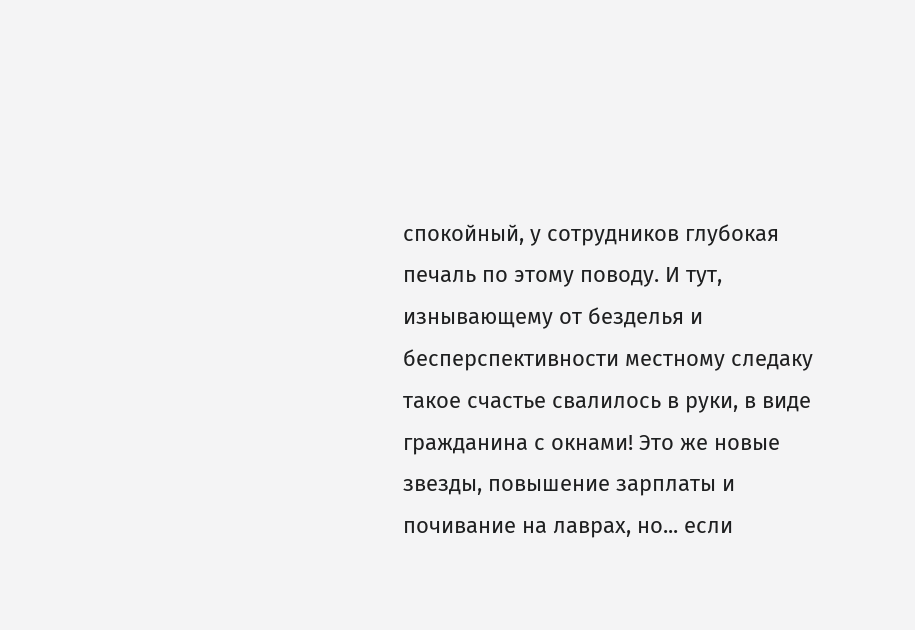спокойный, у сотрудников глубокая печаль по этому поводу. И тут, изнывающему от безделья и бесперспективности местному следаку такое счастье свалилось в руки, в виде гражданина с окнами! Это же новые звезды, повышение зарплаты и почивание на лаврах, но... если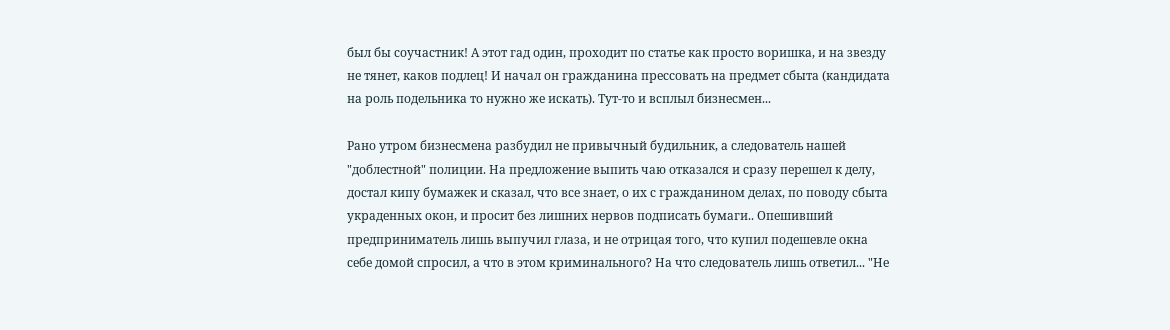был бы соучастник! А этот гад один, проходит по статье как просто воришка, и на звезду не тянет, каков подлец! И начал он гражданина прессовать на предмет сбыта (кандидата на роль подельника то нужно же искать). Тут-то и всплыл бизнесмен...

Рано утром бизнесмена разбудил не привычный будильник, а следователь нашей "доблестной" полиции. На предложение выпить чаю отказался и сразу перешел к делу, достал кипу бумажек и сказал, что все знает, о их с гражданином делах, по поводу сбыта украденных окон, и просит без лишних нервов подписать бумаги.. Опешивший предприниматель лишь выпучил глаза, и не отрицая того, что купил подешевле окна себе домой спросил, а что в этом криминального? На что следователь лишь ответил... "Не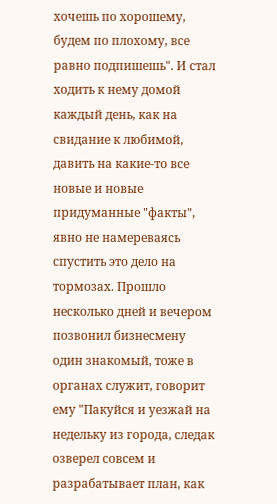хочешь по хорошему, будем по плохому, все равно подпишешь". И стал ходить к нему домой каждый день, как на свидание к любимой, давить на какие-то все новые и новые придуманные "факты", явно не намереваясь спустить это дело на тормозах. Прошло несколько дней и вечером позвонил бизнесмену один знакомый, тоже в органах служит, говорит ему "Пакуйся и уезжай на недельку из города, следак озверел совсем и разрабатывает план, как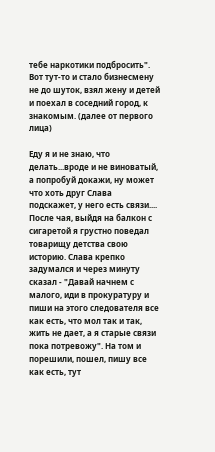тебе наркотики подбросить". Вот тут-то и стало бизнесмену не до шуток, взял жену и детей и поехал в соседний город, к знакомым. (далее от первого лица)

Еду я и не знаю, что делать...вроде и не виноватый, а попробуй докажи, ну может что хоть друг Слава подскажет, у него есть связи.... После чая, выйдя на балкон с сигаретой я грустно поведал товарищу детства свою историю. Слава крепко задумался и через минуту сказал - "Давай начнем с малого, иди в прокуратуру и пиши на этого следователя все как есть, что мол так и так, жить не дает, а я старые связи пока потревожу". На том и порешили, пошел, пишу все как есть, тут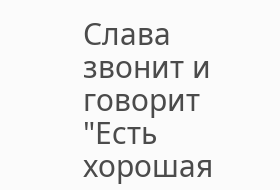Слава звонит и говорит "Есть хорошая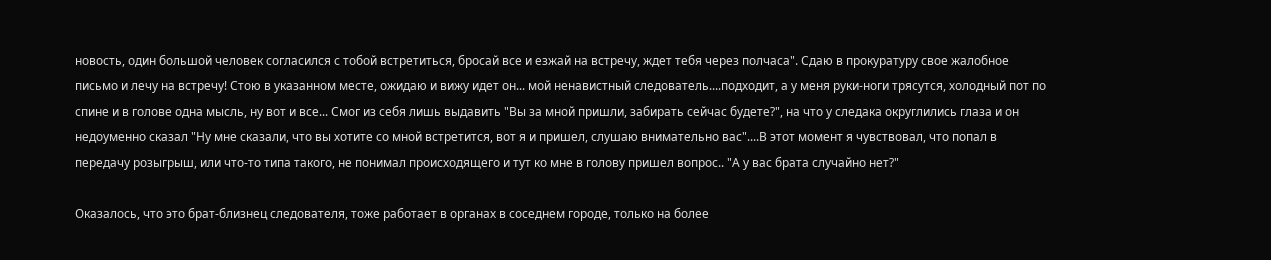новость, один большой человек согласился с тобой встретиться, бросай все и езжай на встречу, ждет тебя через полчаса". Сдаю в прокуратуру свое жалобное письмо и лечу на встречу! Стою в указанном месте, ожидаю и вижу идет он... мой ненавистный следователь....подходит, а у меня руки-ноги трясутся, холодный пот по спине и в голове одна мысль, ну вот и все... Смог из себя лишь выдавить "Вы за мной пришли, забирать сейчас будете?", на что у следака округлились глаза и он недоуменно сказал "Ну мне сказали, что вы хотите со мной встретится, вот я и пришел, слушаю внимательно вас"....В этот момент я чувствовал, что попал в передачу розыгрыш, или что-то типа такого, не понимал происходящего и тут ко мне в голову пришел вопрос.. "А у вас брата случайно нет?"

Оказалось, что это брат-близнец следователя, тоже работает в органах в соседнем городе, только на более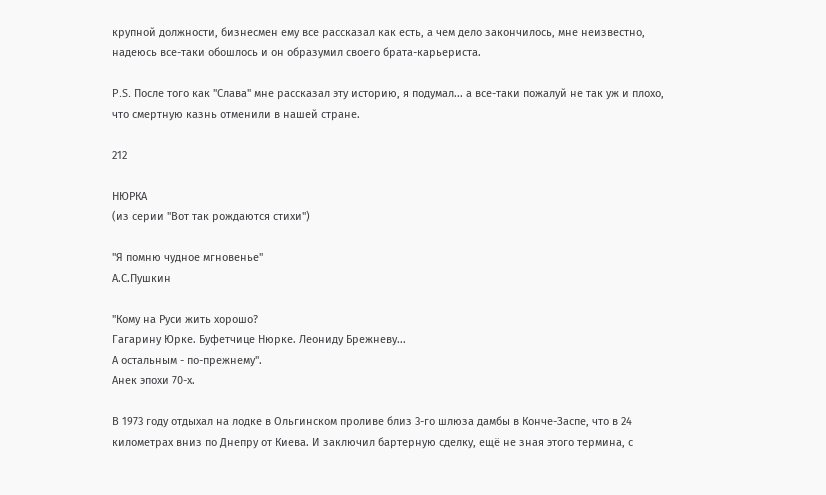крупной должности, бизнесмен ему все рассказал как есть, а чем дело закончилось, мне неизвестно, надеюсь все-таки обошлось и он образумил своего брата-карьериста.

P.S. После того как "Слава" мне рассказал эту историю, я подумал... а все-таки пожалуй не так уж и плохо, что смертную казнь отменили в нашей стране.

212

НЮРКА
(из серии "Вот так рождаются стихи")

"Я помню чудное мгновенье"
А.С.Пушкин

"Кому на Руси жить хорошо?
Гагарину Юрке. Буфетчице Нюрке. Леониду Брежневу...
А остальным - по-прежнему".
Анек эпохи 70-х.

В 1973 году отдыхал на лодке в Ольгинском проливе близ 3-го шлюза дамбы в Конче-Заспе, что в 24 километрах вниз по Днепру от Киева. И заключил бартерную сделку, ещё не зная этого термина, с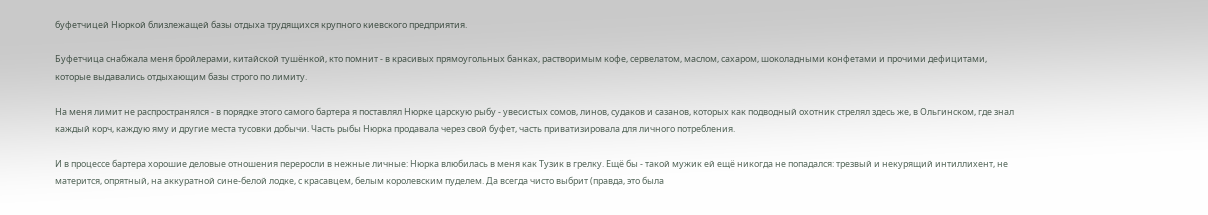буфетчицей Нюркой близлежащей базы отдыха трудящихся крупного киевского предприятия.

Буфетчица снабжала меня бройлерами, китайской тушёнкой, кто помнит - в красивых прямоугольных банках, растворимым кофе, сервелатом, маслом, сахаром, шоколадными конфетами и прочими дефицитами, которые выдавались отдыхающим базы строго по лимиту.

На меня лимит не распространялся - в порядке этого самого бартера я поставлял Нюрке царскую рыбу - увесистых сомов, линов, судаков и сазанов, которых как подводный охотник стрелял здесь же, в Ольгинском, где знал каждый корч, каждую яму и другие места тусовки добычи. Часть рыбы Нюрка продавала через свой буфет, часть приватизировала для личного потребления.

И в процессе бартера хорошие деловые отношения переросли в нежные личные: Нюрка влюбилась в меня как Тузик в грелку. Ещё бы - такой мужик ей ещё никогда не попадался: трезвый и некурящий интиллихент, не матерится, опрятный, на аккуратной сине-белой лодке, с красавцем, белым королевским пуделем. Да всегда чисто выбрит (правда, это была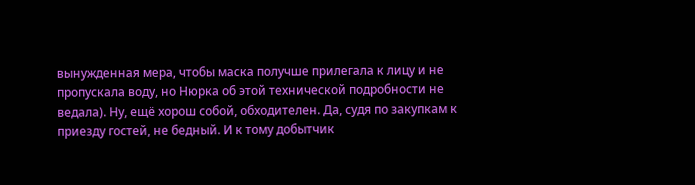вынужденная мера, чтобы маска получше прилегала к лицу и не пропускала воду, но Нюрка об этой технической подробности не ведала). Ну, ещё хорош собой, обходителен. Да, судя по закупкам к приезду гостей, не бедный. И к тому добытчик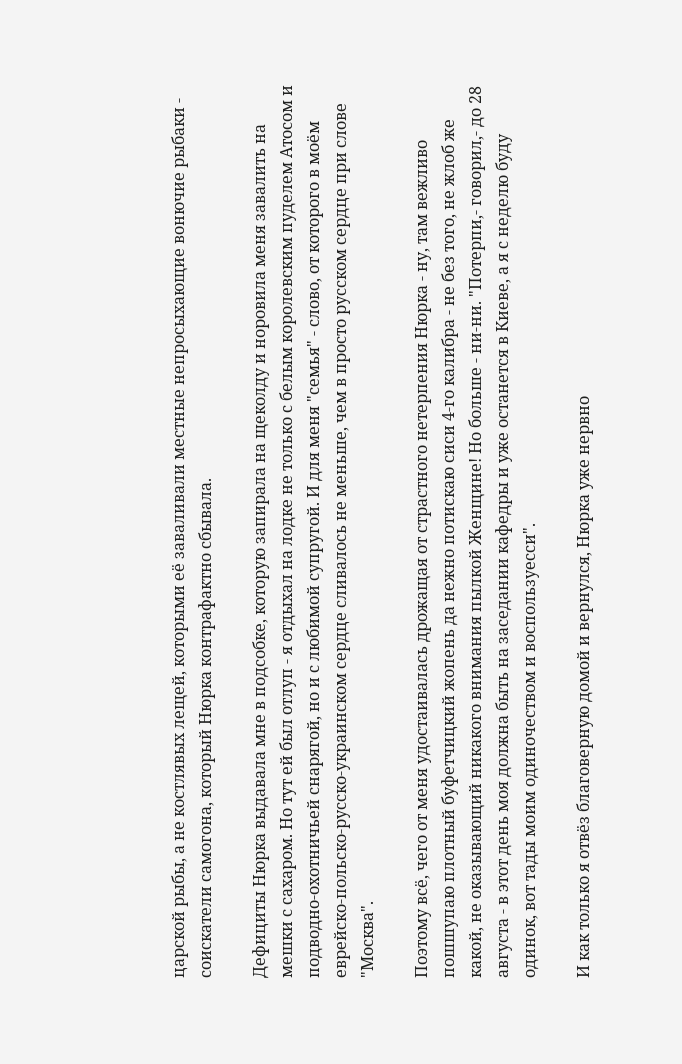царской рыбы, а не костлявых лещей, которыми её заваливали местные непросыхающие вонючие рыбаки - соискатели самогона, который Нюрка контрафактно сбывала.

Дефициты Нюрка выдавала мне в подсобке, которую запирала на щеколду и норовила меня завалить на мешки с сахаром. Но тут ей был отлуп - я отдыхал на лодке не только с белым королевским пуделем Атосом и подводно-охотничьей снарягой, но и с любимой супругой. И для меня "семья" - слово, от которого в моём еврейско-польско-русско-украинском сердце сливалось не меньше, чем в просто русском сердце при слове "Москва".

Поэтому всё, чего от меня удостаивалась дрожащая от страстного нетерпения Нюрка - ну, там вежливо пошшупаю плотный буфетчицкий жопень да нежно потискаю сиси 4-го калибра - не без того, не жлоб же какой, не оказывающий никакого внимания пылкой Женщине! Но больше - ни-ни. "Потерпи,- говорил,- до 28 августа - в этот день моя должна быть на заседании кафедры и уже останется в Киеве, а я с неделю буду одинок, вот тады моим одиночеством и воспользуесси".

И как только я отвёз благоверную домой и вернулся, Нюрка уже нервно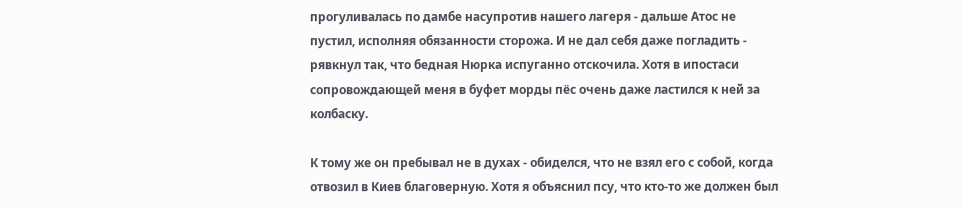прогуливалась по дамбе насупротив нашего лагеря - дальше Атос не пустил, исполняя обязанности сторожа. И не дал себя даже погладить - рявкнул так, что бедная Нюрка испуганно отскочила. Хотя в ипостаси сопровождающей меня в буфет морды пёс очень даже ластился к ней за колбаску.

К тому же он пребывал не в духах - обиделся, что не взял его с собой, когда отвозил в Киев благоверную. Хотя я объяснил псу, что кто-то же должен был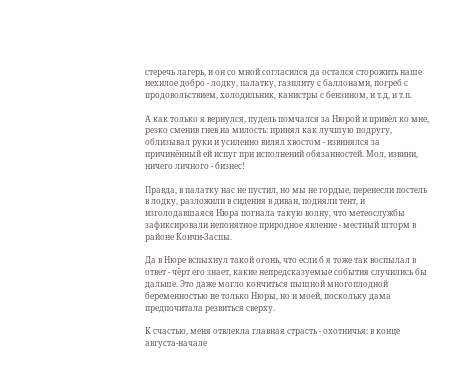стеречь лагерь, и он со мной согласился да остался сторожить наше нехилое добро - лодку, палатку, газплиту с баллонами, погреб с продовольствием, холодильник, канистры с бензином, и т.д, и т.п.

А как только я вернулся, пудель помчался за Нюрой и привёл ко мне, резко сменив гнев на милость: принял как лучшую подругу, облизывал руки и усиленно вилял хвостом - извинялся за причинённый ей испуг при исполнений обязанностей. Мол, извини, ничего личного - бизнес!

Правда, в палатку нас не пустил, но мы не гордые, перенесли постель в лодку, разложили в сидения в диван, подняли тент, и изголодавшаяся Нюра погнала такую волну, что метеослужбы зафиксировали непонятное природное явление - местный шторм в районе Кончи-Заспы.

Да в Нюре вспыхнул такой огонь, что если б я тоже так воспылал в ответ - чёрт его знает, какие непредсказуемые события случились бы дальше. Это даже могло кончиться пышной многоплодной беременностью не только Нюры, но и моей, поскольку дама предпочитала резвиться сверху.

К счастью, меня отвлекла главная страсть - охотничья: в конце августа-начале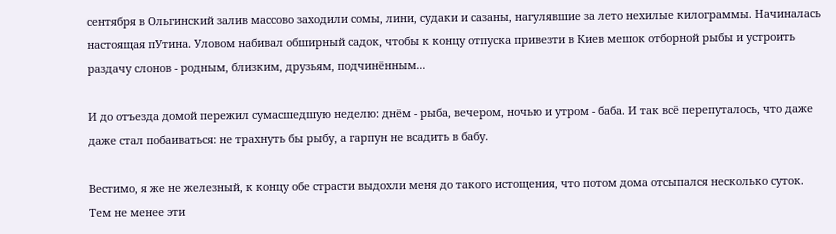сентября в Ольгинский залив массово заходили сомы, лини, судаки и сазаны, нагулявшие за лето нехилые килограммы. Начиналась настоящая пУтина. Уловом набивал обширный садок, чтобы к концу отпуска привезти в Киев мешок отборной рыбы и устроить раздачу слонов - родным, близким, друзьям, подчинённым...

И до отъезда домой пережил сумасшедшую неделю: днём - рыба, вечером, ночью и утром - баба. И так всё перепуталось, что даже даже стал побаиваться: не трахнуть бы рыбу, а гарпун не всадить в бабу.

Вестимо, я же не железный, к концу обе страсти выдохли меня до такого истощения, что потом дома отсыпался несколько суток. Тем не менее эти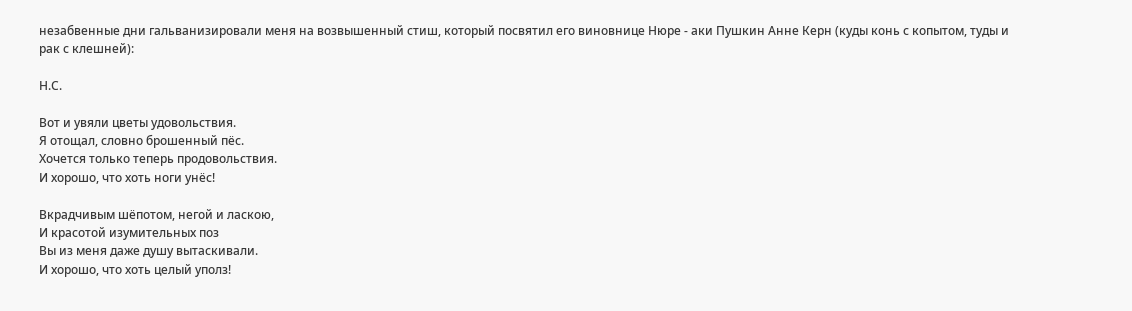незабвенные дни гальванизировали меня на возвышенный стиш, который посвятил его виновнице Нюре - аки Пушкин Анне Керн (куды конь с копытом, туды и рак с клешней):

Н.С.

Вот и увяли цветы удовольствия.
Я отощал, словно брошенный пёс.
Хочется только теперь продовольствия.
И хорошо, что хоть ноги унёс!

Вкрадчивым шёпотом, негой и ласкою,
И красотой изумительных поз
Вы из меня даже душу вытаскивали.
И хорошо, что хоть целый уполз!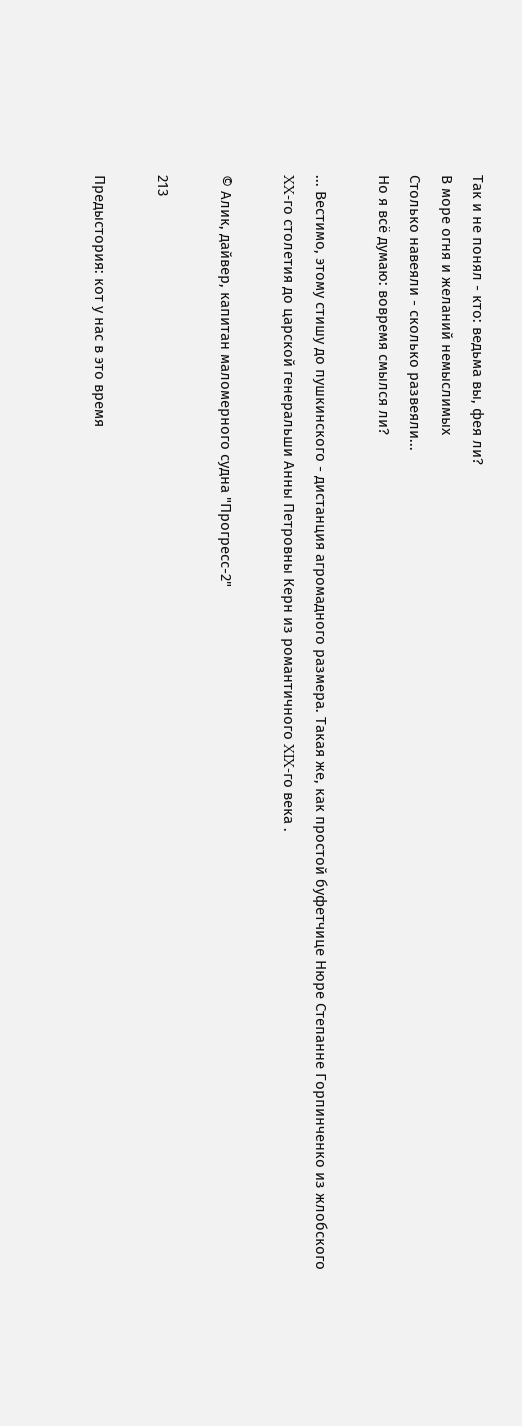Так и не понял - кто: ведьма вы, фея ли?
В море огня и желаний немыслимых
Столько навеяли - сколько развеяли...
Но я всё думаю: вовремя смылся ли?

... Вестимо, этому стишу до пушкинского - дистанция агромадного размера. Такая же, как простой буфетчице Нюре Степанне Горпинченко из жлобского XX-го столетия до царской генеральши Анны Петровны Керн из романтичного XIX-го века .

© Алик, дайвер, капитан маломерного судна "Прогресс-2"

213

Предыстория: кот у нас в это время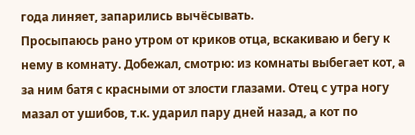года линяет, запарились вычёсывать.
Просыпаюсь рано утром от криков отца, вскакиваю и бегу к нему в комнату. Добежал, смотрю: из комнаты выбегает кот, а за ним батя с красными от злости глазами. Отец с утра ногу мазал от ушибов, т.к. ударил пару дней назад, а кот по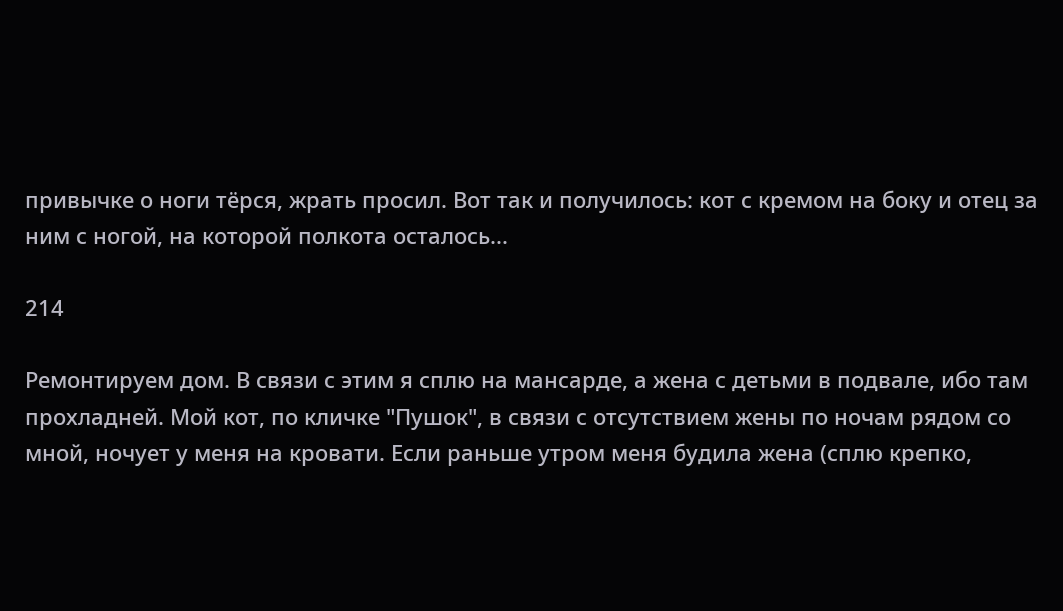привычке о ноги тёрся, жрать просил. Вот так и получилось: кот с кремом на боку и отец за ним с ногой, на которой полкота осталось...

214

Ремонтируем дом. В связи с этим я сплю на мансарде, а жена с детьми в подвале, ибо там прохладней. Мой кот, по кличке "Пушок", в связи с отсутствием жены по ночам рядом со мной, ночует у меня на кровати. Если раньше утром меня будила жена (сплю крепко,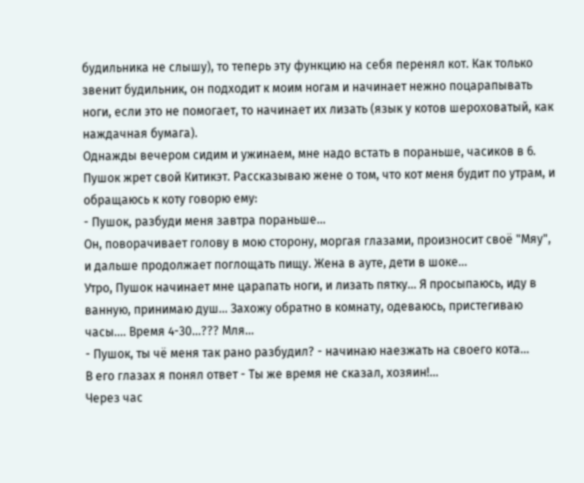будильника не слышу), то теперь эту функцию на себя перенял кот. Как только звенит будильник, он подходит к моим ногам и начинает нежно поцарапывать ноги, если это не помогает, то начинает их лизать (язык у котов шероховатый, как наждачная бумага).
Однажды вечером сидим и ужинаем, мне надо встать в пораньше, часиков в 6. Пушок жрет свой Китикэт. Рассказываю жене о том, что кот меня будит по утрам, и обращаюсь к коту говорю ему:
- Пушок, разбуди меня завтра пораньше...
Он, поворачивает голову в мою сторону, моргая глазами, произносит своё "Мяу", и дальше продолжает поглощать пищу. Жена в ауте, дети в шоке...
Утро, Пушок начинает мне царапать ноги, и лизать пятку... Я просыпаюсь, иду в ванную, принимаю душ... Захожу обратно в комнату, одеваюсь, пристегиваю часы.... Время 4-30...??? Мля...
- Пушок, ты чё меня так рано разбудил? - начинаю наезжать на своего кота...
В его глазах я понял ответ - Ты же время не сказал, хозяин!...
Через час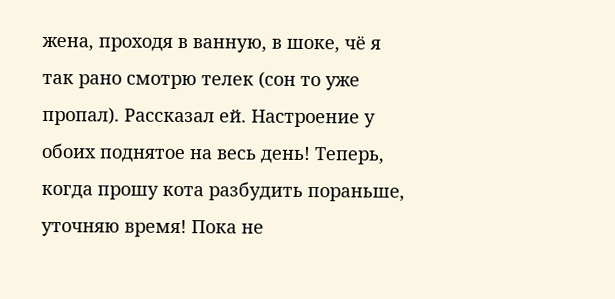жена, проходя в ванную, в шоке, чё я так рано смотрю телек (сон то уже пропал). Рассказал ей. Настроение у обоих поднятое на весь день! Теперь, когда прошу кота разбудить пораньше, уточняю время! Пока не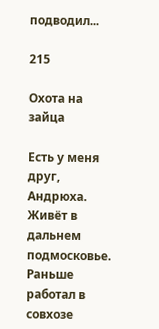подводил...

215

Охота на зайца

Есть у меня друг, Андрюха. Живёт в дальнем подмосковье.
Раньше работал в совхозе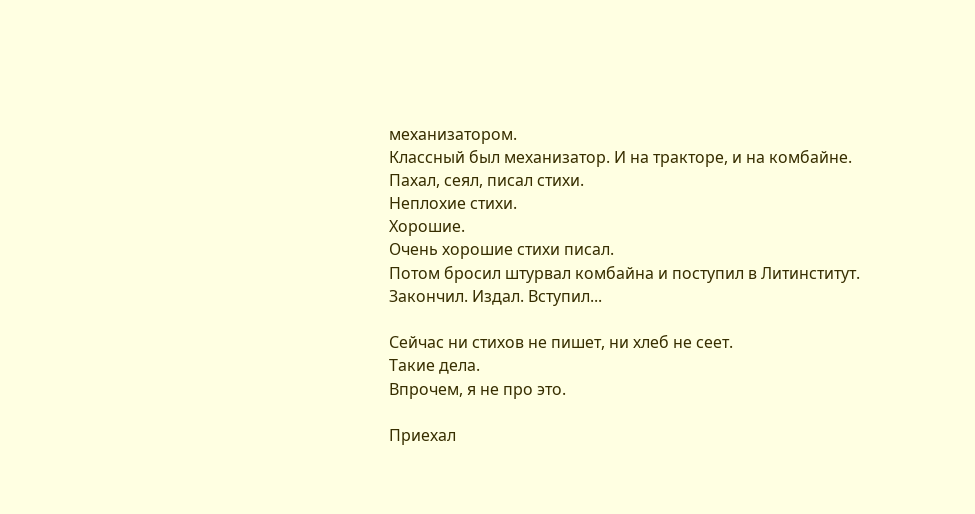механизатором.
Классный был механизатор. И на тракторе, и на комбайне.
Пахал, сеял, писал стихи.
Неплохие стихи.
Хорошие.
Очень хорошие стихи писал.
Потом бросил штурвал комбайна и поступил в Литинститут.
Закончил. Издал. Вступил...

Сейчас ни стихов не пишет, ни хлеб не сеет.
Такие дела.
Впрочем, я не про это.

Приехал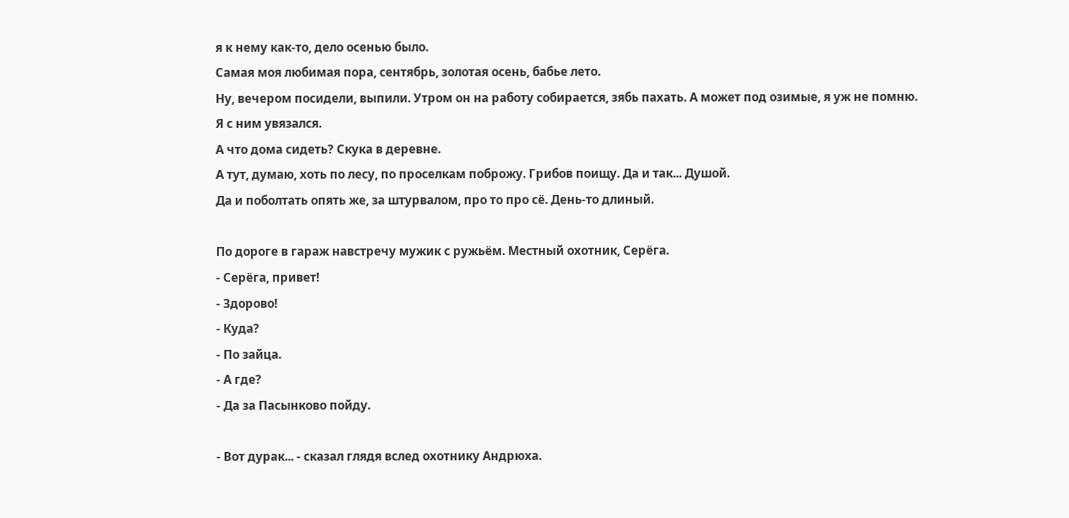я к нему как-то, дело осенью было.
Самая моя любимая пора, сентябрь, золотая осень, бабье лето.
Ну, вечером посидели, выпили. Утром он на работу собирается, зябь пахать. А может под озимые, я уж не помню.
Я с ним увязался.
А что дома сидеть? Скука в деревне.
А тут, думаю, хоть по лесу, по проселкам поброжу. Грибов поищу. Да и так... Душой.
Да и поболтать опять же, за штурвалом, про то про сё. День-то длиный.

По дороге в гараж навстречу мужик с ружьём. Местный охотник, Серёга.
- Серёга, привет!
- Здорово!
- Куда?
- По зайца.
- А где?
- Да за Пасынково пойду.

- Вот дурак... - сказал глядя вслед охотнику Андрюха.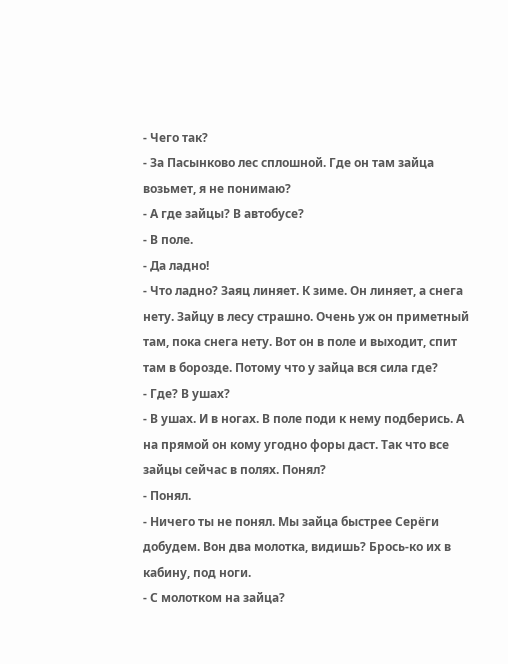- Чего так?
- За Пасынково лес сплошной. Где он там зайца возьмет, я не понимаю?
- А где зайцы? В автобусе?
- В поле.
- Да ладно!
- Что ладно? Заяц линяет. К зиме. Он линяет, а снега нету. Зайцу в лесу страшно. Очень уж он приметный там, пока снега нету. Вот он в поле и выходит, спит там в борозде. Потому что у зайца вся сила где?
- Где? В ушах?
- В ушах. И в ногах. В поле поди к нему подберись. А на прямой он кому угодно форы даст. Так что все зайцы сейчас в полях. Понял?
- Понял.
- Ничего ты не понял. Мы зайца быстрее Серёги добудем. Вон два молотка, видишь? Брось-ко их в кабину, под ноги.
- С молотком на зайца?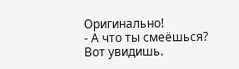Оригинально!
- А что ты смеёшься? Вот увидишь.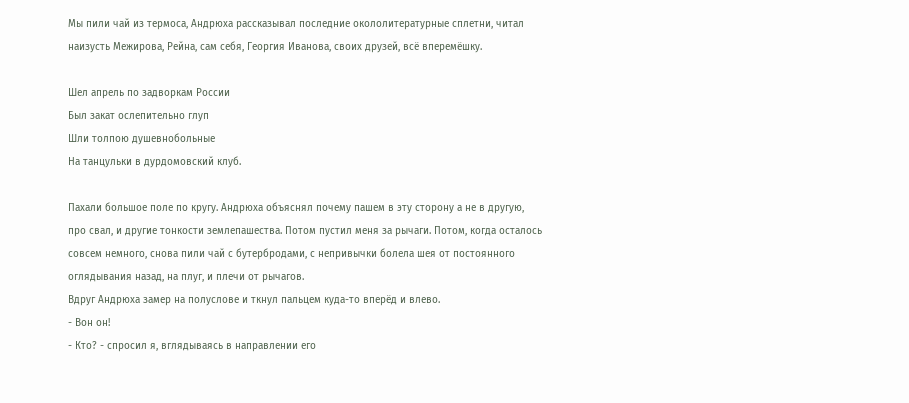Мы пили чай из термоса, Андрюха рассказывал последние окололитературные сплетни, читал наизусть Межирова, Рейна, сам себя, Георгия Иванова, своих друзей, всё вперемёшку.

Шел апрель по задворкам России
Был закат ослепительно глуп
Шли толпою душевнобольные
На танцульки в дурдомовский клуб.

Пахали большое поле по кругу. Андрюха объяснял почему пашем в эту сторону а не в другую, про свал, и другие тонкости землепашества. Потом пустил меня за рычаги. Потом, когда осталось совсем немного, снова пили чай с бутербродами, с непривычки болела шея от постоянного оглядывания назад, на плуг, и плечи от рычагов.
Вдруг Андрюха замер на полуслове и ткнул пальцем куда-то вперёд и влево.
- Вон он!
- Кто? - спросил я, вглядываясь в направлении его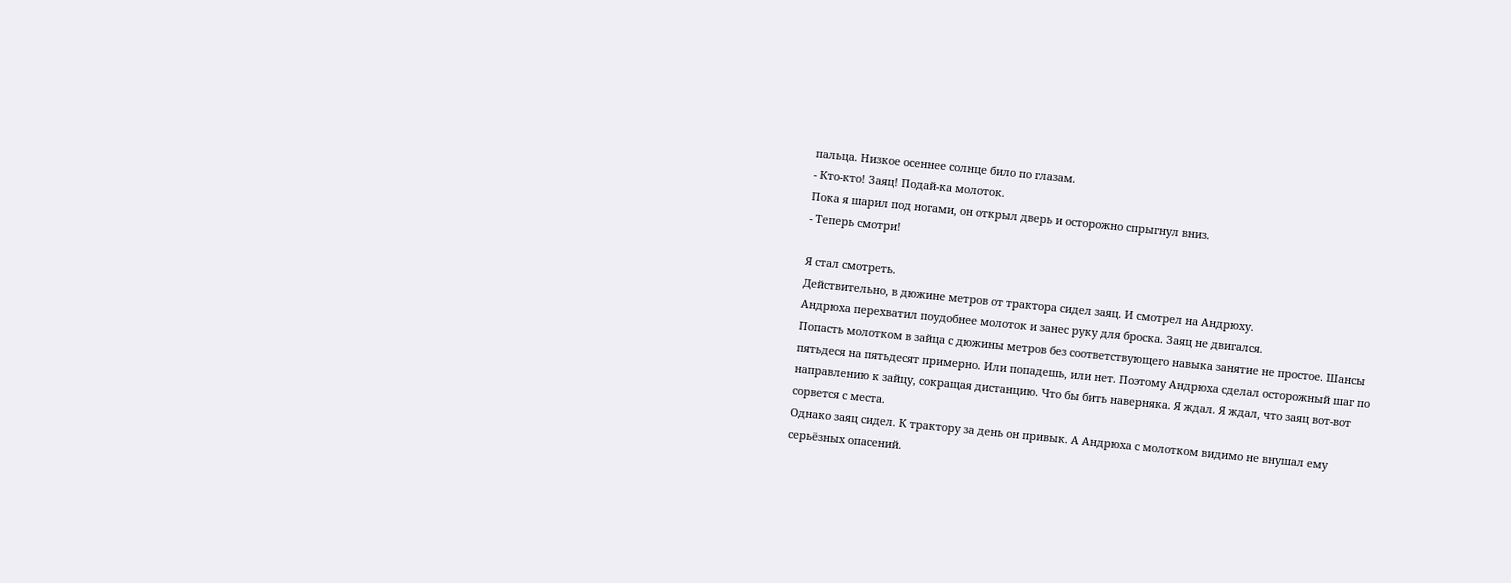пальца. Низкое осеннее солнце било по глазам.
- Кто-кто! Заяц! Подай-ка молоток.
Пока я шарил под ногами, он открыл дверь и осторожно спрыгнул вниз.
- Теперь смотри!

Я стал смотреть.
Действительно, в дюжине метров от трактора сидел заяц. И смотрел на Андрюху.
Андрюха перехватил поудобнее молоток и занес руку для броска. Заяц не двигался.
Попасть молотком в зайца с дюжины метров без соответствующего навыка занятие не простое. Шансы пятьдеся на пятьдесят примерно. Или попадешь, или нет. Поэтому Андрюха сделал осторожный шаг по направлению к зайцу, сокращая дистанцию. Что бы бить наверняка. Я ждал. Я ждал, что заяц вот-вот сорвется с места.
Однако заяц сидел. К трактору за день он привык. А Андрюха с молотком видимо не внушал ему серьёзных опасений.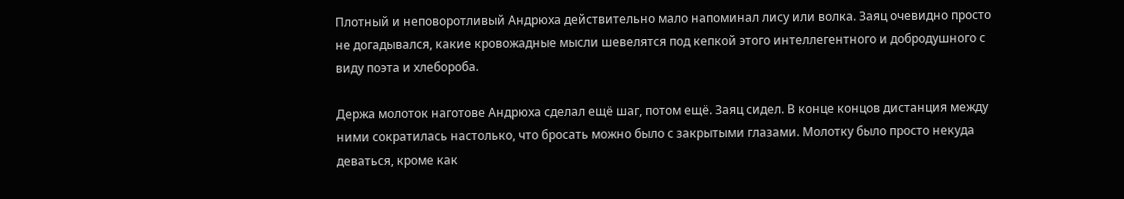Плотный и неповоротливый Андрюха действительно мало напоминал лису или волка. Заяц очевидно просто не догадывался, какие кровожадные мысли шевелятся под кепкой этого интеллегентного и добродушного с виду поэта и хлебороба.

Держа молоток наготове Андрюха сделал ещё шаг, потом ещё. Заяц сидел. В конце концов дистанция между ними сократилась настолько, что бросать можно было с закрытыми глазами. Молотку было просто некуда деваться, кроме как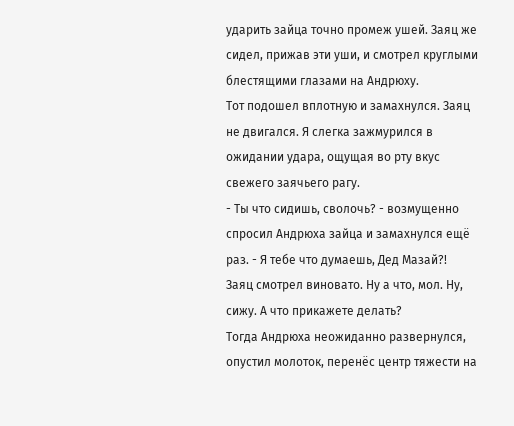ударить зайца точно промеж ушей. Заяц же сидел, прижав эти уши, и смотрел круглыми блестящими глазами на Андрюху.
Тот подошел вплотную и замахнулся. Заяц не двигался. Я слегка зажмурился в ожидании удара, ощущая во рту вкус свежего заячьего рагу.
- Ты что сидишь, сволочь? - возмущенно спросил Андрюха зайца и замахнулся ещё раз. - Я тебе что думаешь, Дед Мазай?!
Заяц смотрел виновато. Ну а что, мол. Ну, сижу. А что прикажете делать?
Тогда Андрюха неожиданно развернулся, опустил молоток, перенёс центр тяжести на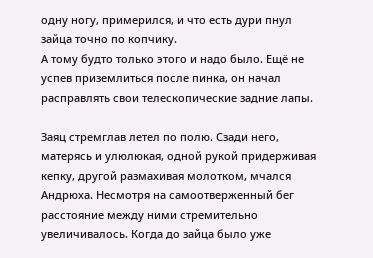одну ногу, примерился, и что есть дури пнул зайца точно по копчику.
А тому будто только этого и надо было. Ещё не успев приземлиться после пинка, он начал расправлять свои телескопические задние лапы.

Заяц стремглав летел по полю. Сзади него, матерясь и улюлюкая, одной рукой придерживая кепку, другой размахивая молотком, мчался Андрюха. Несмотря на самоотверженный бег расстояние между ними стремительно увеличивалось. Когда до зайца было уже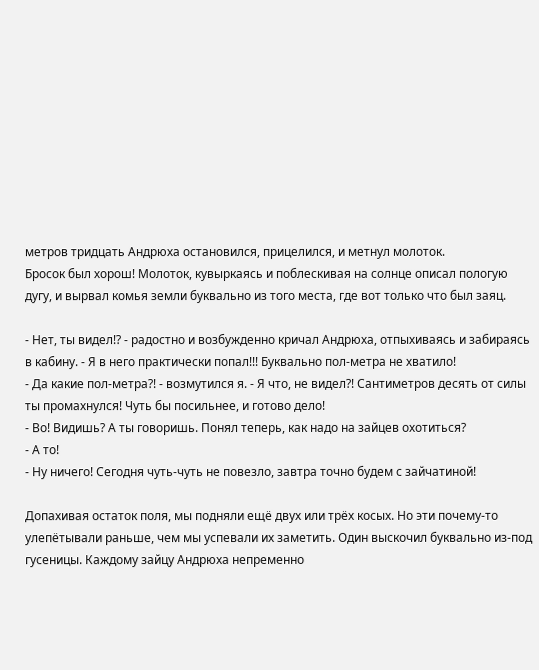метров тридцать Андрюха остановился, прицелился, и метнул молоток.
Бросок был хорош! Молоток, кувыркаясь и поблескивая на солнце описал пологую дугу, и вырвал комья земли буквально из того места, где вот только что был заяц.

- Нет, ты видел!? - радостно и возбужденно кричал Андрюха, отпыхиваясь и забираясь в кабину. - Я в него практически попал!!! Буквально пол-метра не хватило!
- Да какие пол-метра?! - возмутился я. - Я что, не видел?! Сантиметров десять от силы ты промахнулся! Чуть бы посильнее, и готово дело!
- Во! Видишь? А ты говоришь. Понял теперь, как надо на зайцев охотиться?
- А то!
- Ну ничего! Сегодня чуть-чуть не повезло, завтра точно будем с зайчатиной!

Допахивая остаток поля, мы подняли ещё двух или трёх косых. Но эти почему-то улепётывали раньше, чем мы успевали их заметить. Один выскочил буквально из-под гусеницы. Каждому зайцу Андрюха непременно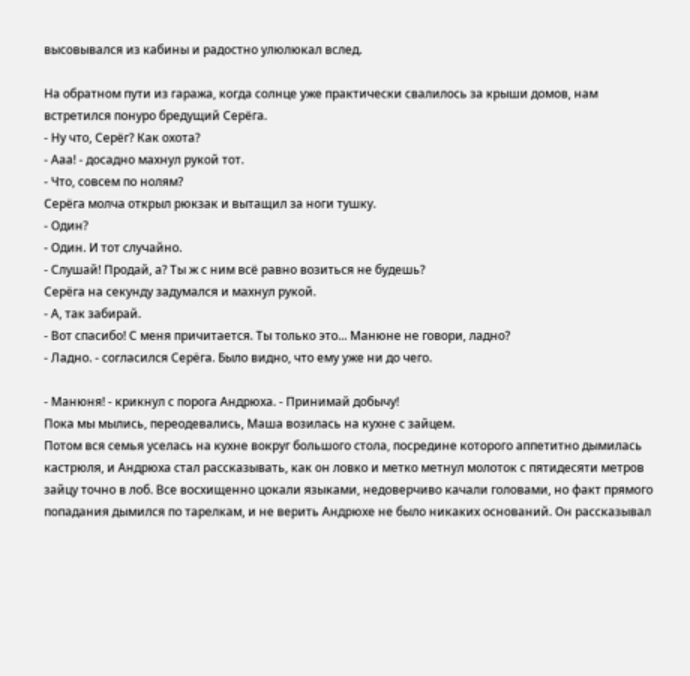высовывался из кабины и радостно улюлюкал вслед.

На обратном пути из гаража, когда солнце уже практически свалилось за крыши домов, нам встретился понуро бредущий Серёга.
- Ну что, Серёг? Как охота?
- Ааа! - досадно махнул рукой тот.
- Что, совсем по нолям?
Серёга молча открыл рюкзак и вытащил за ноги тушку.
- Один?
- Один. И тот случайно.
- Слушай! Продай, а? Ты ж с ним всё равно возиться не будешь?
Серёга на секунду задумался и махнул рукой.
- А, так забирай.
- Вот спасибо! С меня причитается. Ты только это... Манюне не говори, ладно?
- Ладно. - согласился Серёга. Было видно, что ему уже ни до чего.

- Манюня! - крикнул с порога Андрюха. - Принимай добычу!
Пока мы мылись, переодевались, Маша возилась на кухне с зайцем.
Потом вся семья уселась на кухне вокруг большого стола, посредине которого аппетитно дымилась кастрюля, и Андрюха стал рассказывать, как он ловко и метко метнул молоток с пятидесяти метров зайцу точно в лоб. Все восхищенно цокали языками, недоверчиво качали головами, но факт прямого попадания дымился по тарелкам, и не верить Андрюхе не было никаких оснований. Он рассказывал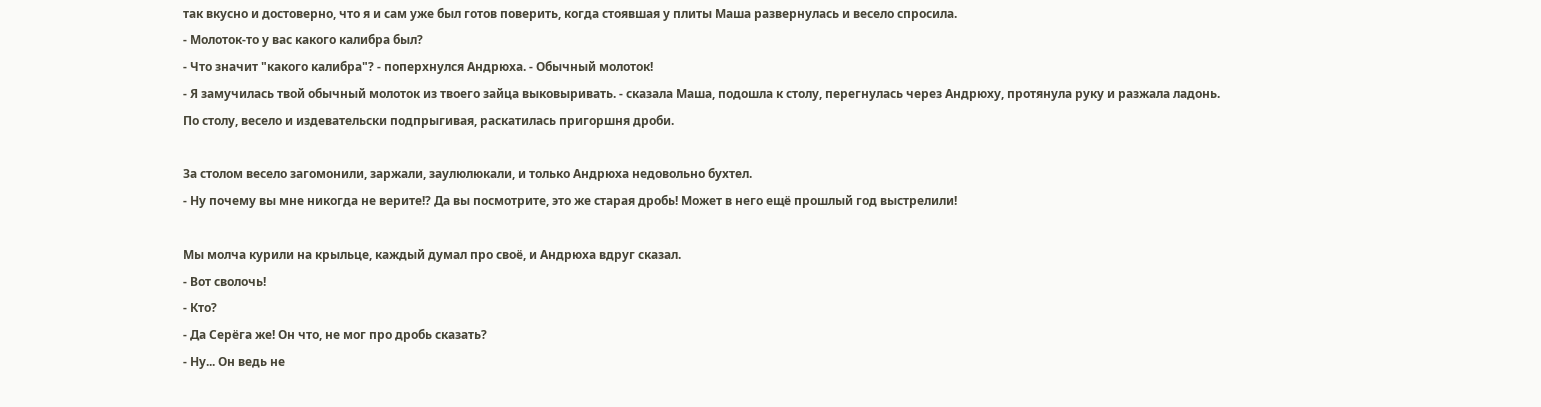так вкусно и достоверно, что я и сам уже был готов поверить, когда стоявшая у плиты Маша развернулась и весело спросила.
- Молоток-то у вас какого калибра был?
- Что значит "какого калибра"? - поперхнулся Андрюха. - Обычный молоток!
- Я замучилась твой обычный молоток из твоего зайца выковыривать. - сказала Маша, подошла к столу, перегнулась через Андрюху, протянула руку и разжала ладонь.
По столу, весело и издевательски подпрыгивая, раскатилась пригоршня дроби.

За столом весело загомонили, заржали, заулюлюкали, и только Андрюха недовольно бухтел.
- Ну почему вы мне никогда не верите!? Да вы посмотрите, это же старая дробь! Может в него ещё прошлый год выстрелили!

Мы молча курили на крыльце, каждый думал про своё, и Андрюха вдруг сказал.
- Вот сволочь!
- Кто?
- Да Серёга же! Он что, не мог про дробь сказать?
- Ну... Он ведь не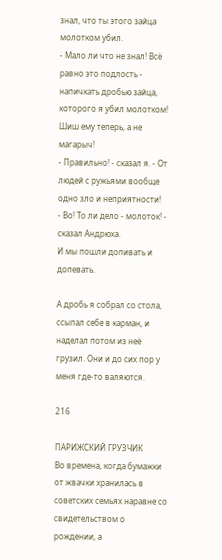знал, что ты этого зайца молотком убил.
- Мало ли что не знал! Всё равно это подлость - напичкать дробью зайца, которого я убил молотком! Шиш ему теперь, а не магарыч!
- Правильно! - сказал я. - От людей с ружьями вообще одно зло и неприятности!
- Во! То ли дело - молоток! - сказал Андрюха.
И мы пошли допивать и допевать.

А дробь я собрал со стола, ссыпал себе в карман, и наделал потом из неё грузил. Они и до сих пор у меня где-то валяются.

216

ПАРИЖСКИЙ ГРУЗЧИК
Во времена, когда бумажки от жвачки хранилась в советских семьях наравне со свидетельством о рождении, а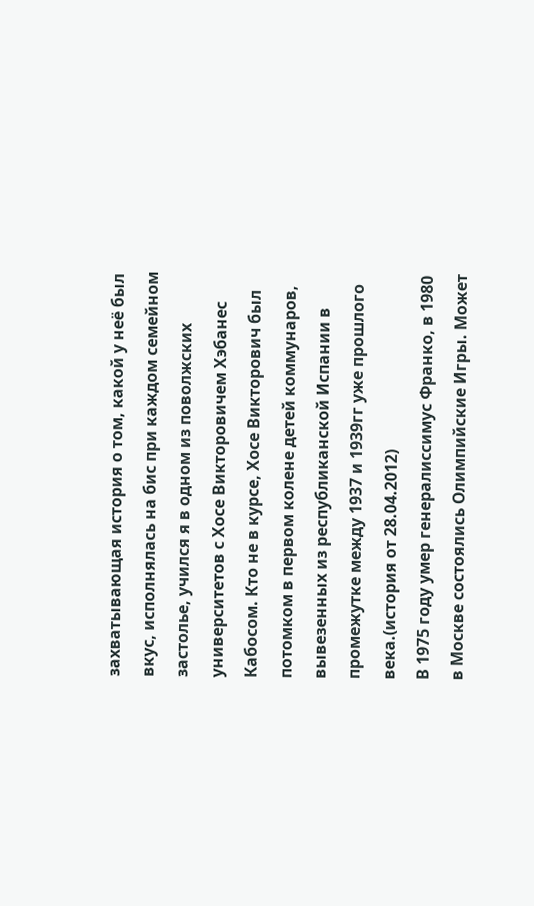захватывающая история о том, какой у неё был вкус, исполнялась на бис при каждом семейном застолье, учился я в одном из поволжских университетов с Хосе Викторовичем Хэбанес Кабосом. Кто не в курсе, Хосе Викторович был потомком в первом колене детей коммунаров, вывезенных из республиканской Испании в промежутке между 1937 и 1939гг уже прошлого века.(история от 28.04.2012)
В 1975 году умер генералиссимус Франко, в 1980 в Москве состоялись Олимпийские Игры. Может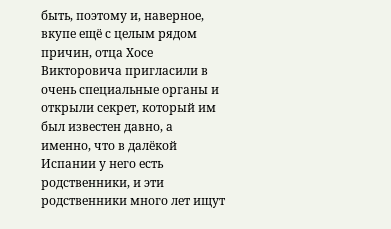быть, поэтому и, наверное, вкупе ещё с целым рядом причин, отца Хосе Викторовича пригласили в очень специальные органы и открыли секрет, который им был известен давно, а именно, что в далёкой Испании у него есть родственники, и эти родственники много лет ищут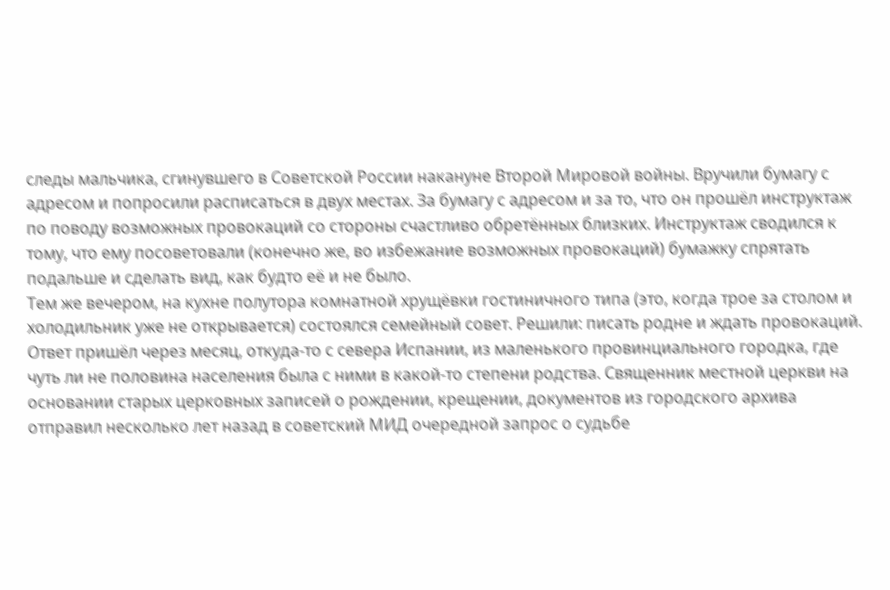следы мальчика, сгинувшего в Советской России накануне Второй Мировой войны. Вручили бумагу с адресом и попросили расписаться в двух местах. За бумагу с адресом и за то, что он прошёл инструктаж по поводу возможных провокаций со стороны счастливо обретённых близких. Инструктаж сводился к тому, что ему посоветовали (конечно же, во избежание возможных провокаций) бумажку спрятать подальше и сделать вид, как будто её и не было.
Тем же вечером, на кухне полутора комнатной хрущёвки гостиничного типа (это, когда трое за столом и холодильник уже не открывается) состоялся семейный совет. Решили: писать родне и ждать провокаций.
Ответ пришёл через месяц, откуда-то с севера Испании, из маленького провинциального городка, где чуть ли не половина населения была с ними в какой-то степени родства. Священник местной церкви на основании старых церковных записей о рождении, крещении, документов из городского архива отправил несколько лет назад в советский МИД очередной запрос о судьбе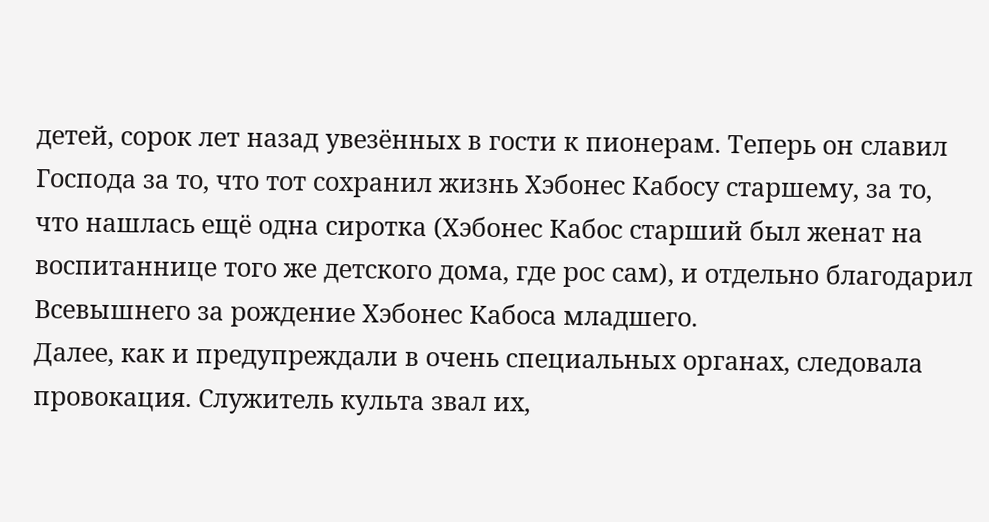детей, сорок лет назад увезённых в гости к пионерам. Теперь он славил Господа за то, что тот сохранил жизнь Хэбонес Кабосу старшему, за то, что нашлась ещё одна сиротка (Хэбонес Кабос старший был женат на воспитаннице того же детского дома, где рос сам), и отдельно благодарил Всевышнего за рождение Хэбонес Кабоса младшего.
Далее, как и предупреждали в очень специальных органах, следовала провокация. Служитель культа звал их,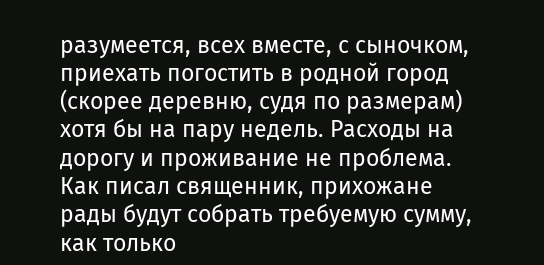разумеется, всех вместе, с сыночком, приехать погостить в родной город (скорее деревню, судя по размерам) хотя бы на пару недель. Расходы на дорогу и проживание не проблема. Как писал священник, прихожане рады будут собрать требуемую сумму, как только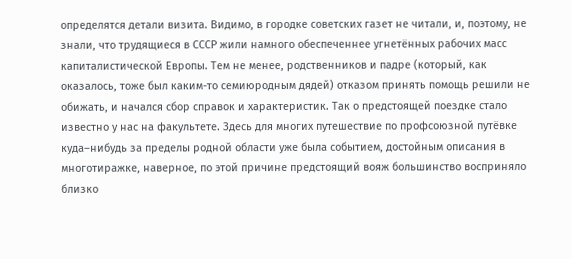определятся детали визита. Видимо, в городке советских газет не читали, и, поэтому, не знали, что трудящиеся в СССР жили намного обеспеченнее угнетённых рабочих масс капиталистической Европы. Тем не менее, родственников и падре (который, как оказалось, тоже был каким-то семиюродным дядей) отказом принять помощь решили не обижать, и начался сбор справок и характеристик. Так о предстоящей поездке стало известно у нас на факультете. Здесь для многих путешествие по профсоюзной путёвке куда–нибудь за пределы родной области уже была событием, достойным описания в многотиражке, наверное, по этой причине предстоящий вояж большинство восприняло близко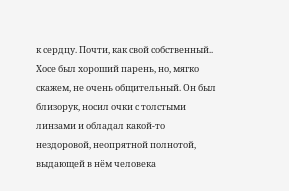к сердцу. Почти, как свой собственный..
Хосе был хороший парень, но, мягко скажем, не очень общительный. Он был близорук, носил очки с толстыми линзами и обладал какой-то нездоровой, неопрятной полнотой, выдающей в нём человека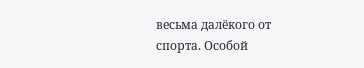весьма далёкого от спорта. Особой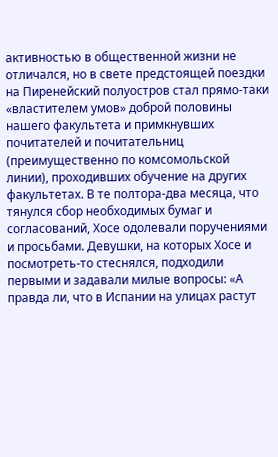активностью в общественной жизни не отличался, но в свете предстоящей поездки на Пиренейский полуостров стал прямо-таки «властителем умов» доброй половины нашего факультета и примкнувших почитателей и почитательниц (преимущественно по комсомольской линии), проходивших обучение на других факультетах. В те полтора-два месяца, что тянулся сбор необходимых бумаг и согласований, Хосе одолевали поручениями и просьбами. Девушки, на которых Хосе и посмотреть-то стеснялся, подходили первыми и задавали милые вопросы: «А правда ли, что в Испании на улицах растут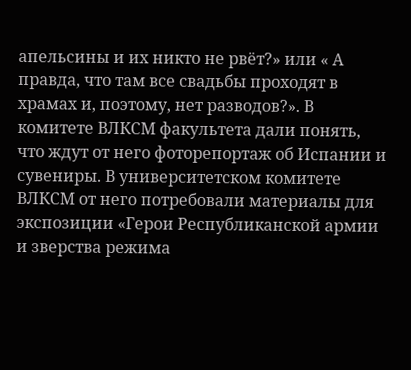апельсины и их никто не рвёт?» или « А правда, что там все свадьбы проходят в храмах и, поэтому, нет разводов?». В комитете ВЛКСМ факультета дали понять, что ждут от него фоторепортаж об Испании и сувениры. В университетском комитете ВЛКСМ от него потребовали материалы для экспозиции «Герои Республиканской армии и зверства режима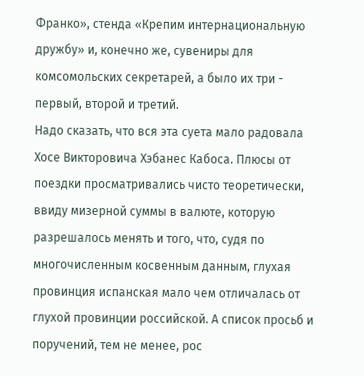Франко», стенда «Крепим интернациональную дружбу» и, конечно же, сувениры для комсомольских секретарей, а было их три - первый, второй и третий.
Надо сказать, что вся эта суета мало радовала Хосе Викторовича Хэбанес Кабоса. Плюсы от поездки просматривались чисто теоретически, ввиду мизерной суммы в валюте, которую разрешалось менять и того, что, судя по многочисленным косвенным данным, глухая провинция испанская мало чем отличалась от глухой провинции российской. А список просьб и поручений, тем не менее, рос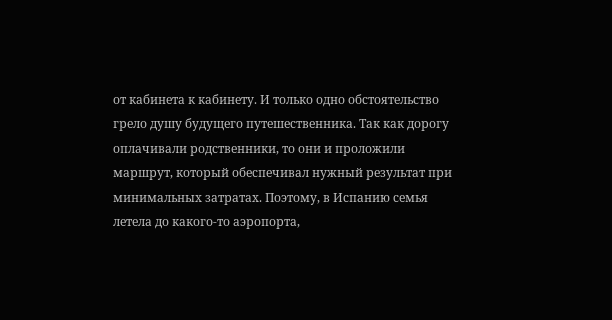от кабинета к кабинету. И только одно обстоятельство грело душу будущего путешественника. Так как дорогу оплачивали родственники, то они и проложили маршрут, который обеспечивал нужный результат при минимальных затратах. Поэтому, в Испанию семья летела до какого-то аэропорта,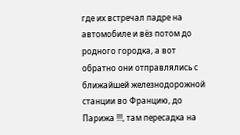где их встречал падре на автомобиле и вёз потом до родного городка, а вот обратно они отправлялись с ближайшей железнодорожной станции во Францию, до Парижа !!!, там пересадка на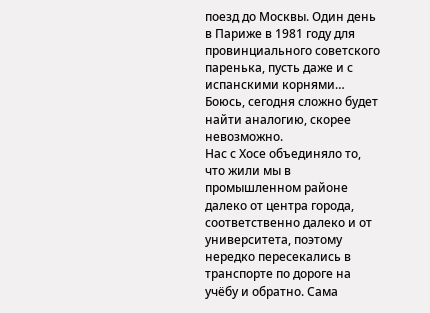поезд до Москвы. Один день в Париже в 1981 году для провинциального советского паренька, пусть даже и с испанскими корнями… Боюсь, сегодня сложно будет найти аналогию, скорее невозможно.
Нас с Хосе объединяло то, что жили мы в промышленном районе далеко от центра города, соответственно далеко и от университета, поэтому нередко пересекались в транспорте по дороге на учёбу и обратно. Сама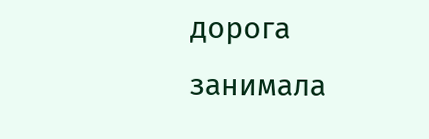дорога занимала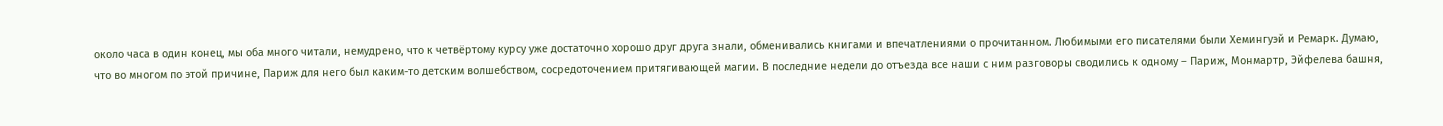около часа в один конец, мы оба много читали, немудрено, что к четвёртому курсу уже достаточно хорошо друг друга знали, обменивались книгами и впечатлениями о прочитанном. Любимыми его писателями были Хемингуэй и Ремарк. Думаю, что во многом по этой причине, Париж для него был каким-то детским волшебством, сосредоточением притягивающей магии. В последние недели до отъезда все наши с ним разговоры сводились к одному – Париж, Монмартр, Эйфелева башня,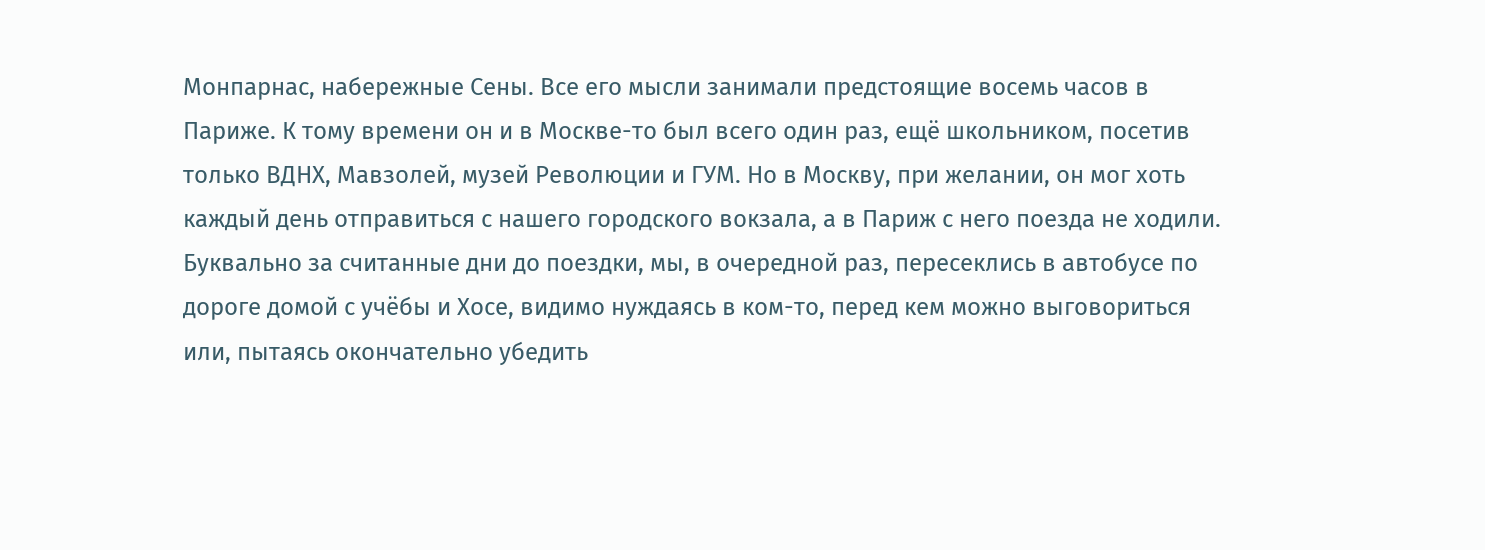Монпарнас, набережные Сены. Все его мысли занимали предстоящие восемь часов в Париже. К тому времени он и в Москве-то был всего один раз, ещё школьником, посетив только ВДНХ, Мавзолей, музей Революции и ГУМ. Но в Москву, при желании, он мог хоть каждый день отправиться с нашего городского вокзала, а в Париж с него поезда не ходили.
Буквально за считанные дни до поездки, мы, в очередной раз, пересеклись в автобусе по дороге домой с учёбы и Хосе, видимо нуждаясь в ком-то, перед кем можно выговориться или, пытаясь окончательно убедить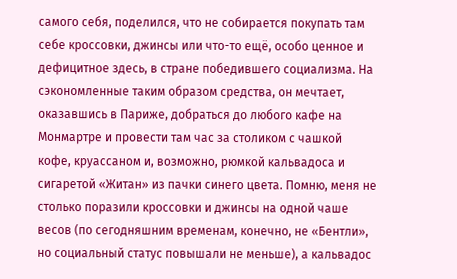самого себя, поделился, что не собирается покупать там себе кроссовки, джинсы или что-то ещё, особо ценное и дефицитное здесь, в стране победившего социализма. На сэкономленные таким образом средства, он мечтает, оказавшись в Париже, добраться до любого кафе на Монмартре и провести там час за столиком с чашкой кофе, круассаном и, возможно, рюмкой кальвадоса и сигаретой «Житан» из пачки синего цвета. Помню, меня не столько поразили кроссовки и джинсы на одной чаше весов (по сегодняшним временам, конечно, не «Бентли», но социальный статус повышали не меньше), а кальвадос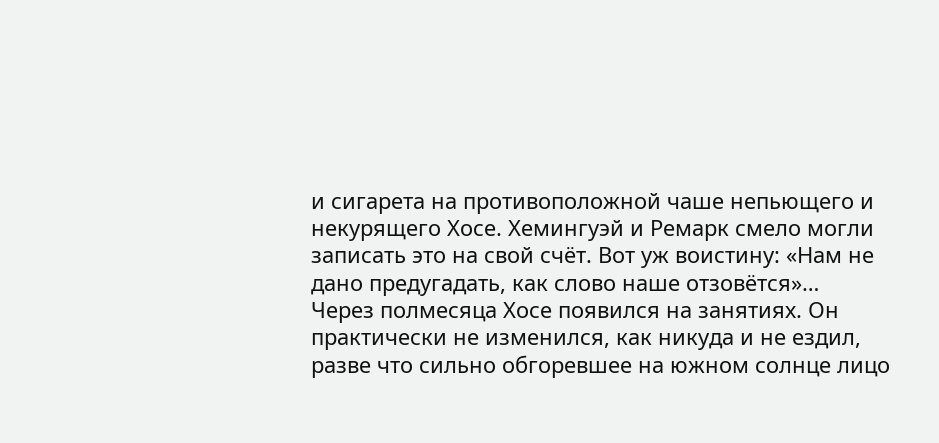и сигарета на противоположной чаше непьющего и некурящего Хосе. Хемингуэй и Ремарк смело могли записать это на свой счёт. Вот уж воистину: «Нам не дано предугадать, как слово наше отзовётся»…
Через полмесяца Хосе появился на занятиях. Он практически не изменился, как никуда и не ездил, разве что сильно обгоревшее на южном солнце лицо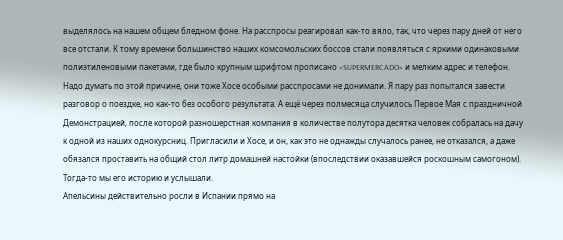выделялось на нашем общем бледном фоне. На расспросы реагировал как-то вяло, так, что через пару дней от него все отстали. К тому времени большинство наших комсомольских боссов стали появляться с яркими одинаковыми полиэтиленовыми пакетами, где было крупным шрифтом прописано «SUPERMERCADO» и мелким адрес и телефон. Надо думать по этой причине, они тоже Хосе особыми расспросами не донимали. Я пару раз попытался завести разговор о поездке, но как-то без особого результата. А ещё через полмесяца случилось Первое Мая с праздничной Демонстрацией, после которой разношерстная компания в количестве полутора десятка человек собралась на дачу к одной из наших однокурсниц. Пригласили и Хосе, и он, как это не однажды случалось ранее, не отказался, а даже обязался проставить на общий стол литр домашней настойки (впоследствии оказавшейся роскошным самогоном). Тогда-то мы его историю и услышали.
Апельсины действительно росли в Испании прямо на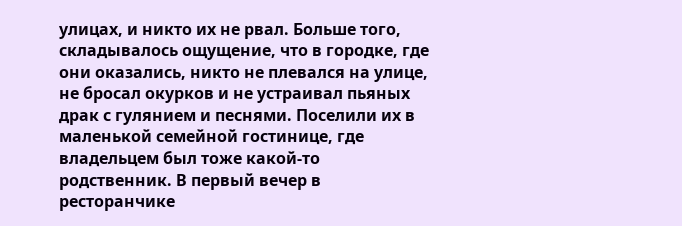улицах, и никто их не рвал. Больше того, складывалось ощущение, что в городке, где они оказались, никто не плевался на улице, не бросал окурков и не устраивал пьяных драк с гулянием и песнями. Поселили их в маленькой семейной гостинице, где владельцем был тоже какой-то родственник. В первый вечер в ресторанчике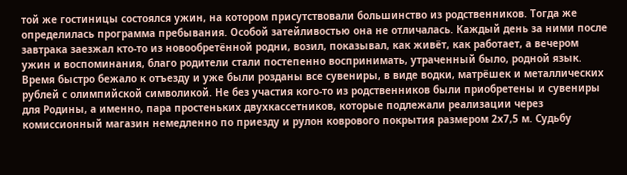той же гостиницы состоялся ужин, на котором присутствовали большинство из родственников. Тогда же определилась программа пребывания. Особой затейливостью она не отличалась. Каждый день за ними после завтрака заезжал кто-то из новообретённой родни, возил, показывал, как живёт, как работает, а вечером ужин и воспоминания, благо родители стали постепенно воспринимать, утраченный было, родной язык. Время быстро бежало к отъезду и уже были розданы все сувениры, в виде водки, матрёшек и металлических рублей с олимпийской символикой. Не без участия кого-то из родственников были приобретены и сувениры для Родины, а именно, пара простеньких двухкассетников, которые подлежали реализации через комиссионный магазин немедленно по приезду и рулон коврового покрытия размером 2х7,5 м. Судьбу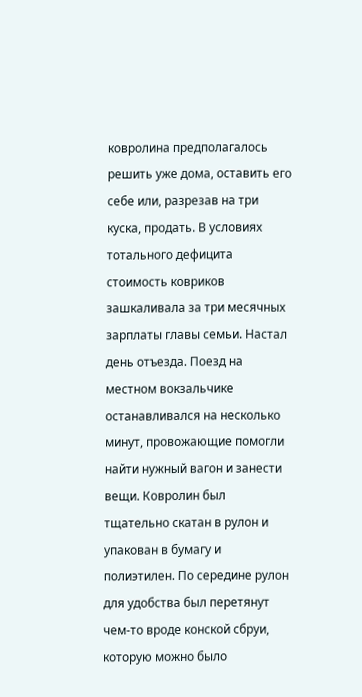ковролина предполагалось решить уже дома, оставить его себе или, разрезав на три куска, продать. В условиях тотального дефицита стоимость ковриков зашкаливала за три месячных зарплаты главы семьи. Настал день отъезда. Поезд на местном вокзальчике останавливался на несколько минут, провожающие помогли найти нужный вагон и занести вещи. Ковролин был тщательно скатан в рулон и упакован в бумагу и полиэтилен. По середине рулон для удобства был перетянут чем-то вроде конской сбруи, которую можно было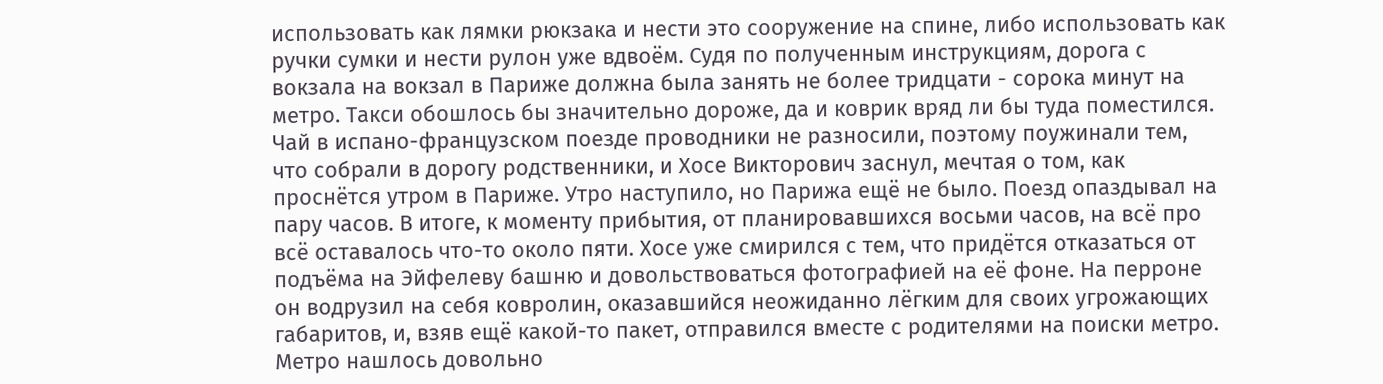использовать как лямки рюкзака и нести это сооружение на спине, либо использовать как ручки сумки и нести рулон уже вдвоём. Судя по полученным инструкциям, дорога с вокзала на вокзал в Париже должна была занять не более тридцати - сорока минут на метро. Такси обошлось бы значительно дороже, да и коврик вряд ли бы туда поместился. Чай в испано-французском поезде проводники не разносили, поэтому поужинали тем, что собрали в дорогу родственники, и Хосе Викторович заснул, мечтая о том, как проснётся утром в Париже. Утро наступило, но Парижа ещё не было. Поезд опаздывал на пару часов. В итоге, к моменту прибытия, от планировавшихся восьми часов, на всё про всё оставалось что-то около пяти. Хосе уже смирился с тем, что придётся отказаться от подъёма на Эйфелеву башню и довольствоваться фотографией на её фоне. На перроне он водрузил на себя ковролин, оказавшийся неожиданно лёгким для своих угрожающих габаритов, и, взяв ещё какой-то пакет, отправился вместе с родителями на поиски метро. Метро нашлось довольно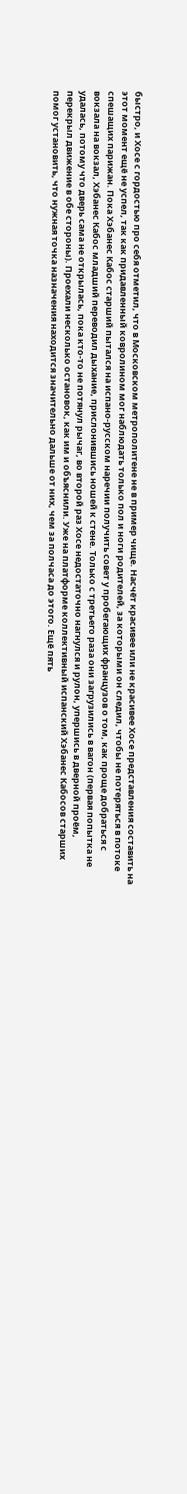быстро, и Хосе с гордостью про себя отметил, что в Московском метрополитене не в пример чище. Насчёт красивее или не красивее Хосе представления составить на этот момент ещё не успел, так как придавленный ковролином мог наблюдать только пол и ноги родителей, за которыми он следил, чтобы не потеряться в потоке спешащих парижан. Пока Хэбанес Кабос старший пытался на испано-русском наречии получить совет у пробегающих французов о том, как проще добраться с вокзала на вокзал, Хэбанес Кабос младший переводил дыхание, прислонившись ношей к стене. Только с третьего раза они загрузились в вагон (первая попытка не удалась, потому что дверь сама не открылась, пока кто-то не потянул рычаг, во второй раз Хосе недостаточно нагнулся и рулон, упершись в дверной проём, перекрыл движение в обе стороны). Проехали несколько остановок, как им и объяснили. Уже на платформе коллективный испанский Хэбанес Кабосов старших помог установить, что нужная точка назначения находится значительно дальше от них, чем за полчаса до этого. Ещё пять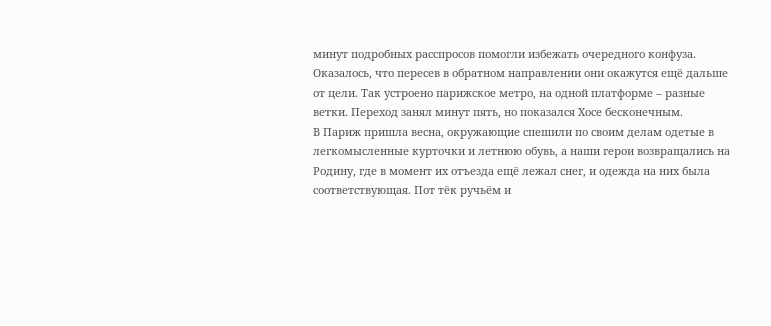минут подробных расспросов помогли избежать очередного конфуза. Оказалось, что пересев в обратном направлении они окажутся ещё дальше от цели. Так устроено парижское метро, на одной платформе – разные ветки. Переход занял минут пять, но показался Хосе бесконечным.
В Париж пришла весна, окружающие спешили по своим делам одетые в легкомысленные курточки и летнюю обувь, а наши герои возвращались на Родину, где в момент их отъезда ещё лежал снег, и одежда на них была соответствующая. Пот тёк ручьём и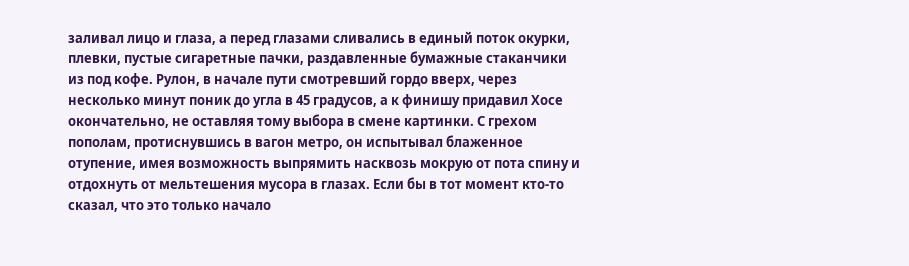заливал лицо и глаза, а перед глазами сливались в единый поток окурки, плевки, пустые сигаретные пачки, раздавленные бумажные стаканчики из под кофе. Рулон, в начале пути смотревший гордо вверх, через несколько минут поник до угла в 45 градусов, а к финишу придавил Хосе окончательно, не оставляя тому выбора в смене картинки. С грехом пополам, протиснувшись в вагон метро, он испытывал блаженное отупение, имея возможность выпрямить насквозь мокрую от пота спину и отдохнуть от мельтешения мусора в глазах. Если бы в тот момент кто-то сказал, что это только начало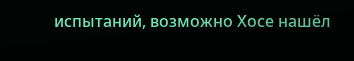испытаний, возможно Хосе нашёл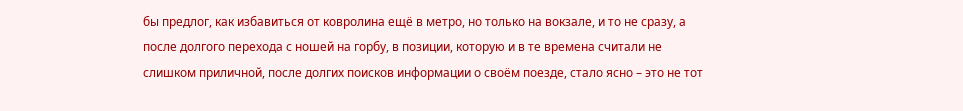бы предлог, как избавиться от ковролина ещё в метро, но только на вокзале, и то не сразу, а после долгого перехода с ношей на горбу, в позиции, которую и в те времена считали не слишком приличной, после долгих поисков информации о своём поезде, стало ясно – это не тот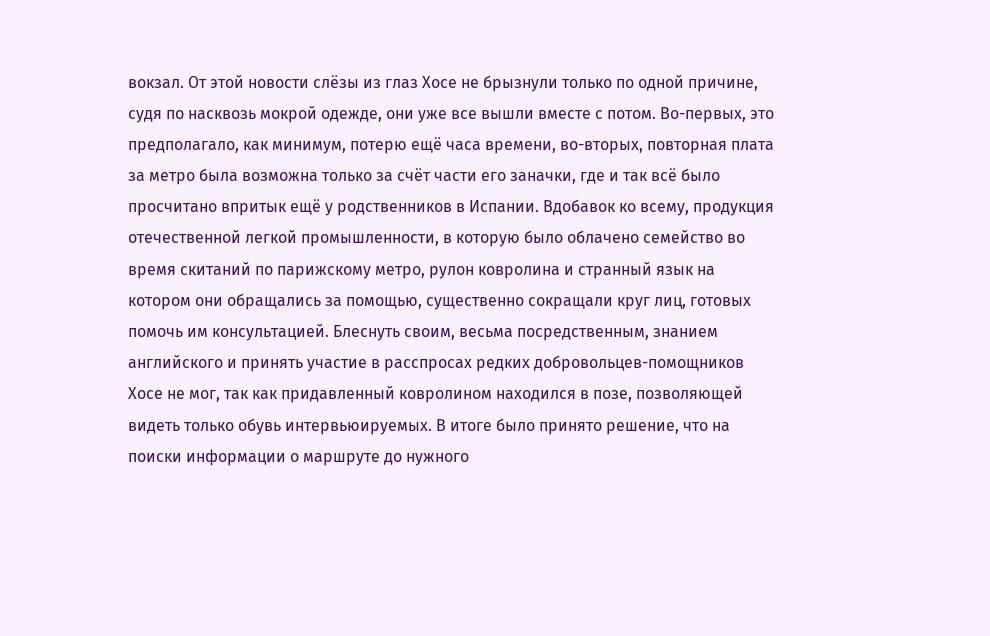вокзал. От этой новости слёзы из глаз Хосе не брызнули только по одной причине, судя по насквозь мокрой одежде, они уже все вышли вместе с потом. Во-первых, это предполагало, как минимум, потерю ещё часа времени, во-вторых, повторная плата за метро была возможна только за счёт части его заначки, где и так всё было просчитано впритык ещё у родственников в Испании. Вдобавок ко всему, продукция отечественной легкой промышленности, в которую было облачено семейство во время скитаний по парижскому метро, рулон ковролина и странный язык на котором они обращались за помощью, существенно сокращали круг лиц, готовых помочь им консультацией. Блеснуть своим, весьма посредственным, знанием английского и принять участие в расспросах редких добровольцев-помощников Хосе не мог, так как придавленный ковролином находился в позе, позволяющей видеть только обувь интервьюируемых. В итоге было принято решение, что на поиски информации о маршруте до нужного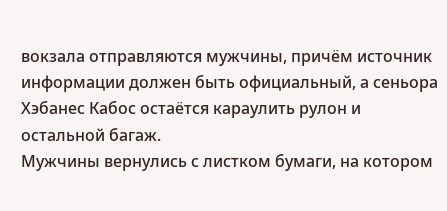вокзала отправляются мужчины, причём источник информации должен быть официальный, а сеньора Хэбанес Кабос остаётся караулить рулон и остальной багаж.
Мужчины вернулись с листком бумаги, на котором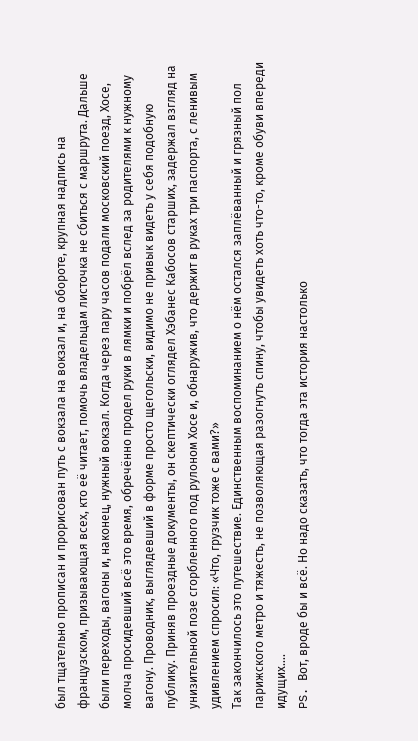был тщательно прописан и прорисован путь с вокзала на вокзал и, на обороте, крупная надпись на французском, призывающая всех, кто её читает, помочь владельцам листочка не сбиться с маршрута. Дальше были переходы, вагоны и, наконец, нужный вокзал. Когда через пару часов подали московский поезд, Хосе, молча просидевший всё это время, обречённо продел руки в лямки и побрёл вслед за родителями к нужному вагону. Проводник, выглядевший в форме просто щегольски, видимо не привык видеть у себя подобную публику. Приняв проездные документы, он скептически оглядел Хэбанес Кабосов старших, задержал взгляд на унизительной позе сгорбленного под рулоном Хосе и, обнаружив, что держит в руках три паспорта, с ленивым удивлением спросил: «Что, грузчик тоже с вами?»
Так закончилось это путешествие. Единственным воспоминанием о нём остался заплёванный и грязный пол парижского метро и тяжесть, не позволяющая разогнуть спину, чтобы увидеть хоть что-то, кроме обуви впереди идущих….
PS. Вот, вроде бы и всё. Но надо сказать, что тогда эта история настолько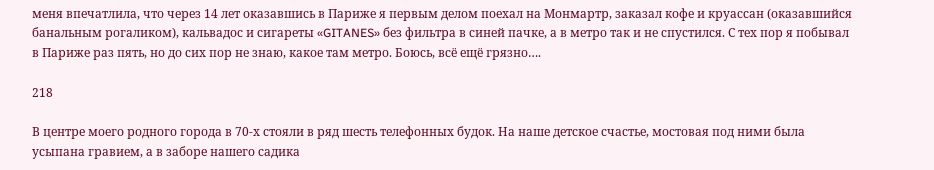меня впечатлила, что через 14 лет оказавшись в Париже я первым делом поехал на Монмартр, заказал кофе и круассан (оказавшийся банальным рогаликом), кальвадос и сигареты «GITANES» без фильтра в синей пачке, а в метро так и не спустился. С тех пор я побывал в Париже раз пять, но до сих пор не знаю, какое там метро. Боюсь, всё ещё грязно….

218

В центре моего родного города в 70-х стояли в ряд шесть телефонных будок. На наше детское счастье, мостовая под ними была усыпана гравием, а в заборе нашего садика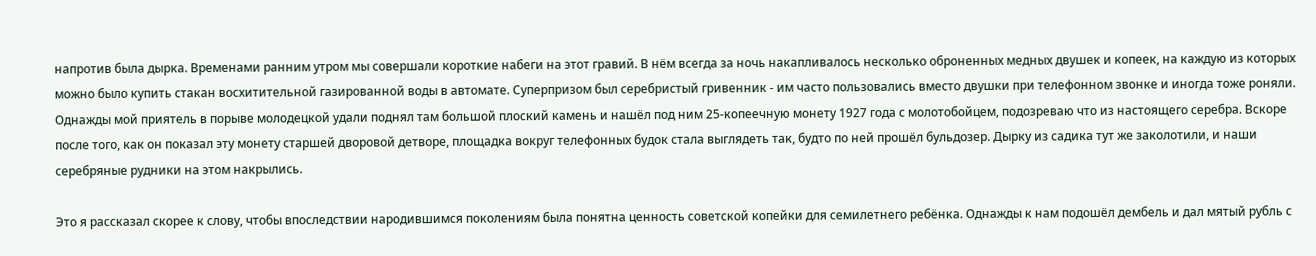напротив была дырка. Временами ранним утром мы совершали короткие набеги на этот гравий. В нём всегда за ночь накапливалось несколько оброненных медных двушек и копеек, на каждую из которых можно было купить стакан восхитительной газированной воды в автомате. Суперпризом был серебристый гривенник - им часто пользовались вместо двушки при телефонном звонке и иногда тоже роняли. Однажды мой приятель в порыве молодецкой удали поднял там большой плоский камень и нашёл под ним 25-копеечную монету 1927 года с молотобойцем, подозреваю что из настоящего серебра. Вскоре после того, как он показал эту монету старшей дворовой детворе, площадка вокруг телефонных будок стала выглядеть так, будто по ней прошёл бульдозер. Дырку из садика тут же заколотили, и наши серебряные рудники на этом накрылись.

Это я рассказал скорее к слову, чтобы впоследствии народившимся поколениям была понятна ценность советской копейки для семилетнего ребёнка. Однажды к нам подошёл дембель и дал мятый рубль с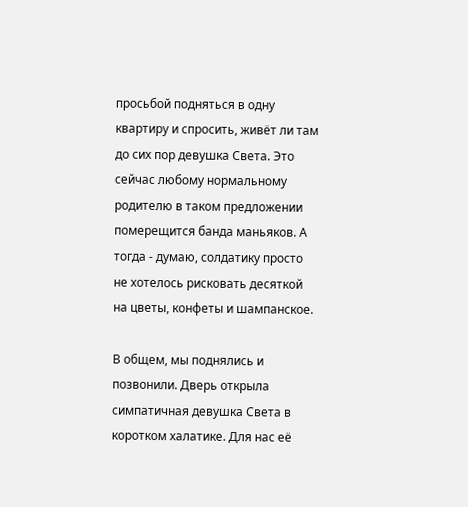просьбой подняться в одну квартиру и спросить, живёт ли там до сих пор девушка Света. Это сейчас любому нормальному родителю в таком предложении померещится банда маньяков. А тогда - думаю, солдатику просто не хотелось рисковать десяткой на цветы, конфеты и шампанское.

В общем, мы поднялись и позвонили. Дверь открыла симпатичная девушка Света в коротком халатике. Для нас её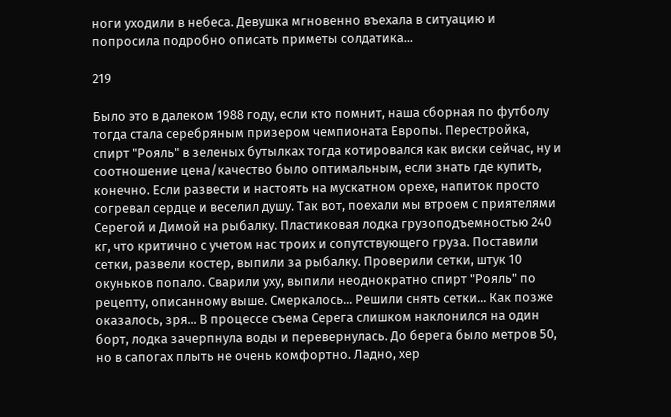ноги уходили в небеса. Девушка мгновенно въехала в ситуацию и попросила подробно описать приметы солдатика...

219

Было это в далеком 1988 году, если кто помнит, наша сборная по футболу тогда стала серебряным призером чемпионата Европы. Перестройка, спирт "Рояль" в зеленых бутылках тогда котировался как виски сейчас, ну и соотношение цена/качество было оптимальным, если знать где купить, конечно. Если развести и настоять на мускатном орехе, напиток просто согревал сердце и веселил душу. Так вот, поехали мы втроем с приятелями Серегой и Димой на рыбалку. Пластиковая лодка грузоподъемностью 240 кг, что критично с учетом нас троих и сопутствующего груза. Поставили сетки, развели костер, выпили за рыбалку. Проверили сетки, штук 10 окуньков попало. Сварили уху, выпили неоднократно спирт "Рояль" по рецепту, описанному выше. Смеркалось... Решили снять сетки... Как позже оказалось, зря... В процессе съема Серега слишком наклонился на один борт, лодка зачерпнула воды и перевернулась. До берега было метров 50, но в сапогах плыть не очень комфортно. Ладно, хер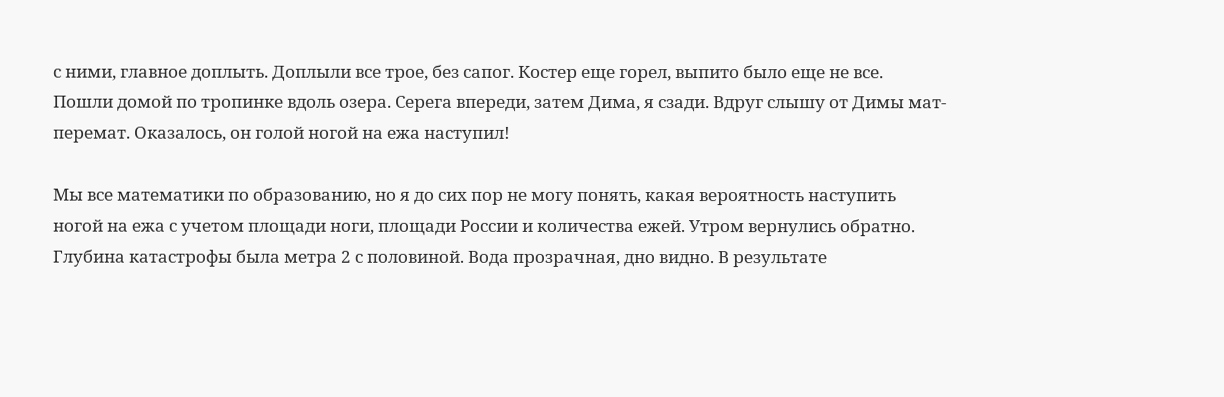с ними, главное доплыть. Доплыли все трое, без сапог. Костер еще горел, выпито было еще не все. Пошли домой по тропинке вдоль озера. Серега впереди, затем Дима, я сзади. Вдруг слышу от Димы мат-перемат. Оказалось, он голой ногой на ежа наступил!

Мы все математики по образованию, но я до сих пор не могу понять, какая вероятность наступить ногой на ежа с учетом площади ноги, площади России и количества ежей. Утром вернулись обратно. Глубина катастрофы была метра 2 с половиной. Вода прозрачная, дно видно. В результате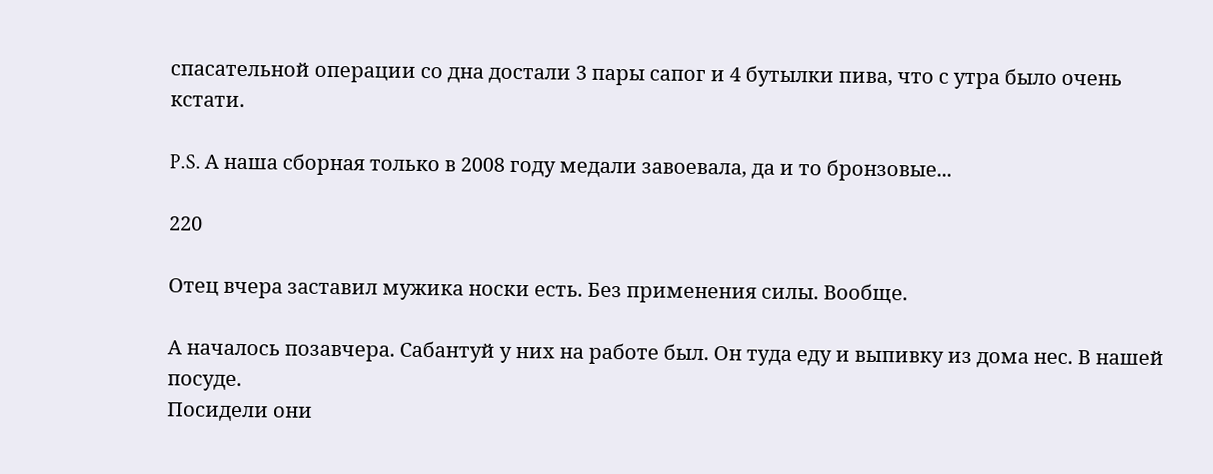спасательной операции со дна достали 3 пары сапог и 4 бутылки пива, что с утра было очень кстати.

P.S. А наша сборная только в 2008 году медали завоевала, да и то бронзовые...

220

Отец вчера заставил мужика носки есть. Без применения силы. Вообще.

А началось позавчера. Сабантуй у них на работе был. Он туда еду и выпивку из дома нес. В нашей посуде.
Посидели они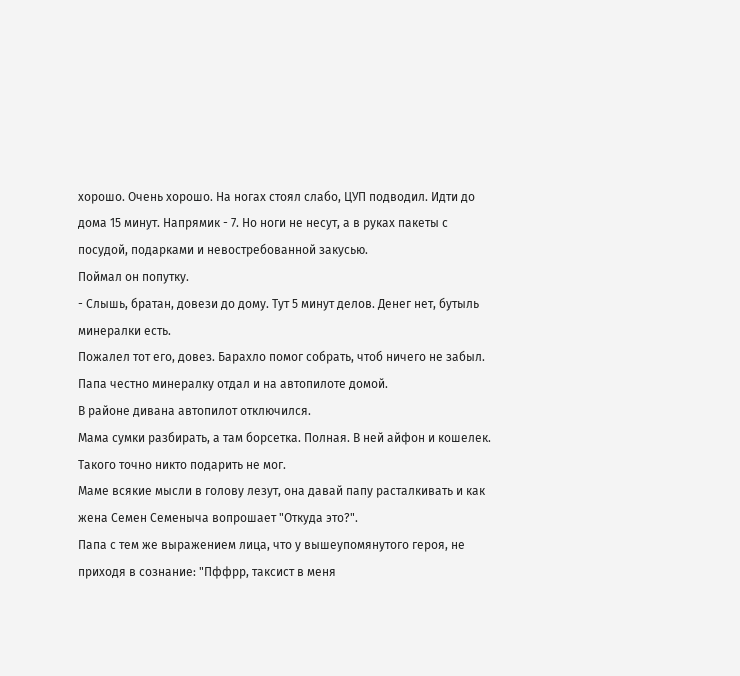хорошо. Очень хорошо. На ногах стоял слабо, ЦУП подводил. Идти до дома 15 минут. Напрямик - 7. Но ноги не несут, а в руках пакеты с посудой, подарками и невостребованной закусью.
Поймал он попутку.
- Слышь, братан, довези до дому. Тут 5 минут делов. Денег нет, бутыль минералки есть.
Пожалел тот его, довез. Барахло помог собрать, чтоб ничего не забыл. Папа честно минералку отдал и на автопилоте домой.
В районе дивана автопилот отключился.
Мама сумки разбирать, а там борсетка. Полная. В ней айфон и кошелек. Такого точно никто подарить не мог.
Маме всякие мысли в голову лезут, она давай папу расталкивать и как жена Семен Семеныча вопрошает "Откуда это?".
Папа с тем же выражением лица, что у вышеупомянутого героя, не приходя в сознание: "Пффрр, таксист в меня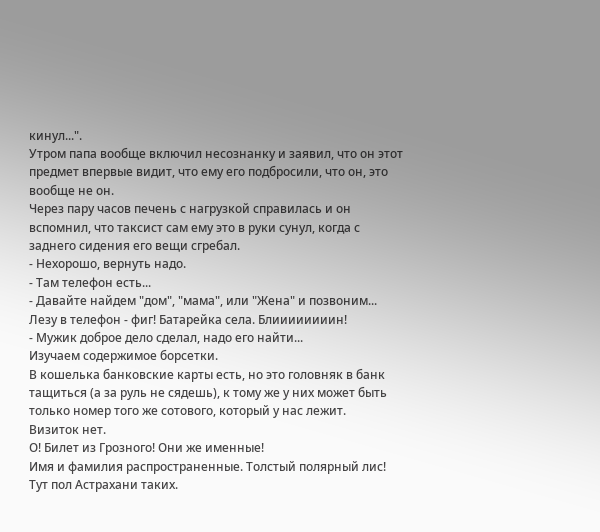кинул...".
Утром папа вообще включил несознанку и заявил, что он этот предмет впервые видит, что ему его подбросили, что он, это вообще не он.
Через пару часов печень с нагрузкой справилась и он вспомнил, что таксист сам ему это в руки сунул, когда с заднего сидения его вещи сгребал.
- Нехорошо, вернуть надо.
- Там телефон есть...
- Давайте найдем "дом", "мама", или "Жена" и позвоним...
Лезу в телефон - фиг! Батарейка села. Блиииииииин!
- Мужик доброе дело сделал, надо его найти...
Изучаем содержимое борсетки.
В кошелька банковские карты есть, но это головняк в банк тащиться (а за руль не сядешь), к тому же у них может быть только номер того же сотового, который у нас лежит.
Визиток нет.
О! Билет из Грозного! Они же именные!
Имя и фамилия распространенные. Толстый полярный лис! Тут пол Астрахани таких.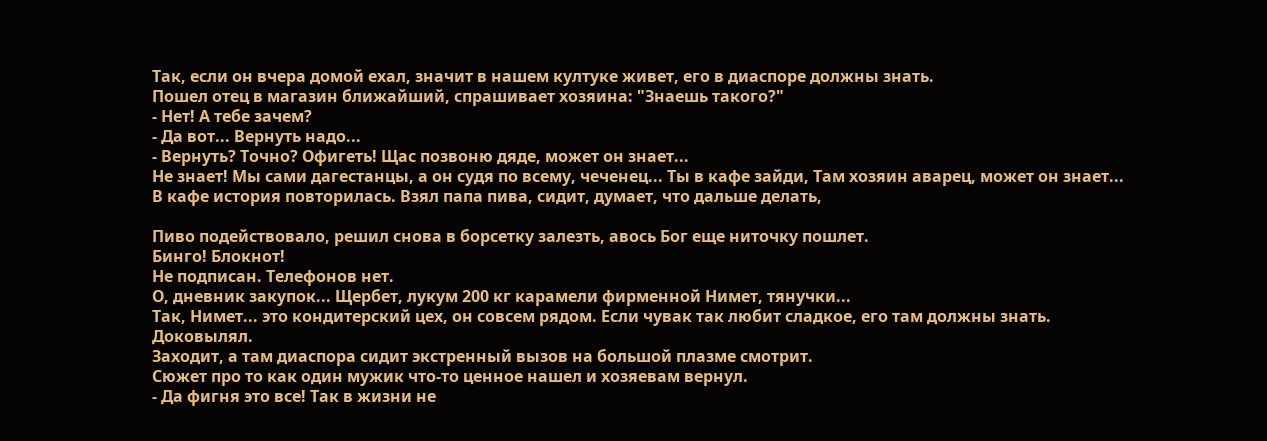Так, если он вчера домой ехал, значит в нашем култуке живет, его в диаспоре должны знать.
Пошел отец в магазин ближайший, спрашивает хозяина: "Знаешь такого?"
- Нет! А тебе зачем?
- Да вот... Вернуть надо...
- Вернуть? Точно? Офигеть! Щас позвоню дяде, может он знает...
Не знает! Мы сами дагестанцы, а он судя по всему, чеченец... Ты в кафе зайди, Там хозяин аварец, может он знает...
В кафе история повторилась. Взял папа пива, сидит, думает, что дальше делать,

Пиво подействовало, решил снова в борсетку залезть, авось Бог еще ниточку пошлет.
Бинго! Блокнот!
Не подписан. Телефонов нет.
О, дневник закупок... Щербет, лукум 200 кг карамели фирменной Нимет, тянучки...
Так, Нимет... это кондитерский цех, он совсем рядом. Если чувак так любит сладкое, его там должны знать.
Доковылял.
Заходит, а там диаспора сидит экстренный вызов на большой плазме смотрит.
Сюжет про то как один мужик что-то ценное нашел и хозяевам вернул.
- Да фигня это все! Так в жизни не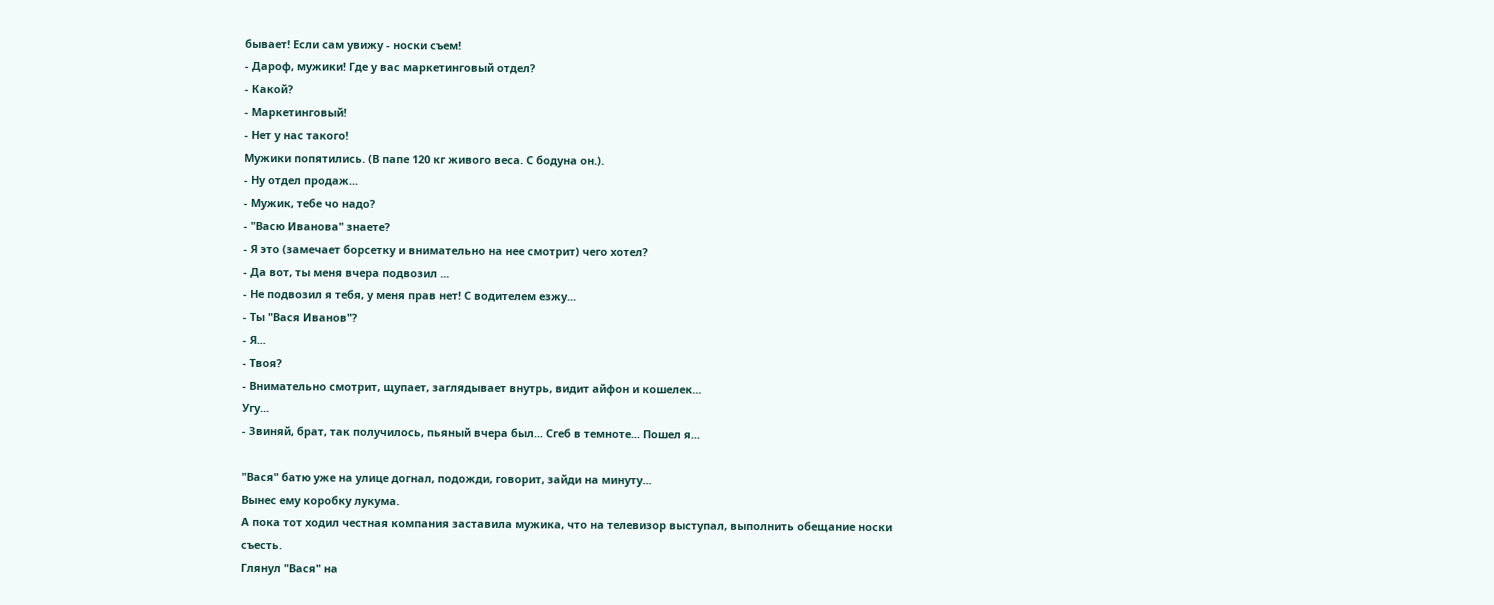бывает! Если сам увижу - носки съем!
- Дароф, мужики! Где у вас маркетинговый отдел?
- Какой?
- Маркетинговый!
- Нет у нас такого!
Мужики попятились. (В папе 120 кг живого веса. С бодуна он.).
- Ну отдел продаж...
- Мужик, тебе чо надо?
- "Васю Иванова" знаете?
- Я это (замечает борсетку и внимательно на нее смотрит) чего хотел?
- Да вот, ты меня вчера подвозил ...
- Не подвозил я тебя, у меня прав нет! С водителем езжу...
- Ты "Вася Иванов"?
- Я...
- Твоя?
- Внимательно смотрит, щупает, заглядывает внутрь, видит айфон и кошелек...
Угу...
- Звиняй, брат, так получилось, пьяный вчера был... Сгеб в темноте... Пошел я...

"Вася" батю уже на улице догнал, подожди, говорит, зайди на минуту...
Вынес ему коробку лукума.
А пока тот ходил честная компания заставила мужика, что на телевизор выступал, выполнить обещание носки съесть.
Глянул "Вася" на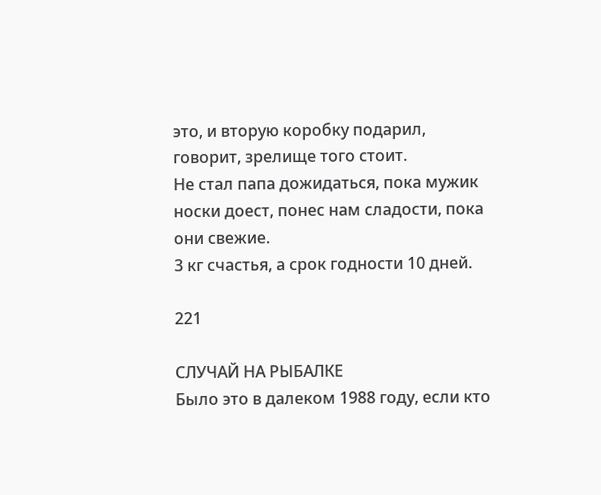это, и вторую коробку подарил, говорит, зрелище того стоит.
Не стал папа дожидаться, пока мужик носки доест, понес нам сладости, пока они свежие.
3 кг счастья, а срок годности 10 дней.

221

СЛУЧАЙ НА РЫБАЛКЕ
Было это в далеком 1988 году, если кто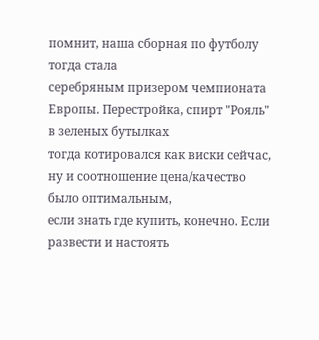помнит, наша сборная по футболу тогда стала
серебряным призером чемпионата Европы. Перестройка, спирт "Рояль" в зеленых бутылках
тогда котировался как виски сейчас, ну и соотношение цена/качество было оптимальным,
если знать где купить, конечно. Если развести и настоять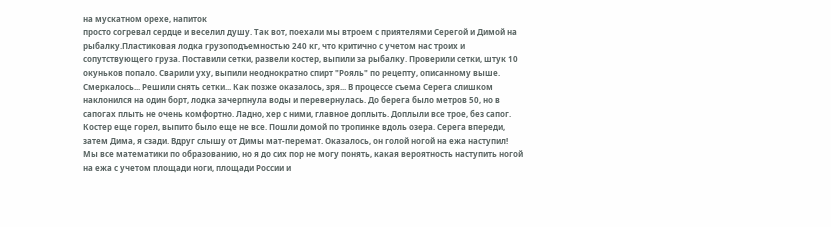на мускатном орехе, напиток
просто согревал сердце и веселил душу. Так вот, поехали мы втроем с приятелями Серегой и Димой на рыбалку.Пластиковая лодка грузоподъемностью 240 кг, что критично с учетом нас троих и сопутствующего груза. Поставили сетки, развели костер, выпили за рыбалку. Проверили сетки, штук 10 окуньков попало. Сварили уху, выпили неоднократно спирт "Рояль" по рецепту, описанному выше. Смеркалось... Решили снять сетки... Как позже оказалось, зря... В процессе съема Серега слишком наклонился на один борт, лодка зачерпнула воды и перевернулась. До берега было метров 50, но в сапогах плыть не очень комфортно. Ладно, хер с ними, главное доплыть. Доплыли все трое, без сапог. Костер еще горел, выпито было еще не все. Пошли домой по тропинке вдоль озера. Серега впереди, затем Дима, я сзади. Вдруг слышу от Димы мат-перемат. Оказалось, он голой ногой на ежа наступил!
Мы все математики по образованию, но я до сих пор не могу понять, какая вероятность наступить ногой на ежа с учетом площади ноги, площади России и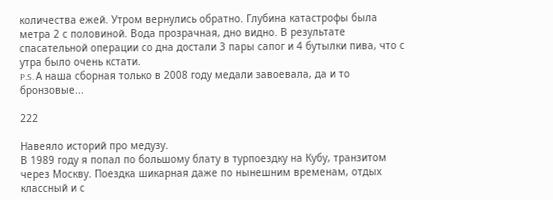количества ежей. Утром вернулись обратно. Глубина катастрофы была метра 2 с половиной. Вода прозрачная, дно видно. В результате спасательной операции со дна достали 3 пары сапог и 4 бутылки пива, что с утра было очень кстати.
P.S. А наша сборная только в 2008 году медали завоевала, да и то бронзовые...

222

Навеяло историй про медузу.
В 1989 году я попал по большому блату в турпоездку на Кубу, транзитом через Москву. Поездка шикарная даже по нынешним временам, отдых классный и с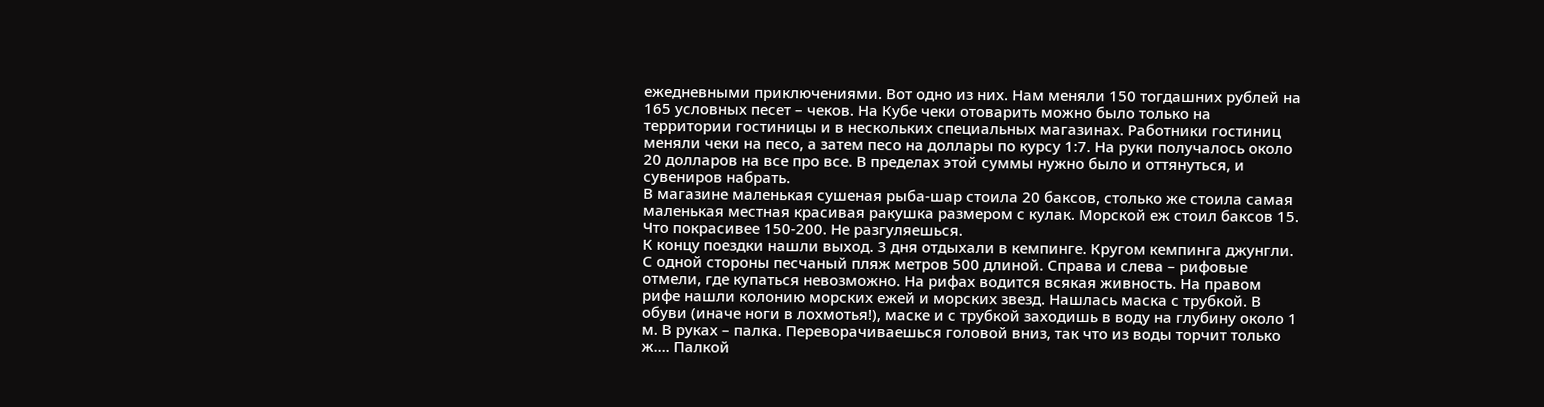ежедневными приключениями. Вот одно из них. Нам меняли 150 тогдашних рублей на 165 условных песет – чеков. На Кубе чеки отоварить можно было только на территории гостиницы и в нескольких специальных магазинах. Работники гостиниц меняли чеки на песо, а затем песо на доллары по курсу 1:7. На руки получалось около 20 долларов на все про все. В пределах этой суммы нужно было и оттянуться, и сувениров набрать.
В магазине маленькая сушеная рыба-шар стоила 20 баксов, столько же стоила самая маленькая местная красивая ракушка размером с кулак. Морской еж стоил баксов 15. Что покрасивее 150-200. Не разгуляешься.
К концу поездки нашли выход. 3 дня отдыхали в кемпинге. Кругом кемпинга джунгли. С одной стороны песчаный пляж метров 500 длиной. Справа и слева – рифовые отмели, где купаться невозможно. На рифах водится всякая живность. На правом рифе нашли колонию морских ежей и морских звезд. Нашлась маска с трубкой. В обуви (иначе ноги в лохмотья!), маске и с трубкой заходишь в воду на глубину около 1 м. В руках – палка. Переворачиваешься головой вниз, так что из воды торчит только ж…. Палкой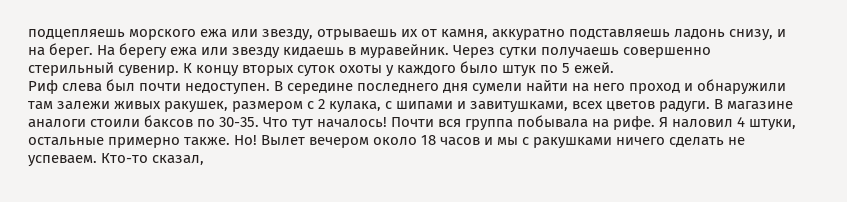подцепляешь морского ежа или звезду, отрываешь их от камня, аккуратно подставляешь ладонь снизу, и на берег. На берегу ежа или звезду кидаешь в муравейник. Через сутки получаешь совершенно стерильный сувенир. К концу вторых суток охоты у каждого было штук по 5 ежей.
Риф слева был почти недоступен. В середине последнего дня сумели найти на него проход и обнаружили там залежи живых ракушек, размером с 2 кулака, с шипами и завитушками, всех цветов радуги. В магазине аналоги стоили баксов по 30-35. Что тут началось! Почти вся группа побывала на рифе. Я наловил 4 штуки, остальные примерно также. Но! Вылет вечером около 18 часов и мы с ракушками ничего сделать не успеваем. Кто-то сказал,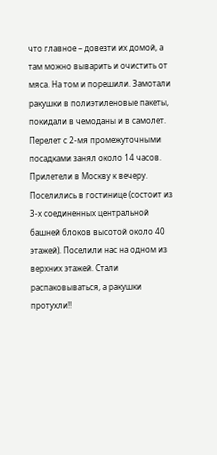что главное – довезти их домой, а там можно выварить и очистить от мяса. На том и порешили. Замотали ракушки в полиэтиленовые пакеты, покидали в чемоданы и в самолет. Перелет с 2-мя промежуточными посадками занял около 14 часов. Прилетели в Москву к вечеру. Поселились в гостинице (состоит из 3-х соединенных центральной башней блоков высотой около 40 этажей). Поселили нас на одном из верхних этажей. Стали распаковываться, а ракушки протухли!!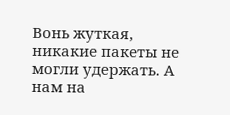Вонь жуткая, никакие пакеты не могли удержать. А нам на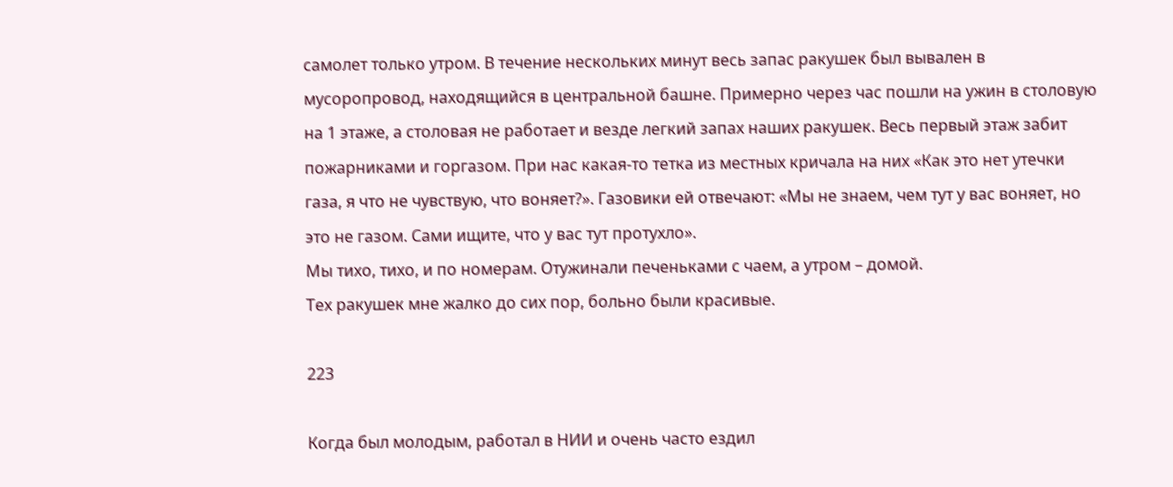самолет только утром. В течение нескольких минут весь запас ракушек был вывален в мусоропровод, находящийся в центральной башне. Примерно через час пошли на ужин в столовую на 1 этаже, а столовая не работает и везде легкий запах наших ракушек. Весь первый этаж забит пожарниками и горгазом. При нас какая-то тетка из местных кричала на них «Как это нет утечки газа, я что не чувствую, что воняет?». Газовики ей отвечают: «Мы не знаем, чем тут у вас воняет, но это не газом. Сами ищите, что у вас тут протухло».
Мы тихо, тихо, и по номерам. Отужинали печеньками с чаем, а утром – домой.
Тех ракушек мне жалко до сих пор, больно были красивые.

223

Когда был молодым, работал в НИИ и очень часто ездил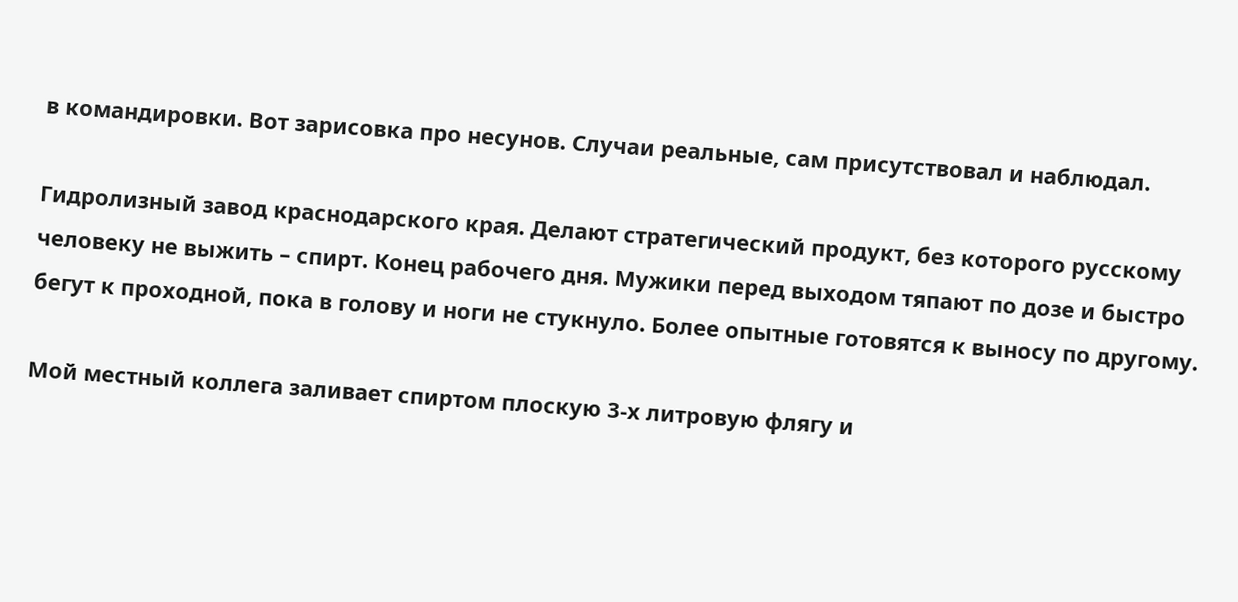в командировки. Вот зарисовка про несунов. Случаи реальные, сам присутствовал и наблюдал.

Гидролизный завод краснодарского края. Делают стратегический продукт, без которого русскому человеку не выжить – спирт. Конец рабочего дня. Мужики перед выходом тяпают по дозе и быстро бегут к проходной, пока в голову и ноги не стукнуло. Более опытные готовятся к выносу по другому.

Мой местный коллега заливает спиртом плоскую 3-х литровую флягу и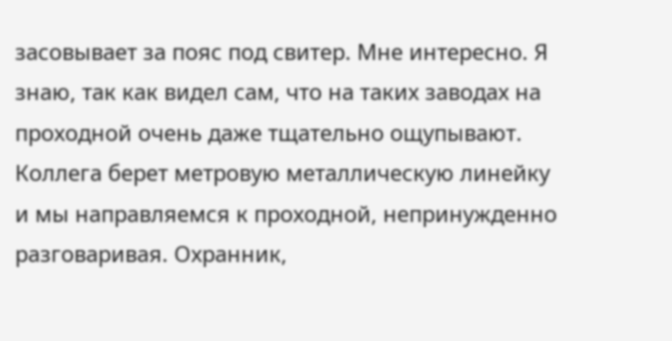засовывает за пояс под свитер. Мне интересно. Я знаю, так как видел сам, что на таких заводах на проходной очень даже тщательно ощупывают.  Коллега берет метровую металлическую линейку и мы направляемся к проходной, непринужденно разговаривая. Охранник,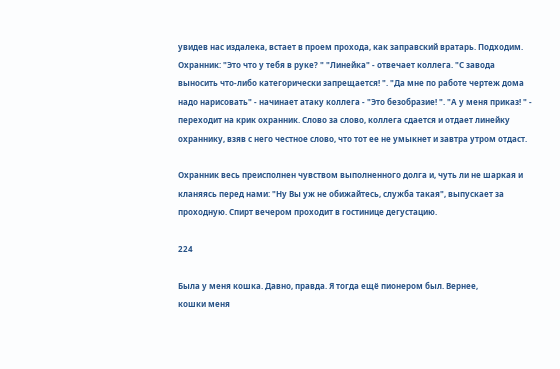увидев нас издалека, встает в проем прохода, как заправский вратарь. Подходим. Охранник: "Это что у тебя в руке? " "Линейка" - отвечает коллега. "С завода выносить что-либо категорически запрещается! ". "Да мне по работе чертеж дома надо нарисовать" - начинает атаку коллега - "Это безобразие! ". "А у меня приказ! " - переходит на крик охранник. Слово за слово, коллега сдается и отдает линейку охраннику, взяв с него честное слово, что тот ее не умыкнет и завтра утром отдаст.

Охранник весь преисполнен чувством выполненного долга и, чуть ли не шаркая и кланяясь перед нами: "Ну Вы уж не обижайтесь, служба такая", выпускает за проходную. Спирт вечером проходит в гостинице дегустацию.

224

Была у меня кошка. Давно, правда. Я тогда ещё пионером был. Вернее,
кошки меня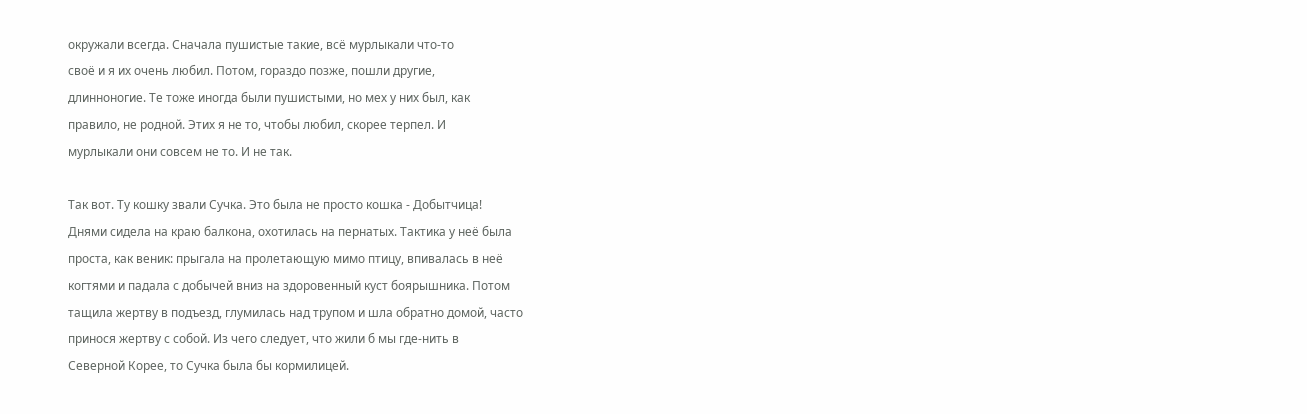окружали всегда. Сначала пушистые такие, всё мурлыкали что-то
своё и я их очень любил. Потом, гораздо позже, пошли другие,
длинноногие. Те тоже иногда были пушистыми, но мех у них был, как
правило, не родной. Этих я не то, чтобы любил, скорее терпел. И
мурлыкали они совсем не то. И не так.

Так вот. Ту кошку звали Сучка. Это была не просто кошка - Добытчица!
Днями сидела на краю балкона, охотилась на пернатых. Тактика у неё была
проста, как веник: прыгала на пролетающую мимо птицу, впивалась в неё
когтями и падала с добычей вниз на здоровенный куст боярышника. Потом
тащила жертву в подъезд, глумилась над трупом и шла обратно домой, часто
принося жертву с собой. Из чего следует, что жили б мы где-нить в
Северной Корее, то Сучка была бы кормилицей.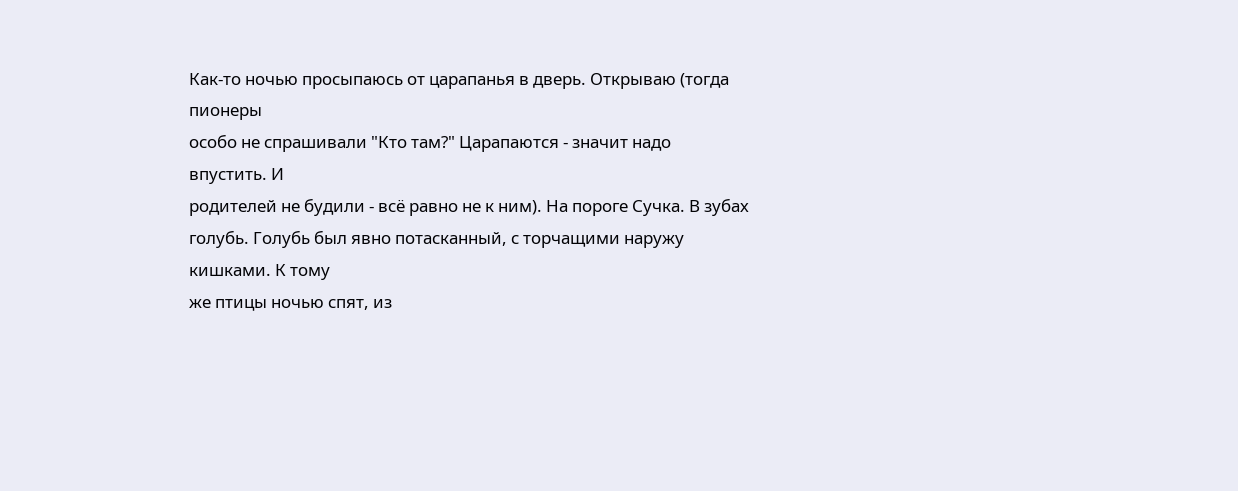Как-то ночью просыпаюсь от царапанья в дверь. Открываю (тогда пионеры
особо не спрашивали "Кто там?" Царапаются - значит надо впустить. И
родителей не будили - всё равно не к ним). На пороге Сучка. В зубах
голубь. Голубь был явно потасканный, с торчащими наружу кишками. К тому
же птицы ночью спят, из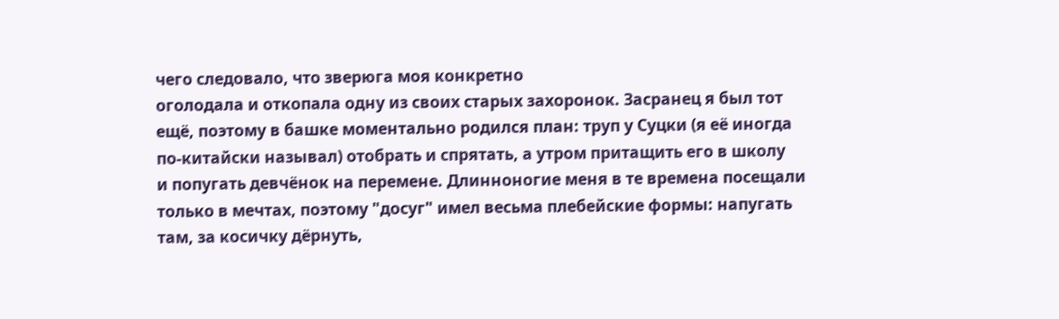чего следовало, что зверюга моя конкретно
оголодала и откопала одну из своих старых захоронок. Засранец я был тот
ещё, поэтому в башке моментально родился план: труп у Суцки (я её иногда
по-китайски называл) отобрать и спрятать, а утром притащить его в школу
и попугать девчёнок на перемене. Длинноногие меня в те времена посещали
только в мечтах, поэтому "досуг" имел весьма плебейские формы: напугать
там, за косичку дёрнуть,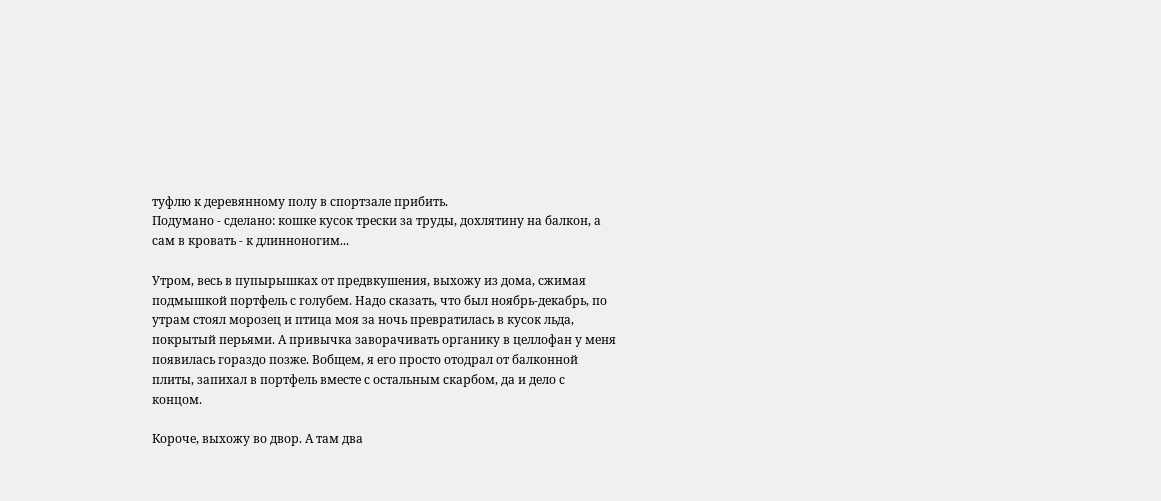туфлю к деревянному полу в спортзале прибить.
Подумано - сделано: кошке кусок трески за труды, дохлятину на балкон, а
сам в кровать - к длинноногим...

Утром, весь в пупырышках от предвкушения, выхожу из дома, сжимая
подмышкой портфель с голубем. Надо сказать, что был ноябрь-декабрь, по
утрам стоял морозец и птица моя за ночь превратилась в кусок льда,
покрытый перьями. А привычка заворачивать органику в целлофан у меня
появилась гораздо позже. Вобщем, я его просто отодрал от балконной
плиты, запихал в портфель вместе с остальным скарбом, да и дело с
концом.

Короче, выхожу во двор. А там два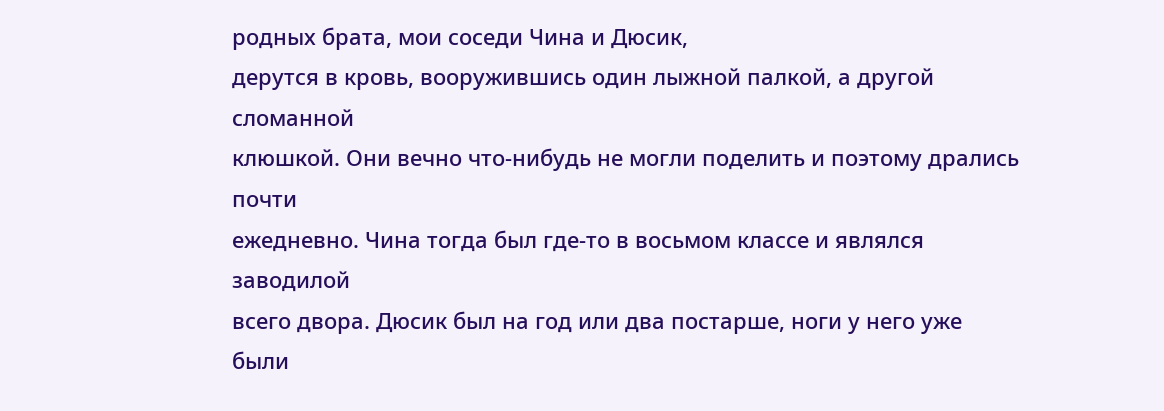родных брата, мои соседи Чина и Дюсик,
дерутся в кровь, вооружившись один лыжной палкой, а другой сломанной
клюшкой. Они вечно что-нибудь не могли поделить и поэтому дрались почти
ежедневно. Чина тогда был где-то в восьмом классе и являлся заводилой
всего двора. Дюсик был на год или два постарше, ноги у него уже были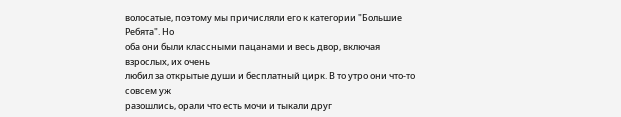волосатые, поэтому мы причисляли его к категории "Большие Ребята". Но
оба они были классными пацанами и весь двор, включая взрослых, их очень
любил за открытые души и бесплатный цирк. В то утро они что-то совсем уж
разошлись, орали что есть мочи и тыкали друг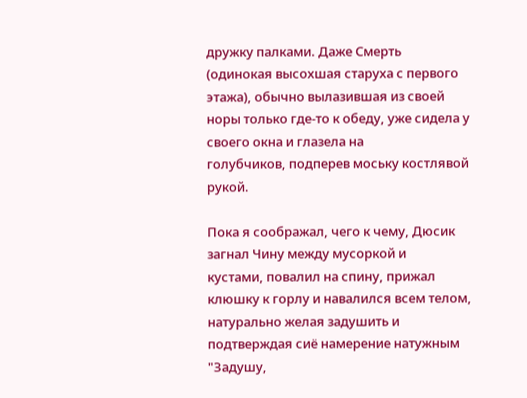дружку палками. Даже Смерть
(одинокая высохшая старуха с первого этажа), обычно вылазившая из своей
норы только где-то к обеду, уже сидела у своего окна и глазела на
голубчиков, подперев моську костлявой рукой.

Пока я соображал, чего к чему, Дюсик загнал Чину между мусоркой и
кустами, повалил на спину, прижал клюшку к горлу и навалился всем телом,
натурально желая задушить и подтверждая сиё намерение натужным "Задушу,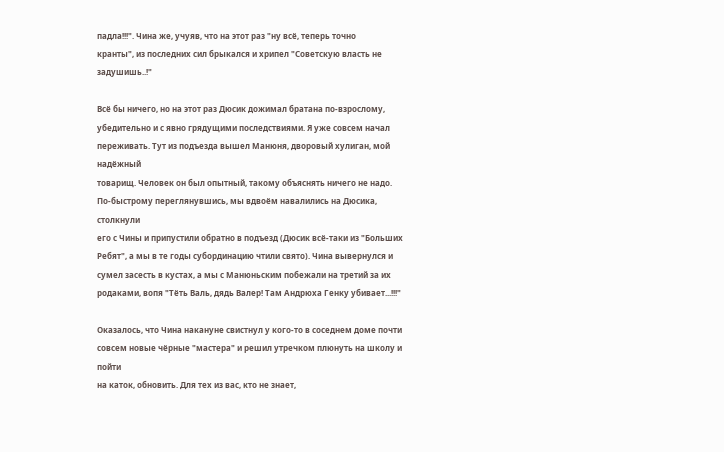падла!!!". Чина же, учуяв, что на этот раз "ну всё, теперь точно
кранты", из последних сил брыкался и хрипел "Советскую власть не
задушишь..!"

Всё бы ничего, но на этот раз Дюсик дожимал братана по-взрослому,
убедительно и с явно грядущими последствиями. Я уже совсем начал
переживать. Тут из подъезда вышел Манюня, дворовый хулиган, мой надёжный
товарищ. Человек он был опытный, такому объяснять ничего не надо.
По-быстрому переглянувшись, мы вдвоём навалились на Дюсика, столкнули
его с Чины и припустили обратно в подъезд (Дюсик всё-таки из "Больших
Ребят", а мы в те годы субординацию чтили свято). Чина вывернулся и
сумел засесть в кустах, а мы с Манюньским побежали на третий за их
родаками, вопя "Тёть Валь, дядь Валер! Там Андрюха Генку убивает...!!!"

Оказалось, что Чина накануне свистнул у кого-то в соседнем доме почти
совсем новые чёрные "мастера" и решил утречком плюнуть на школу и пойти
на каток, обновить. Для тех из вас, кто не знает,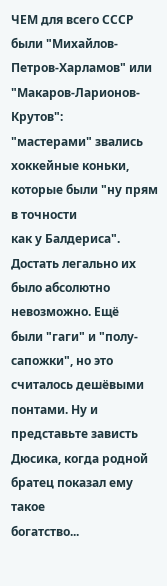ЧЕМ для всего СССР
были "Михайлов-Петров-Харламов" или "Макаров-Ларионов-Крутов":
"мастерами" звались хоккейные коньки, которые были "ну прям в точности
как у Балдериса". Достать легально их было абсолютно невозможно. Ещё
были "гаги" и "полу-сапожки", но это считалось дешёвыми понтами. Ну и
представьте зависть Дюсика, когда родной братец показал ему такое
богатство...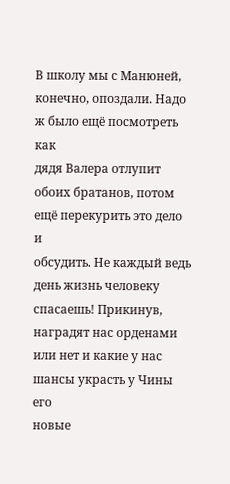В школу мы с Манюней, конечно, опоздали. Надо ж было ещё посмотреть как
дядя Валера отлупит обоих братанов, потом ещё перекурить это дело и
обсудить. Не каждый ведь день жизнь человеку спасаешь! Прикинув,
наградят нас орденами или нет и какие у нас шансы украсть у Чины его
новые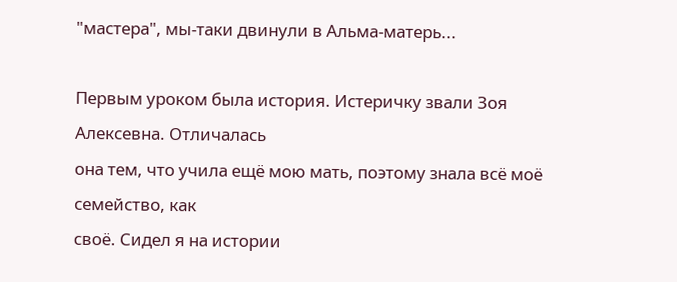"мастера", мы-таки двинули в Альма-матерь...

Первым уроком была история. Истеричку звали Зоя Алексевна. Отличалась
она тем, что учила ещё мою мать, поэтому знала всё моё семейство, как
своё. Сидел я на истории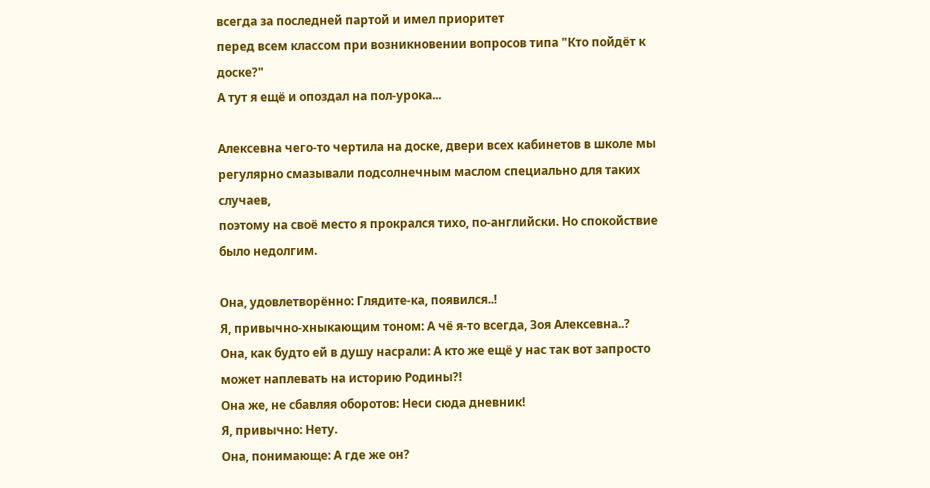всегда за последней партой и имел приоритет
перед всем классом при возникновении вопросов типа "Кто пойдёт к доске?"
А тут я ещё и опоздал на пол-урока...

Алексевна чего-то чертила на доске, двери всех кабинетов в школе мы
регулярно смазывали подсолнечным маслом специально для таких случаев,
поэтому на своё место я прокрался тихо, по-английски. Но спокойствие
было недолгим.

Она, удовлетворённо: Глядите-ка, появился..!
Я, привычно-хныкающим тоном: А чё я-то всегда, Зоя Алексевна..?
Она, как будто ей в душу насрали: А кто же ещё у нас так вот запросто
может наплевать на историю Родины?!
Она же, не сбавляя оборотов: Неси сюда дневник!
Я, привычно: Нету.
Она, понимающе: А где же он?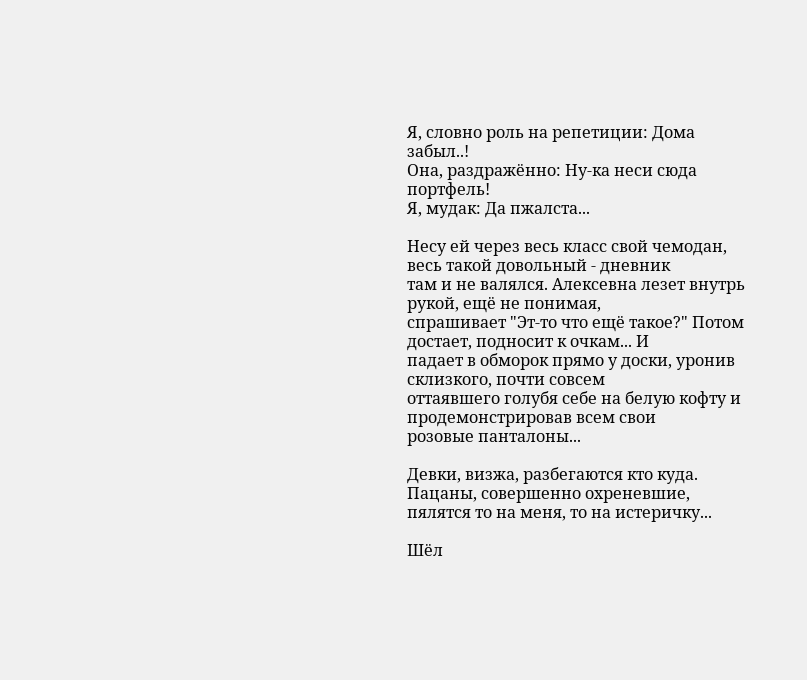Я, словно роль на репетиции: Дома забыл..!
Она, раздражённо: Ну-ка неси сюда портфель!
Я, мудак: Да пжалста...

Несу ей через весь класс свой чемодан, весь такой довольный - дневник
там и не валялся. Алексевна лезет внутрь рукой, ещё не понимая,
спрашивает "Эт-то что ещё такое?" Потом достает, подносит к очкам... И
падает в обморок прямо у доски, уронив склизкого, почти совсем
оттаявшего голубя себе на белую кофту и продемонстрировав всем свои
розовые панталоны...

Девки, визжа, разбегаются кто куда. Пацаны, совершенно охреневшие,
пялятся то на меня, то на истеричку...

Шёл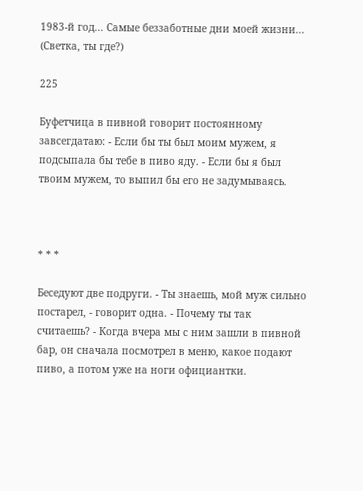1983-й год... Самые беззаботные дни моей жизни... (Светка, ты где?)

225

Буфетчица в пивной говорит постоянному завсегдатаю: - Если бы ты был моим мужем, я подсыпала бы тебе в пиво яду. - Если бы я был твоим мужем, то выпил бы его не задумываясь.



* * *

Беседуют две подруги. - Ты знаешь, мой муж сильно постарел, - говорит одна. - Почему ты так считаешь? - Когда вчера мы с ним зашли в пивной бар, он сначала посмотрел в меню, какое подают пиво, а потом уже на ноги официантки.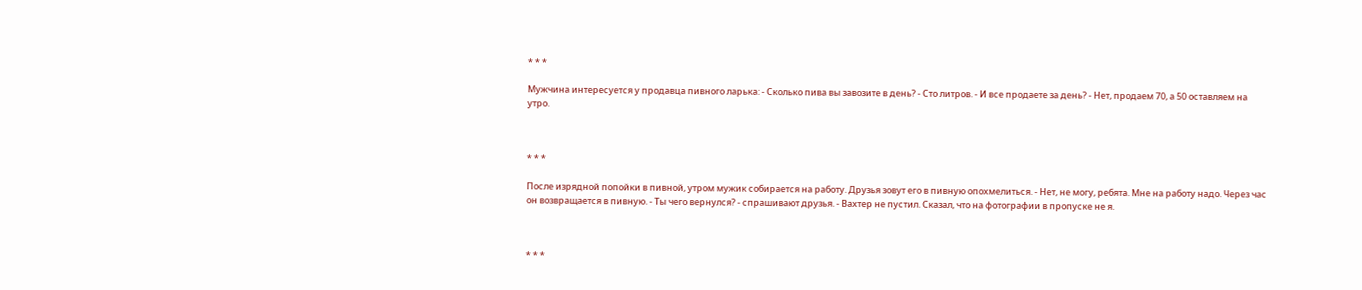* * *

Мужчина интересуется у продавца пивного ларька: - Сколько пива вы завозите в день? - Сто литров. - И все продаете за день? - Hет, продаем 70, а 50 оставляем на утро.



* * *

После изрядной попойки в пивной, утром мужик собирается на работу. Друзья зовут его в пивную опохмелиться. - Hет, не могу, ребята. Мне на работу надо. Через час он возвращается в пивную. - Ты чего вернулся? - спрашивают друзья. - Вахтер не пустил. Сказал, что на фотографии в пропуске не я.



* * *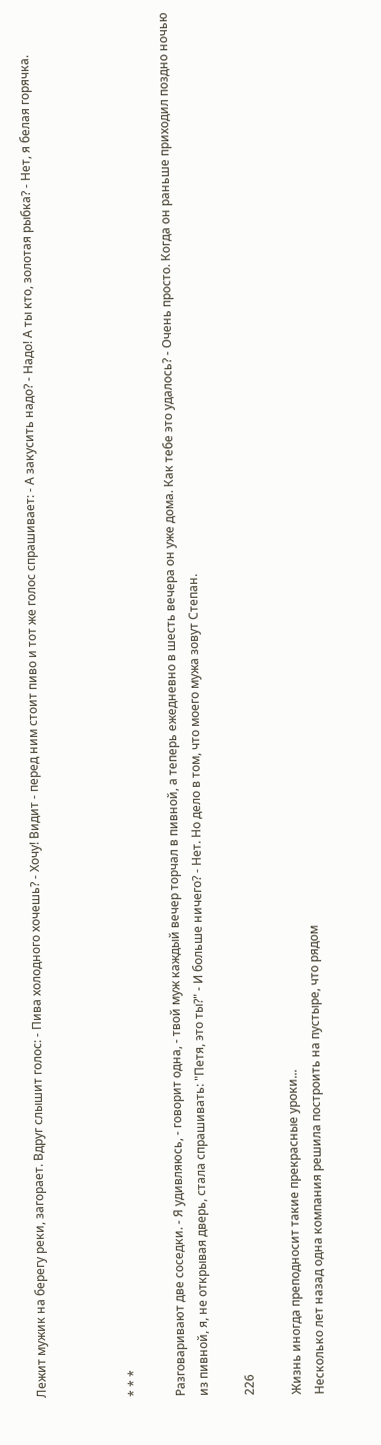Лежит мужик на берегу реки, загорает. Вдруг слышит голос: - Пива холодного хочешь? - Хочу! Видит - перед ним стоит пиво и тот же голос спрашивает: - А закусить надо? - Hадо! А ты кто, золотая рыбка? - Hет, я белая горячка.



* * *

Разговаривают две соседки. - Я удивляюсь, - говорит одна, - твой муж каждый вечер торчал в пивной, а теперь ежедневно в шесть вечера он уже дома. Как тебе это удалось? - Очень просто. Когда он раньше приходил поздно ночью из пивной, я, не открывая дверь, стала спрашивать: "Петя, это ты?" - И больше ничего? - Hет. Hо дело в том, что моего мужа зовут Степан.

226

Жизнь иногда преподносит такие прекрасные уроки...
Несколько лет назад одна компания решила построить на пустыре, что рядом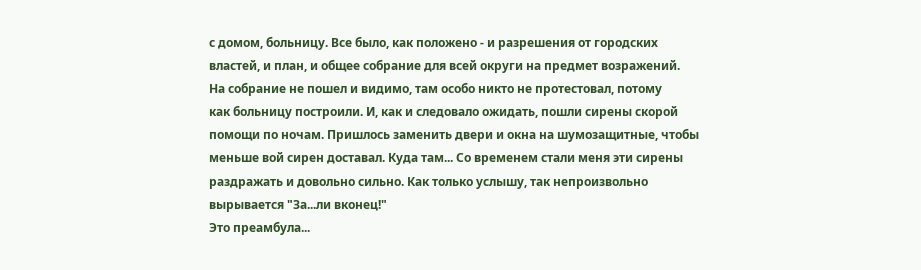с домом, больницу. Все было, как положено - и разрешения от городских
властей, и план, и общее собрание для всей округи на предмет возражений.
На собрание не пошел и видимо, там особо никто не протестовал, потому
как больницу построили. И, как и следовало ожидать, пошли сирены скорой
помощи по ночам. Пришлось заменить двери и окна на шумозащитные, чтобы
меньше вой сирен доставал. Куда там... Со временем стали меня эти сирены
раздражать и довольно сильно. Как только услышу, так непроизвольно
вырывается "За...ли вконец!"
Это преамбула...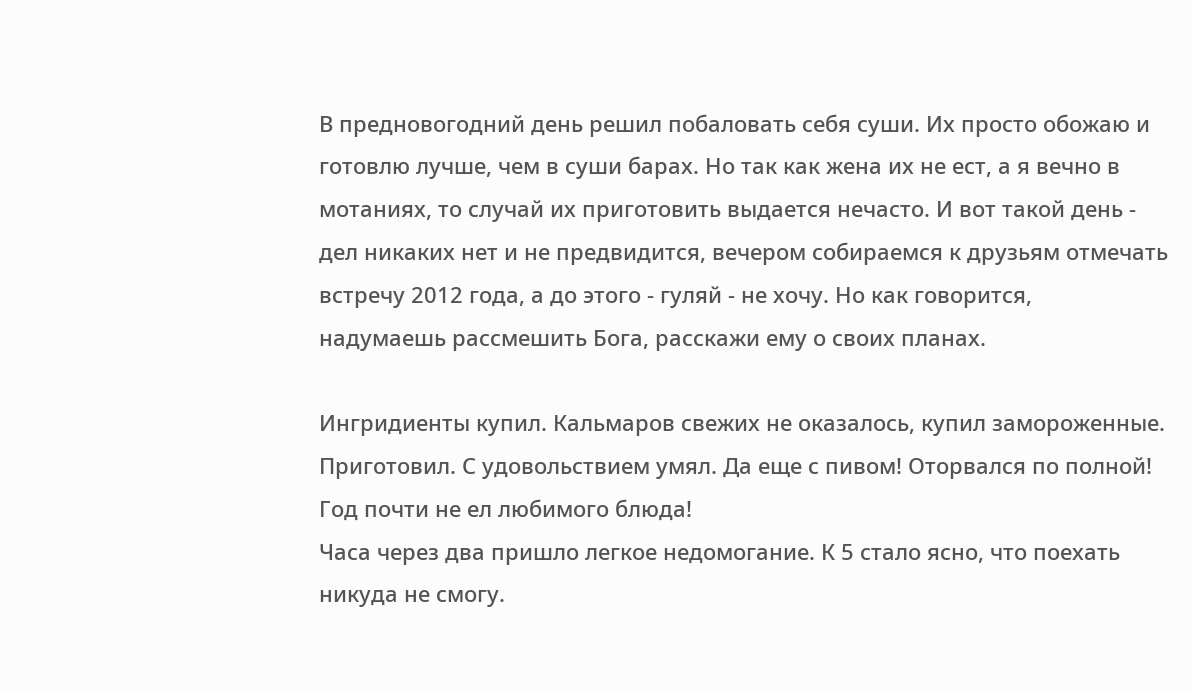В предновогодний день решил побаловать себя суши. Их просто обожаю и
готовлю лучше, чем в суши барах. Но так как жена их не ест, а я вечно в
мотаниях, то случай их приготовить выдается нечасто. И вот такой день -
дел никаких нет и не предвидится, вечером собираемся к друзьям отмечать
встречу 2012 года, а до этого - гуляй - не хочу. Но как говорится,
надумаешь рассмешить Бога, расскажи ему о своих планах.

Ингридиенты купил. Кальмаров свежих не оказалось, купил замороженные.
Приготовил. С удовольствием умял. Да еще с пивом! Оторвался по полной!
Год почти не ел любимого блюда!
Часа через два пришло легкое недомогание. К 5 стало ясно, что поехать
никуда не смогу.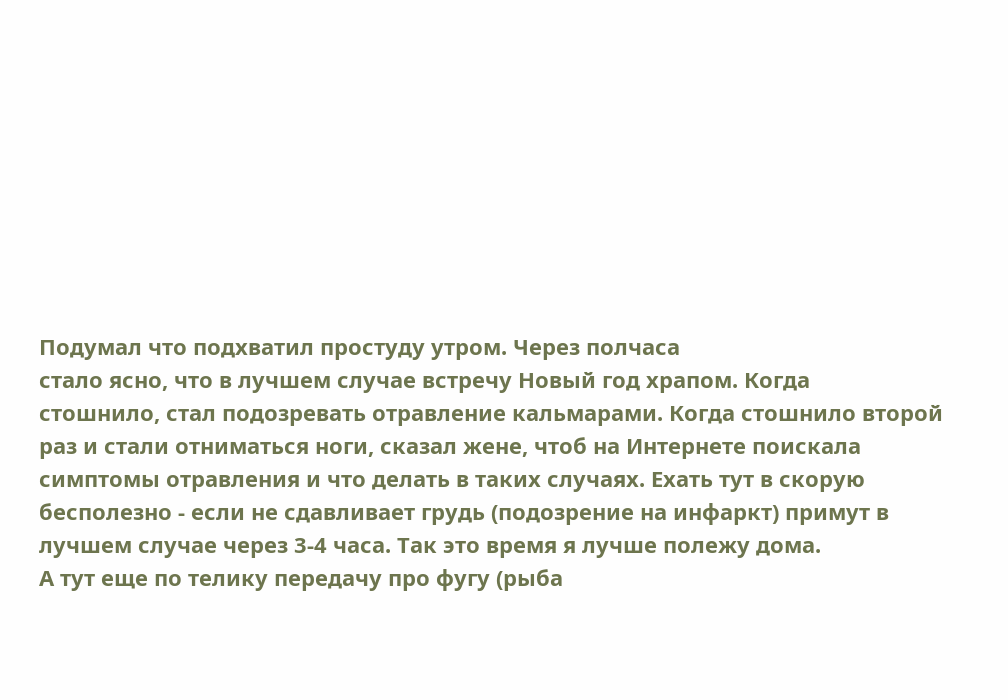Подумал что подхватил простуду утром. Через полчаса
стало ясно, что в лучшем случае встречу Новый год храпом. Когда
стошнило, стал подозревать отравление кальмарами. Когда стошнило второй
раз и стали отниматься ноги, сказал жене, чтоб на Интернете поискала
симптомы отравления и что делать в таких случаях. Ехать тут в скорую
бесполезно - если не сдавливает грудь (подозрение на инфаркт) примут в
лучшем случае через 3-4 часа. Так это время я лучше полежу дома.
А тут еще по телику передачу про фугу (рыба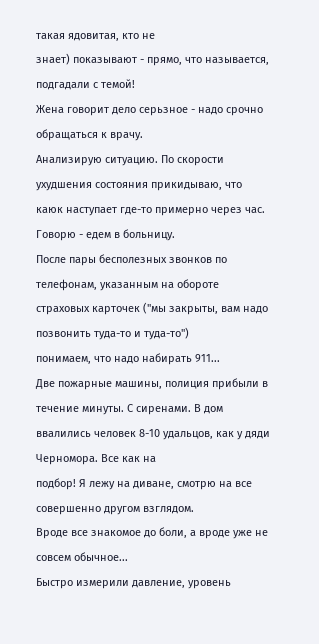такая ядовитая, кто не
знает) показывают - прямо, что называется, подгадали с темой!
Жена говорит дело серьзное - надо срочно обращаться к врачу.
Анализирую ситуацию. По скорости ухудшения состояния прикидываю, что
каюк наступает где-то примерно через час. Говорю - едем в больницу.
После пары бесполезных звонков по телефонам, указанным на обороте
страховых карточек ("мы закрыты, вам надо позвонить туда-то и туда-то")
понимаем, что надо набирать 911...
Две пожарные машины, полиция прибыли в течение минуты. С сиренами. В дом
ввалились человек 8-10 удальцов, как у дяди Черномора. Все как на
подбор! Я лежу на диване, смотрю на все совершенно другом взглядом.
Вроде все знакомое до боли, а вроде уже не совсем обычное...
Быстро измерили давление, уровень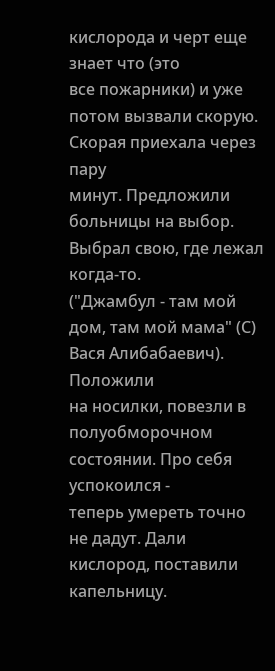кислорода и черт еще знает что (это
все пожарники) и уже потом вызвали скорую. Скорая приехала через пару
минут. Предложили больницы на выбор. Выбрал свою, где лежал когда-то.
("Джамбул - там мой дом, там мой мама" (С) Вася Алибабаевич). Положили
на носилки, повезли в полуобморочном состоянии. Про себя успокоился -
теперь умереть точно не дадут. Дали кислород, поставили капельницу.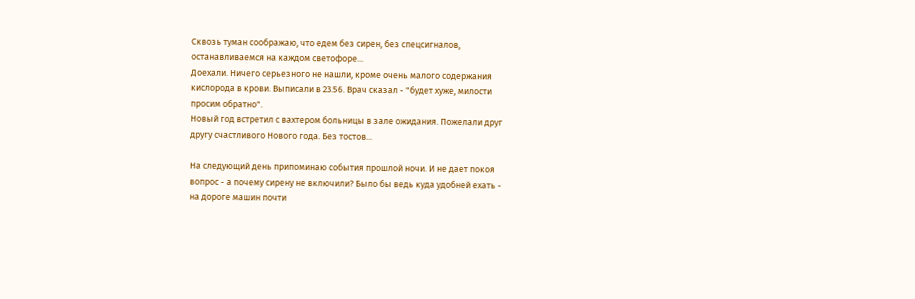Сквозь туман соображаю, что едем без сирен, без спецсигналов,
останавливаемся на каждом светофоре...
Доехали. Ничего серьезного не нашли, кроме очень малого содержания
кислорода в крови. Выписали в 23.56. Врач сказал - "будет хуже, милости
просим обратно".
Новый год встретил с вахтером больницы в зале ожидания. Пожелали друг
другу счастливого Нового года. Без тостов...

На следующий день припоминаю события прошлой ночи. И не дает покоя
вопрос - а почему сирену не включили? Было бы ведь куда удобней ехать -
на дороге машин почти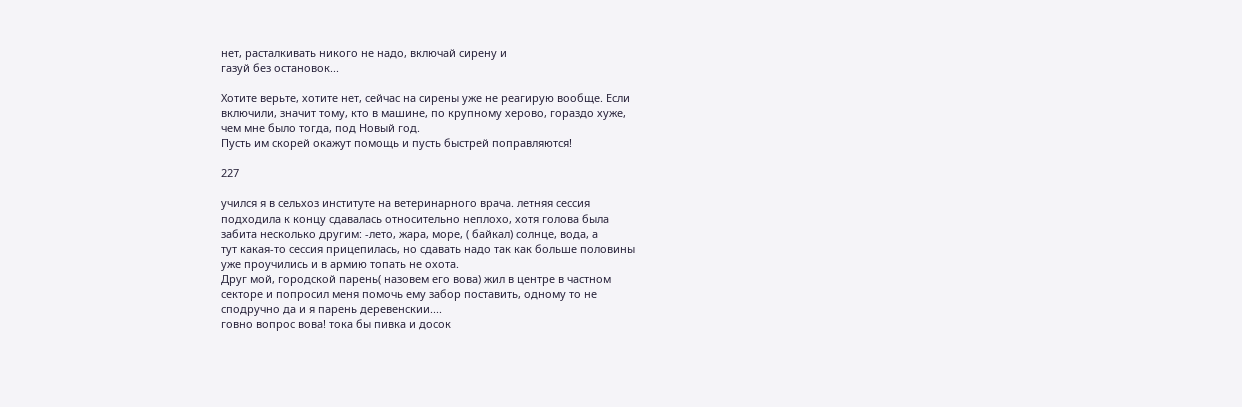нет, расталкивать никого не надо, включай сирену и
газуй без остановок...

Хотите верьте, хотите нет, сейчас на сирены уже не реагирую вообще. Если
включили, значит тому, кто в машине, по крупному херово, гораздо хуже,
чем мне было тогда, под Новый год.
Пусть им скорей окажут помощь и пусть быстрей поправляются!

227

учился я в сельхоз институте на ветеринарного врача. летняя сессия
подходила к концу сдавалась относительно неплохо, хотя голова была
забита несколько другим: -лето, жара, море, ( байкал) солнце, вода, а
тут какая-то сессия прицепилась, но сдавать надо так как больше половины
уже проучились и в армию топать не охота.
Друг мой, городской парень( назовем его вова) жил в центре в частном
секторе и попросил меня помочь ему забор поставить, одному то не
сподручно да и я парень деревенскии....
говно вопрос вова! тока бы пивка и досок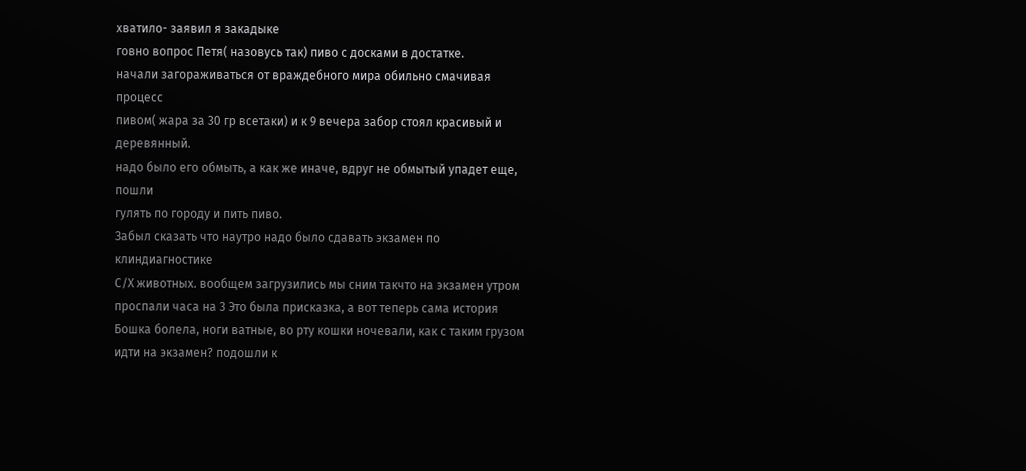хватило- заявил я закадыке
говно вопрос Петя( назовусь так) пиво с досками в достатке.
начали загораживаться от враждебного мира обильно смачивая процесс
пивом( жара за 30 гр всетаки) и к 9 вечера забор стоял красивый и
деревянный.
надо было его обмыть, а как же иначе, вдруг не обмытый упадет еще, пошли
гулять по городу и пить пиво.
Забыл сказать что наутро надо было сдавать экзамен по клиндиагностике
С/Х животных. вообщем загрузились мы сним такчто на экзамен утром
проспали часа на 3 Это была присказка, а вот теперь сама история
Бошка болела, ноги ватные, во рту кошки ночевали, как с таким грузом
идти на экзамен? подошли к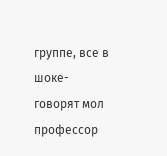группе, все в шоке- говорят мол профессор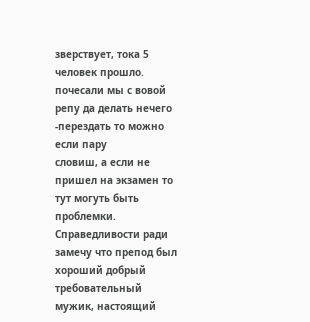зверствует, тока 5 человек прошло.
почесали мы с вовой репу да делать нечего -перездать то можно если пару
словиш, а если не пришел на экзамен то тут могуть быть проблемки.
Справедливости ради замечу что препод был хороший добрый требовательный
мужик, настоящий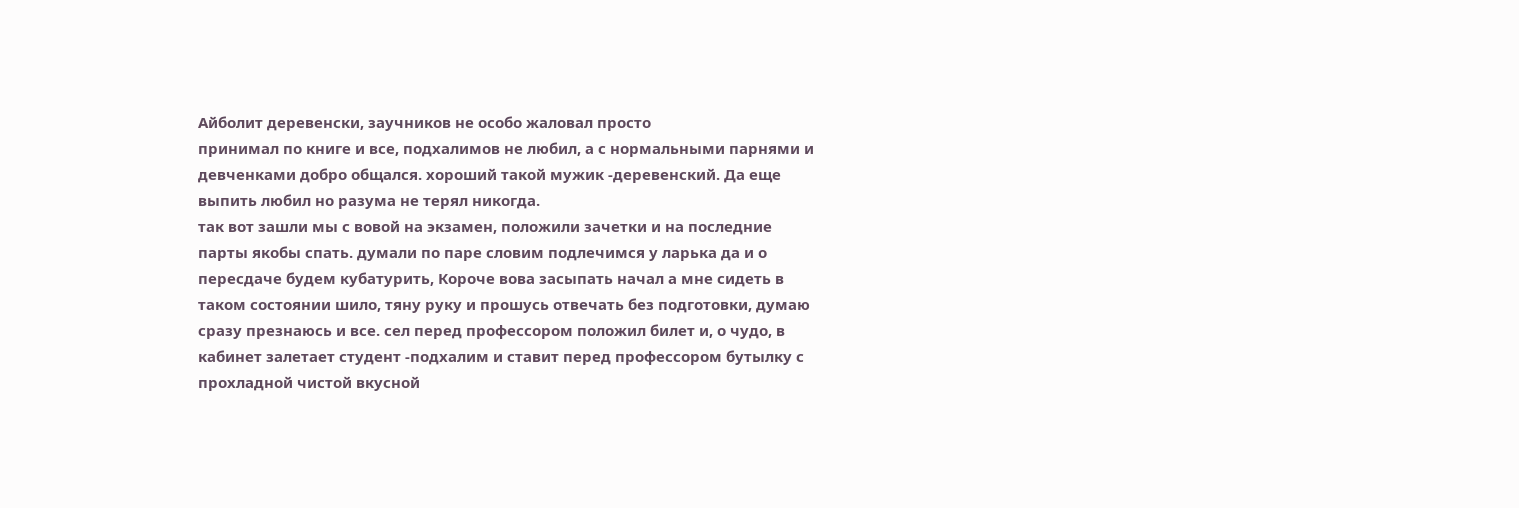Айболит деревенски, заучников не особо жаловал просто
принимал по книге и все, подхалимов не любил, а с нормальными парнями и
девченками добро общался. хороший такой мужик -деревенский. Да еще
выпить любил но разума не терял никогда.
так вот зашли мы с вовой на экзамен, положили зачетки и на последние
парты якобы спать. думали по паре словим подлечимся у ларька да и о
пересдаче будем кубатурить, Короче вова засыпать начал а мне сидеть в
таком состоянии шило, тяну руку и прошусь отвечать без подготовки, думаю
сразу презнаюсь и все. сел перед профессором положил билет и, о чудо, в
кабинет залетает студент -подхалим и ставит перед профессором бутылку с
прохладной чистой вкусной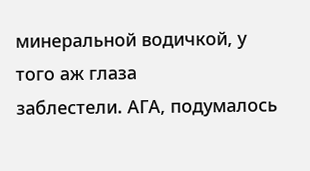минеральной водичкой, у того аж глаза
заблестели. АГА, подумалось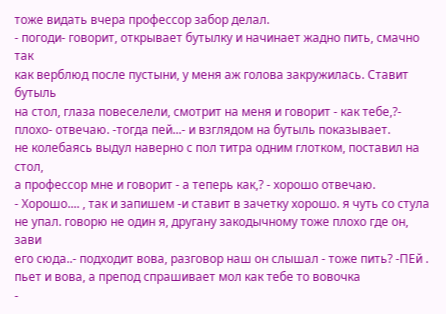тоже видать вчера профессор забор делал.
- погоди- говорит, открывает бутылку и начинает жадно пить, смачно так
как верблюд после пустыни, у меня аж голова закружилась. Ставит бутыль
на стол, глаза повеселели, смотрит на меня и говорит - как тебе,?-
плохо- отвечаю. -тогда пей...- и взглядом на бутыль показывает.
не колебаясь выдул наверно с пол титра одним глотком, поставил на стол,
а профессор мне и говорит - а теперь как,? - хорошо отвечаю.
- Хорошо.... , так и запишем -и ставит в зачетку хорошо. я чуть со стула
не упал. говорю не один я, другану закодычному тоже плохо где он, зави
его сюда..- подходит вова, разговор наш он слышал - тоже пить? -ПЕй .
пьет и вова, а препод спрашивает мол как тебе то вовочка
-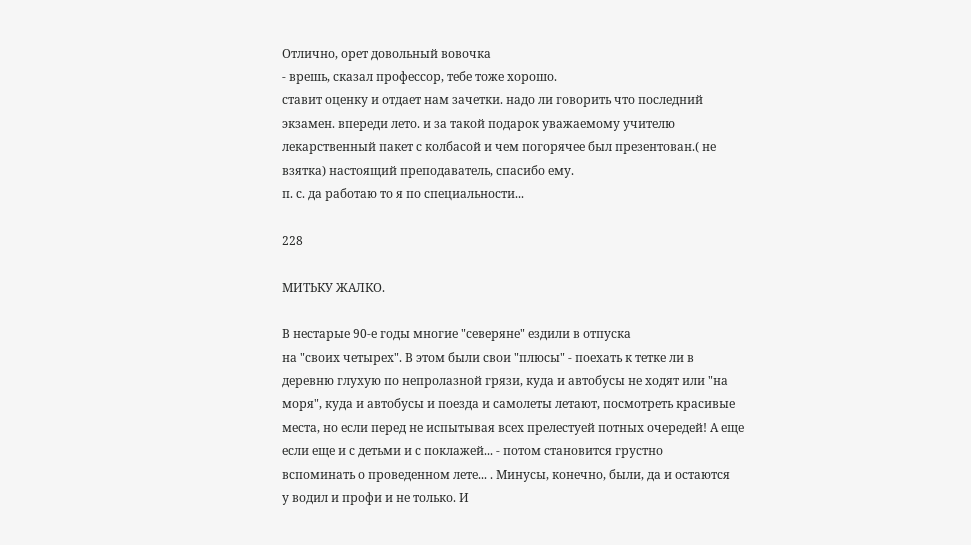Отлично, орет довольный вовочка
- врешь, сказал профессор, тебе тоже хорошо.
ставит оценку и отдает нам зачетки. надо ли говорить что последний
экзамен. впереди лето. и за такой подарок уважаемому учителю
лекарственный пакет с колбасой и чем погорячее был презентован.( не
взятка) настоящий преподаватель, спасибо ему.
п. с. да работаю то я по специальности...

228

МИТЬКУ ЖАЛКО.

В нестарые 90-е годы многие "северяне" ездили в отпуска
на "своих четырех". В этом были свои "плюсы" - поехать к тетке ли в
деревню глухую по непролазной грязи, куда и автобусы не ходят или "на
моря", куда и автобусы и поезда и самолеты летают, посмотреть красивые
места, но если перед не испытывая всех прелестуей потных очередей! А еще
если еще и с детьми и с поклажей... - потом становится грустно
вспоминать о проведенном лете... . Минусы, конечно, были, да и остаются
у водил и профи и не только. И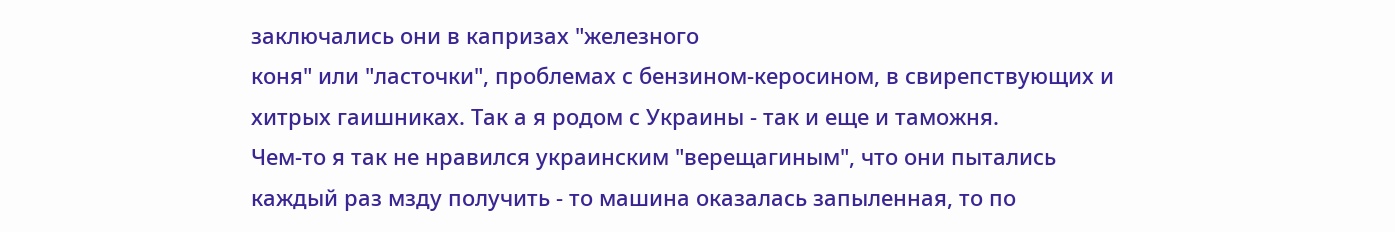заключались они в капризах "железного
коня" или "ласточки", проблемах с бензином-керосином, в свирепствующих и
хитрых гаишниках. Так а я родом с Украины - так и еще и таможня.
Чем-то я так не нравился украинским "верещагиным", что они пытались
каждый раз мзду получить - то машина оказалась запыленная, то по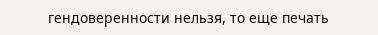гендоверенности нельзя, то еще печать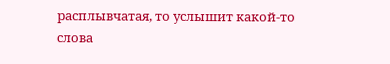расплывчатая, то услышит какой-то
слова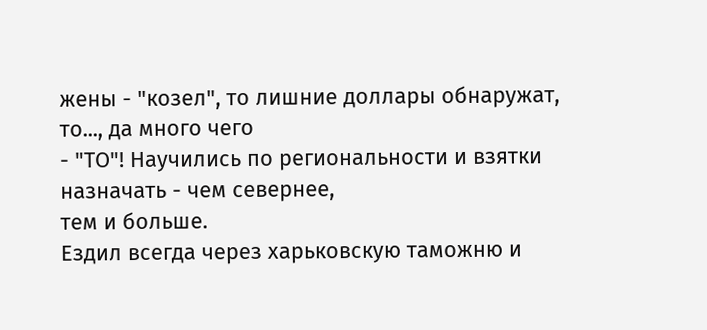жены - "козел", то лишние доллары обнаружат, то..., да много чего
- "ТО"! Научились по региональности и взятки назначать - чем севернее,
тем и больше.
Ездил всегда через харьковскую таможню и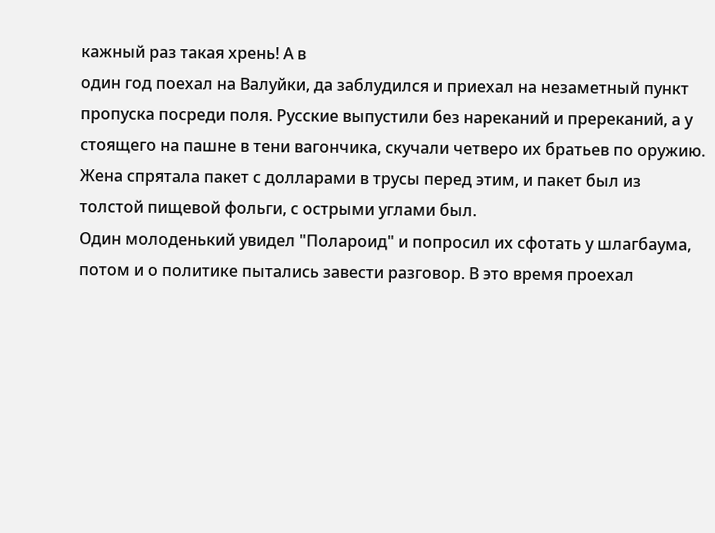кажный раз такая хрень! А в
один год поехал на Валуйки, да заблудился и приехал на незаметный пункт
пропуска посреди поля. Русские выпустили без нареканий и пререканий, а у
стоящего на пашне в тени вагончика, скучали четверо их братьев по оружию.
Жена спрятала пакет с долларами в трусы перед этим, и пакет был из
толстой пищевой фольги, с острыми углами был.
Один молоденький увидел "Полароид" и попросил их сфотать у шлагбаума,
потом и о политике пытались завести разговор. В это время проехал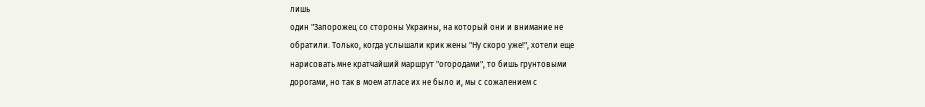лишь
один "Запорожец со стороны Украины, на который они и внимание не
обратили. Только, когда услышали крик жены "Ну скоро уже!", хотели еще
нарисовать мне кратчайший маршрут "огородами", то бишь грунтовыми
дорогами, но так в моем атласе их не было и, мы с сожалением с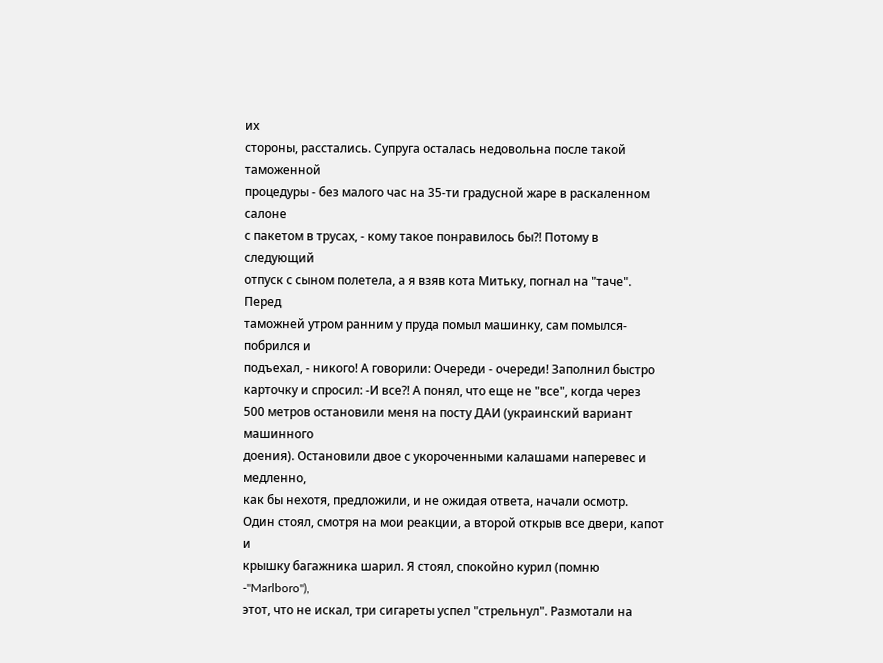их
стороны, расстались. Супруга осталась недовольна после такой таможенной
процедуры - без малого час на 35-ти градусной жаре в раскаленном салоне
с пакетом в трусах, - кому такое понравилось бы?! Потому в следующий
отпуск с сыном полетела, а я взяв кота Митьку, погнал на "таче". Перед
таможней утром ранним у пруда помыл машинку, сам помылся-побрился и
подъехал, - никого! А говорили: Очереди - очереди! Заполнил быстро
карточку и спросил: -И все?! А понял, что еще не "все", когда через
500 метров остановили меня на посту ДАИ (украинский вариант машинного
доения). Остановили двое с укороченными калашами наперевес и медленно,
как бы нехотя, предложили, и не ожидая ответа, начали осмотр.
Один стоял, смотря на мои реакции, а второй открыв все двери, капот и
крышку багажника шарил. Я стоял, спокойно курил (помню -"Marlboro"),
этот, что не искал, три сигареты успел "стрельнул". Размотали на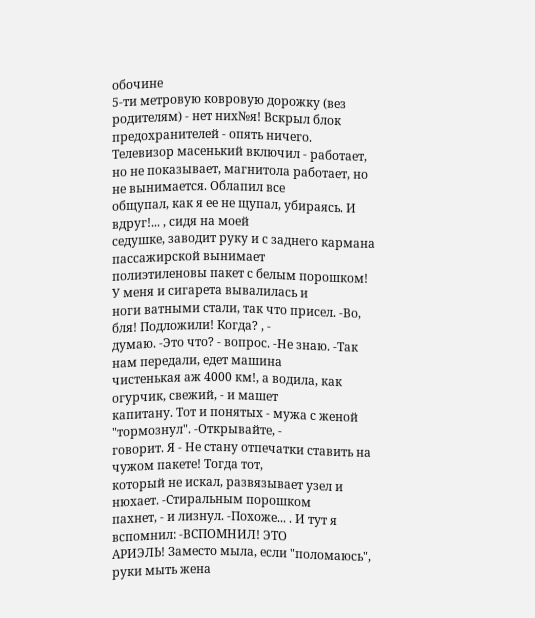обочине
5-ти метровую ковровую дорожку (вез родителям) - нет них№я! Вскрыл блок
предохранителей - опять ничего. Телевизор масенький включил - работает,
но не показывает, магнитола работает, но не вынимается. Облапил все
общупал, как я ее не щупал, убираясь. И вдруг!... , сидя на моей
седушке, заводит руку и с заднего кармана пассажирской вынимает
полиэтиленовы пакет с белым порошком! У меня и сигарета вывалилась и
ноги ватными стали, так что присел. -Во, бля! Подложили! Когда? , -
думаю. -Это что? - вопрос. -Не знаю. -Так нам передали, едет машина
чистенькая аж 4000 км!, а водила, как огурчик, свежий, - и машет
капитану. Тот и понятых - мужа с женой "тормознул". -Открывайте, -
говорит. Я - Не стану отпечатки ставить на чужом пакете! Тогда тот,
который не искал, развязывает узел и нюхает. -Стиральным порошком
пахнет, - и лизнул. -Похоже... . И тут я вспомнил: -ВСПОМНИЛ! ЭТО
АРИЭЛЬ! Заместо мыла, если "поломаюсь", руки мыть жена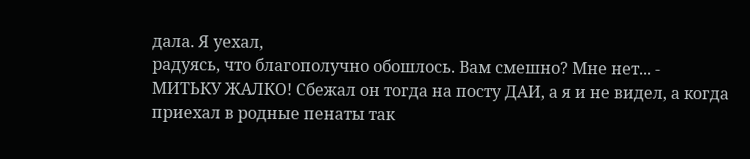дала. Я уехал,
радуясь, что благополучно обошлось. Вам смешно? Мне нет... -
МИТЬКУ ЖАЛКО! Сбежал он тогда на посту ДАИ, а я и не видел, а когда
приехал в родные пенаты так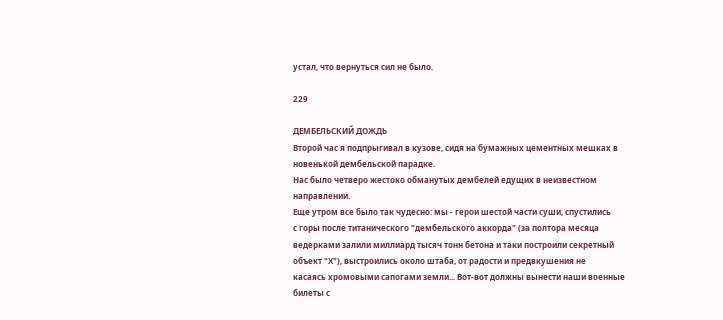устал, что вернуться сил не было.

229

ДЕМБЕЛЬСКИЙ ДОЖДЬ
Второй час я подпрыгивал в кузове, сидя на бумажных цементных мешках в
новенькой дембельской парадке.
Нас было четверо жестоко обманутых дембелей едущих в неизвестном
направлении.
Еще утром все было так чудесно: мы - герои шестой части суши, спустились
с горы после титанического "дембельского аккорда" (за полтора месяца
ведерками залили миллиард тысяч тонн бетона и таки построили секретный
объект "Х"), выстроились около штаба, от радости и предвкушения не
касаясь хромовыми сапогами земли... Вот-вот должны вынести наши военные
билеты с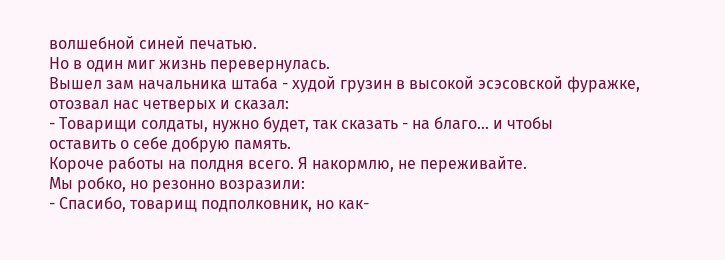волшебной синей печатью.
Но в один миг жизнь перевернулась.
Вышел зам начальника штаба - худой грузин в высокой эсэсовской фуражке,
отозвал нас четверых и сказал:
- Товарищи солдаты, нужно будет, так сказать - на благо... и чтобы
оставить о себе добрую память.
Короче работы на полдня всего. Я накормлю, не переживайте.
Мы робко, но резонно возразили:
- Спасибо, товарищ подполковник, но как-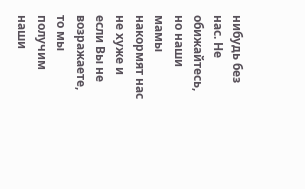нибудь без нас. Не обижайтесь,
но наши мамы накормят нас не хуже и если Вы не возражаете, то мы получим
наши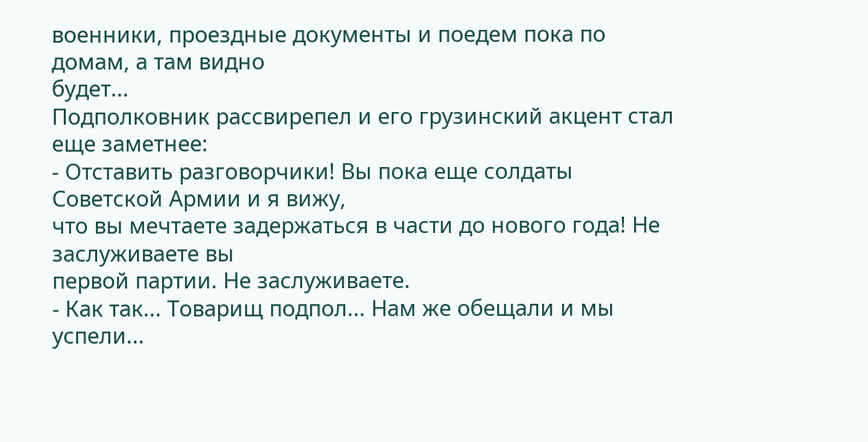военники, проездные документы и поедем пока по домам, а там видно
будет...
Подполковник рассвирепел и его грузинский акцент стал еще заметнее:
- Отставить разговорчики! Вы пока еще солдаты Советской Армии и я вижу,
что вы мечтаете задержаться в части до нового года! Не заслуживаете вы
первой партии. Не заслуживаете.
- Как так... Товарищ подпол... Нам же обещали и мы успели...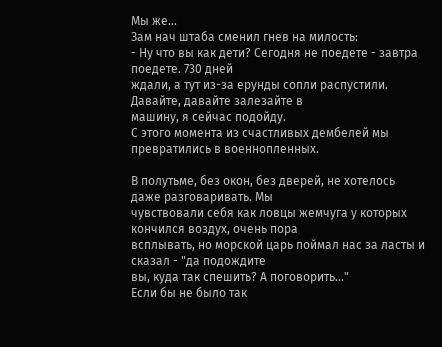Мы же…
Зам нач штаба сменил гнев на милость:
- Ну что вы как дети? Сегодня не поедете - завтра поедете. 730 дней
ждали, а тут из-за ерунды сопли распустили. Давайте, давайте залезайте в
машину, я сейчас подойду.
С этого момента из счастливых дембелей мы превратились в военнопленных.

В полутьме, без окон, без дверей, не хотелось даже разговаривать. Мы
чувствовали себя как ловцы жемчуга у которых кончился воздух, очень пора
всплывать, но морской царь поймал нас за ласты и сказал - "да подождите
вы, куда так спешить? А поговорить..."
Если бы не было так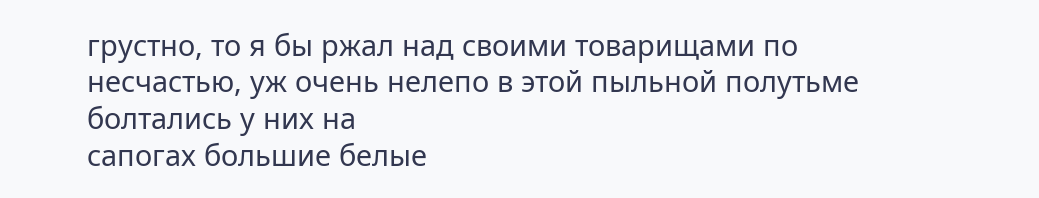грустно, то я бы ржал над своими товарищами по
несчастью, уж очень нелепо в этой пыльной полутьме болтались у них на
сапогах большие белые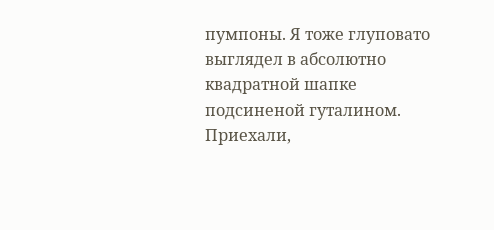пумпоны. Я тоже глуповато выглядел в абсолютно
квадратной шапке подсиненой гуталином.
Приехали,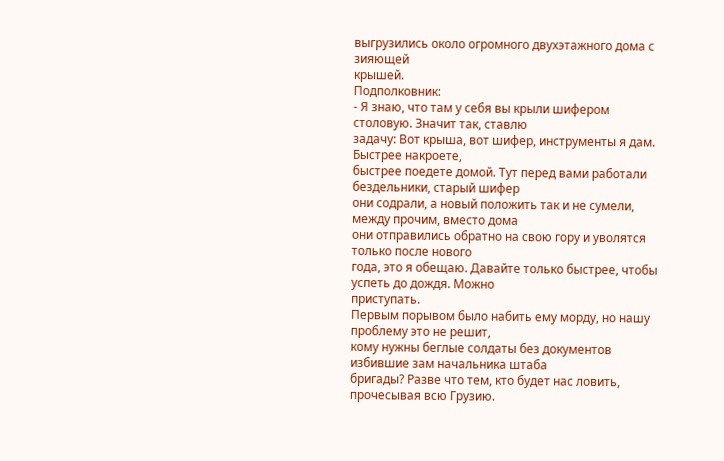выгрузились около огромного двухэтажного дома с зияющей
крышей.
Подполковник:
- Я знаю, что там у себя вы крыли шифером столовую. Значит так, ставлю
задачу: Вот крыша, вот шифер, инструменты я дам. Быстрее накроете,
быстрее поедете домой. Тут перед вами работали бездельники, старый шифер
они содрали, а новый положить так и не сумели, между прочим, вместо дома
они отправились обратно на свою гору и уволятся только после нового
года, это я обещаю. Давайте только быстрее, чтобы успеть до дождя. Можно
приступать.
Первым порывом было набить ему морду, но нашу проблему это не решит,
кому нужны беглые солдаты без документов избившие зам начальника штаба
бригады? Разве что тем, кто будет нас ловить, прочесывая всю Грузию.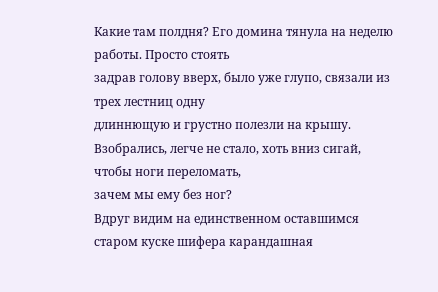Какие там полдня? Его домина тянула на неделю работы. Просто стоять
задрав голову вверх, было уже глупо, связали из трех лестниц одну
длиннющую и грустно полезли на крышу.
Взобрались, легче не стало, хоть вниз сигай, чтобы ноги переломать,
зачем мы ему без ног?
Вдруг видим на единственном оставшимся старом куске шифера карандашная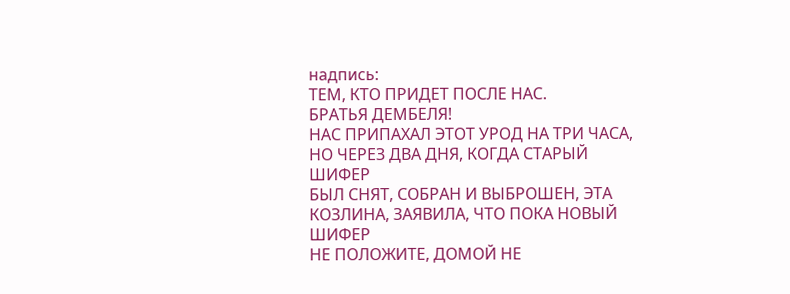надпись:
ТЕМ, КТО ПРИДЕТ ПОСЛЕ НАС.
БРАТЬЯ ДЕМБЕЛЯ!
НАС ПРИПАХАЛ ЭТОТ УРОД НА ТРИ ЧАСА, НО ЧЕРЕЗ ДВА ДНЯ, КОГДА СТАРЫЙ ШИФЕР
БЫЛ СНЯТ, СОБРАН И ВЫБРОШЕН, ЭТА КОЗЛИНА, ЗАЯВИЛА, ЧТО ПОКА НОВЫЙ ШИФЕР
НЕ ПОЛОЖИТЕ, ДОМОЙ НЕ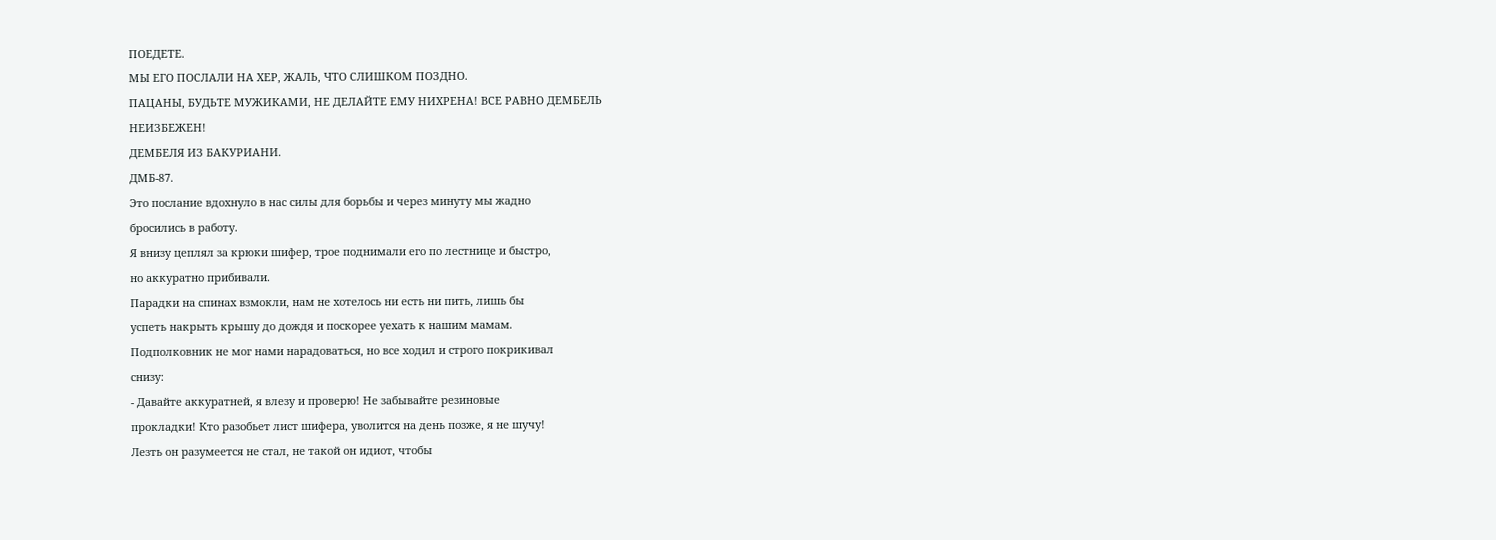ПОЕДЕТЕ.
МЫ ЕГО ПОСЛАЛИ НА ХЕР, ЖАЛЬ, ЧТО СЛИШКОМ ПОЗДНО.
ПАЦАНЫ, БУДЬТЕ МУЖИКАМИ, НЕ ДЕЛАЙТЕ ЕМУ НИХРЕНА! ВСЕ РАВНО ДЕМБЕЛЬ
НЕИЗБЕЖЕН!
ДЕМБЕЛЯ ИЗ БАКУРИАНИ.
ДМБ-87.
Это послание вдохнуло в нас силы для борьбы и через минуту мы жадно
бросились в работу.
Я внизу цеплял за крюки шифер, трое поднимали его по лестнице и быстро,
но аккуратно прибивали.
Парадки на спинах взмокли, нам не хотелось ни есть ни пить, лишь бы
успеть накрыть крышу до дождя и поскорее уехать к нашим мамам.
Подполковник не мог нами нарадоваться, но все ходил и строго покрикивал
снизу:
- Давайте аккуратней, я влезу и проверю! Не забывайте резиновые
прокладки! Кто разобьет лист шифера, уволится на день позже, я не шучу!
Лезть он разумеется не стал, не такой он идиот, чтобы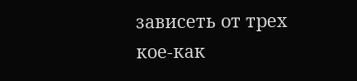зависеть от трех
кое-как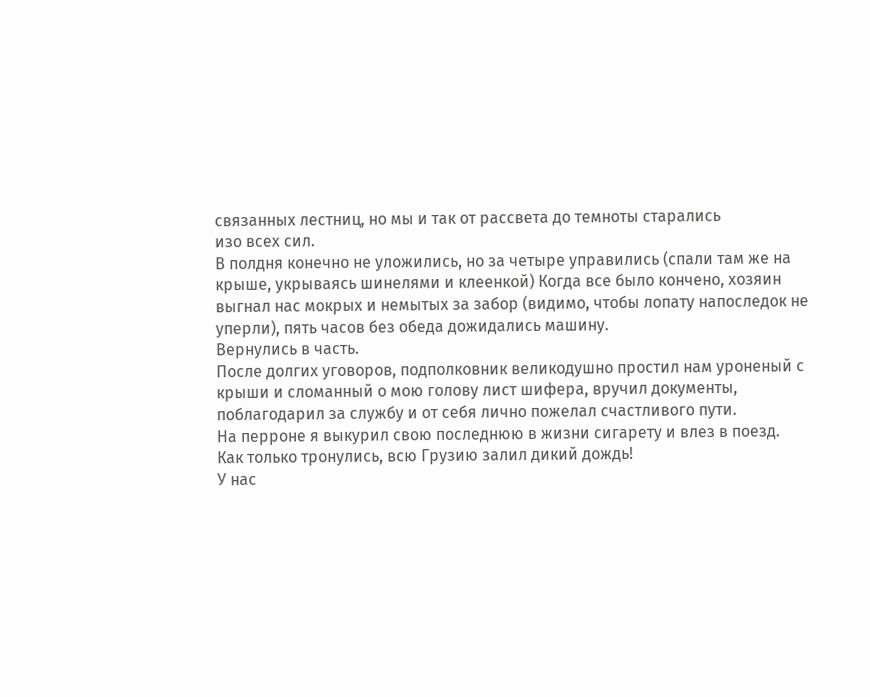связанных лестниц, но мы и так от рассвета до темноты старались
изо всех сил.
В полдня конечно не уложились, но за четыре управились (спали там же на
крыше, укрываясь шинелями и клеенкой) Когда все было кончено, хозяин
выгнал нас мокрых и немытых за забор (видимо, чтобы лопату напоследок не
уперли), пять часов без обеда дожидались машину.
Вернулись в часть.
После долгих уговоров, подполковник великодушно простил нам уроненый с
крыши и сломанный о мою голову лист шифера, вручил документы,
поблагодарил за службу и от себя лично пожелал счастливого пути.
На перроне я выкурил свою последнюю в жизни сигарету и влез в поезд.
Как только тронулись, всю Грузию залил дикий дождь!
У нас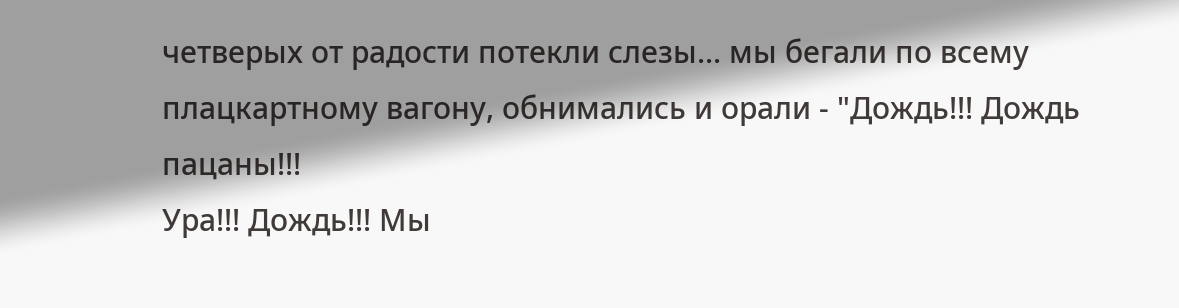четверых от радости потекли слезы... мы бегали по всему
плацкартному вагону, обнимались и орали - "Дождь!!! Дождь пацаны!!!
Ура!!! Дождь!!! Мы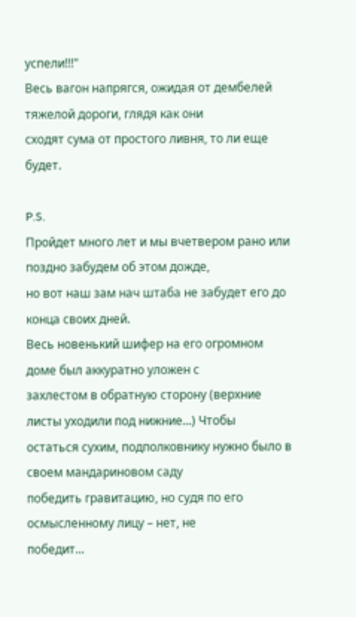успели!!!"
Весь вагон напрягся, ожидая от дембелей тяжелой дороги, глядя как они
сходят сума от простого ливня, то ли еще будет.

P.S.
Пройдет много лет и мы вчетвером рано или поздно забудем об этом дожде,
но вот наш зам нач штаба не забудет его до конца своих дней.
Весь новенький шифер на его огромном доме был аккуратно уложен с
захлестом в обратную сторону (верхние листы уходили под нижние...) Чтобы
остаться сухим, подполковнику нужно было в своем мандариновом саду
победить гравитацию, но судя по его осмысленному лицу – нет, не
победит...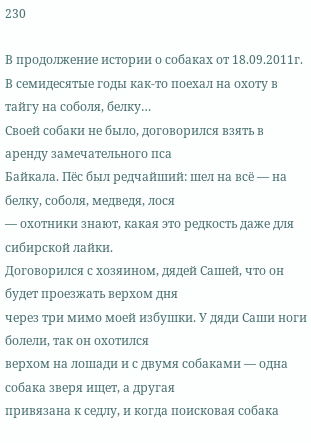230

В продолжение истории о собаках от 18.09.2011г.
В семидесятые годы как-то поехал на охоту в тайгу на соболя, белку…
Своей собаки не было, договорился взять в аренду замечательного пса
Байкала. Пёс был редчайший: шел на всё — на белку, соболя, медведя, лося
— охотники знают, какая это редкость даже для сибирской лайки.
Договорился с хозяином, дядей Сашей, что он будет проезжать верхом дня
через три мимо моей избушки. У дяди Саши ноги болели, так он охотился
верхом на лошади и с двумя собаками — одна собака зверя ищет, а другая
привязана к седлу, и когда поисковая собака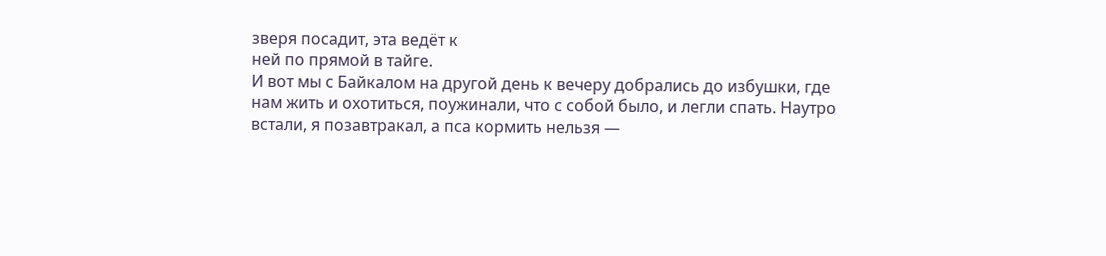зверя посадит, эта ведёт к
ней по прямой в тайге.
И вот мы с Байкалом на другой день к вечеру добрались до избушки, где
нам жить и охотиться, поужинали, что с собой было, и легли спать. Наутро
встали, я позавтракал, а пса кормить нельзя —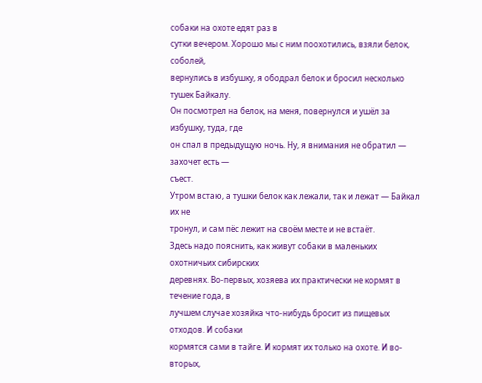собаки на охоте едят раз в
сутки вечером. Хорошо мы с ним поохотились, взяли белок, соболей,
вернулись в избушку, я ободрал белок и бросил несколько тушек Байкалу.
Он посмотрел на белок, на меня, повернулся и ушёл за избушку, туда, где
он спал в предыдущую ночь. Ну, я внимания не обратил — захочет есть —
съест.
Утром встаю, а тушки белок как лежали, так и лежат — Байкал их не
тронул, и сам пёс лежит на своём месте и не встаёт.
Здесь надо пояснить, как живут собаки в маленьких охотничьих сибирских
деревнях. Во-первых, хозяева их практически не кормят в течение года, в
лучшем случае хозяйка что-нибудь бросит из пищевых отходов. И собаки
кормятся сами в тайге. И кормят их только на охоте. И во-вторых,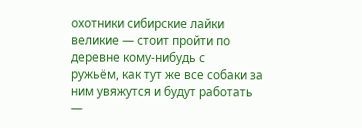охотники сибирские лайки великие — стоит пройти по деревне кому-нибудь с
ружьём, как тут же все собаки за ним увяжутся и будут работать —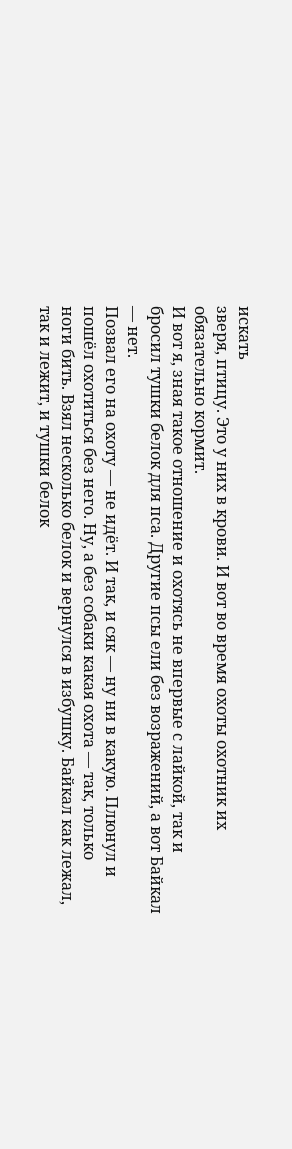искать
зверя, птицу. Это у них в крови. И вот во время охоты охотник их
обязательно кормит.
И вот я, зная такое отношение и охотясь не впервые с лайкой, так и
бросил тушки белок для пса. Другие псы ели без возражений, а вот Байкал
— нет.
Позвал его на охоту — не идёт. И так, и сяк — ну ни в какую. Плюнул и
пошёл охотиться без него. Ну, а без собаки какая охота — так, только
ноги бить. Взял несколько белок и вернулся в избушку. Байкал как лежал,
так и лежит, и тушки белок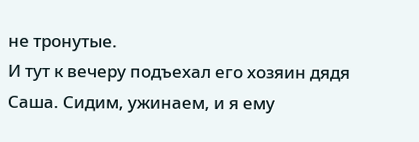не тронутые.
И тут к вечеру подъехал его хозяин дядя Саша. Сидим, ужинаем, и я ему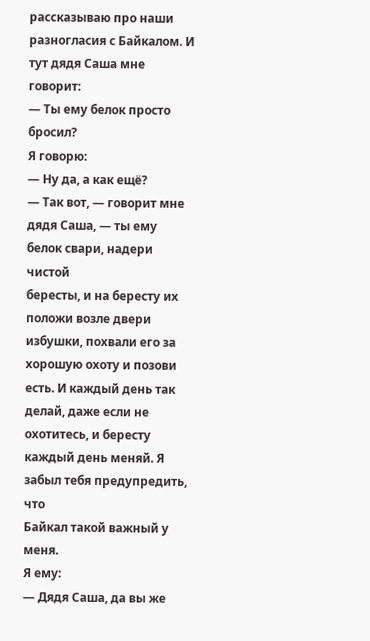рассказываю про наши разногласия с Байкалом. И тут дядя Саша мне
говорит:
— Ты ему белок просто бросил?
Я говорю:
— Ну да, а как ещё?
— Так вот, — говорит мне дядя Саша, — ты ему белок свари, надери чистой
бересты, и на бересту их положи возле двери избушки, похвали его за
хорошую охоту и позови есть. И каждый день так делай, даже если не
охотитесь, и бересту каждый день меняй. Я забыл тебя предупредить, что
Байкал такой важный у меня.
Я ему:
— Дядя Саша, да вы же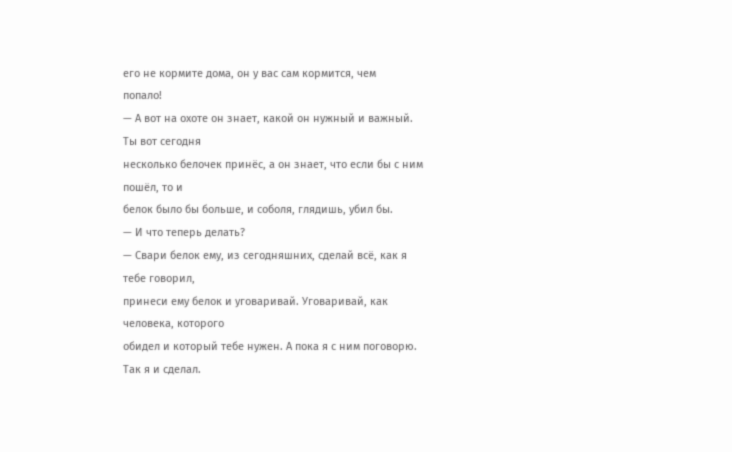его не кормите дома, он у вас сам кормится, чем
попало!
— А вот на охоте он знает, какой он нужный и важный. Ты вот сегодня
несколько белочек принёс, а он знает, что если бы с ним пошёл, то и
белок было бы больше, и соболя, глядишь, убил бы.
— И что теперь делать?
— Свари белок ему, из сегодняшних, сделай всё, как я тебе говорил,
принеси ему белок и уговаривай. Уговаривай, как человека, которого
обидел и который тебе нужен. А пока я с ним поговорю.
Так я и сделал.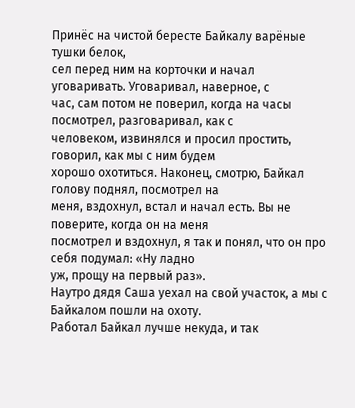Принёс на чистой бересте Байкалу варёные тушки белок,
сел перед ним на корточки и начал уговаривать. Уговаривал, наверное, с
час, сам потом не поверил, когда на часы посмотрел, разговаривал, как с
человеком, извинялся и просил простить, говорил, как мы с ним будем
хорошо охотиться. Наконец, смотрю, Байкал голову поднял, посмотрел на
меня, вздохнул, встал и начал есть. Вы не поверите, когда он на меня
посмотрел и вздохнул, я так и понял, что он про себя подумал: «Ну ладно
уж, прощу на первый раз».
Наутро дядя Саша уехал на свой участок, а мы с Байкалом пошли на охоту.
Работал Байкал лучше некуда, и так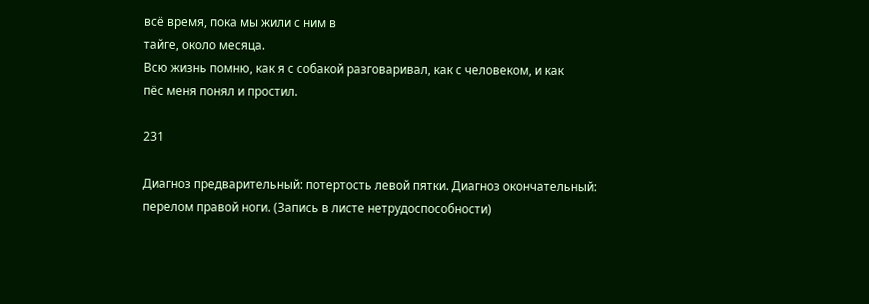всё время, пока мы жили с ним в
тайге, около месяца.
Всю жизнь помню, как я с собакой разговаривал, как с человеком, и как
пёс меня понял и простил.

231

Диагноз предварительный: потертость левой пятки. Диагноз окончательный:
перелом правой ноги. (Запись в листе нетрудоспособности)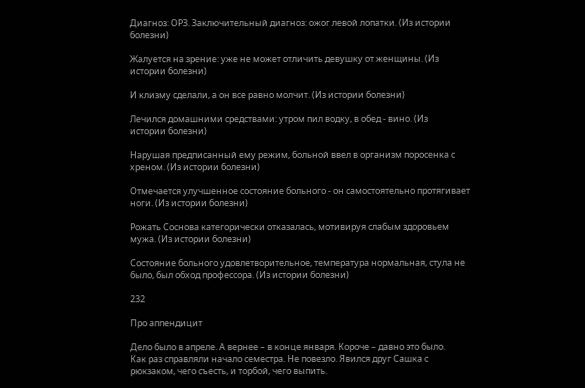Диагноз: ОРЗ. Заключительный диагноз: ожог левой лопатки. (Из истории
болезни)

Жалуется на зрение: уже не может отличить девушку от женщины. (Из
истории болезни)

И клизму сделали, а он все равно молчит. (Из истории болезни)

Лечился домашними средствами: утром пил водку, в обед - вино. (Из
истории болезни)

Нарушая предписанный ему режим, больной ввел в организм поросенка с
хреном. (Из истории болезни)

Отмечается улучшенное состояние больного - он самостоятельно протягивает
ноги. (Из истории болезни)

Рожать Соснова категорически отказалась, мотивируя слабым здоровьем
мужа. (Из истории болезни)

Состояние больного удовлетворительное, температура нормальная, стула не
было, был обход профессора. (Из истории болезни)

232

Про аппендицит

Дело было в апреле. А вернее – в конце января. Короче – давно это было.
Как раз справляли начало семестра. Не повезло. Явился друг Сашка с
рюкзаком, чего съесть, и торбой, чего выпить.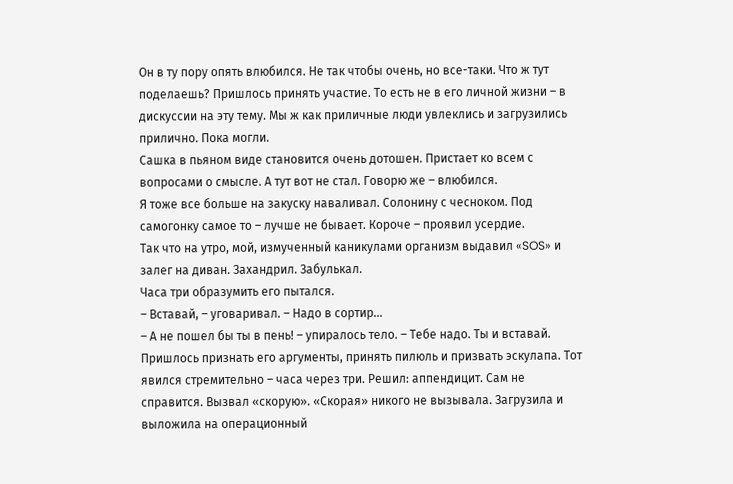Он в ту пору опять влюбился. Не так чтобы очень, но все-таки. Что ж тут
поделаешь? Пришлось принять участие. То есть не в его личной жизни – в
дискуссии на эту тему. Мы ж как приличные люди увлеклись и загрузились
прилично. Пока могли.
Сашка в пьяном виде становится очень дотошен. Пристает ко всем с
вопросами о смысле. А тут вот не стал. Говорю же – влюбился.
Я тоже все больше на закуску наваливал. Солонину с чесноком. Под
самогонку самое то – лучше не бывает. Короче – проявил усердие.
Так что на утро, мой, измученный каникулами организм выдавил «SOS» и
залег на диван. Захандрил. Забулькал.
Часа три образумить его пытался.
– Вставай, – уговаривал. – Надо в сортир…
– А не пошел бы ты в пень! – упиралось тело. – Тебе надо. Ты и вставай.
Пришлось признать его аргументы, принять пилюль и призвать эскулапа. Тот
явился стремительно – часа через три. Решил: аппендицит. Сам не
справится. Вызвал «скорую». «Скорая» никого не вызывала. Загрузила и
выложила на операционный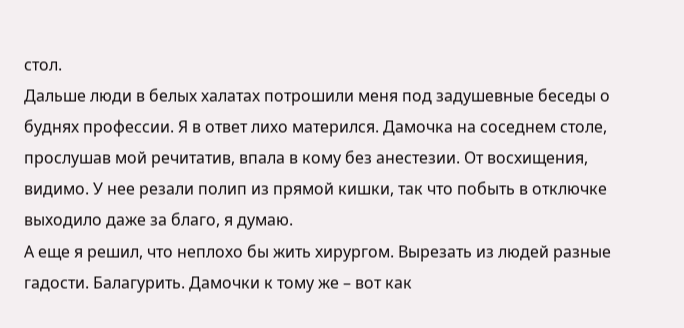стол.
Дальше люди в белых халатах потрошили меня под задушевные беседы о
буднях профессии. Я в ответ лихо матерился. Дамочка на соседнем столе,
прослушав мой речитатив, впала в кому без анестезии. От восхищения,
видимо. У нее резали полип из прямой кишки, так что побыть в отключке
выходило даже за благо, я думаю.
А еще я решил, что неплохо бы жить хирургом. Вырезать из людей разные
гадости. Балагурить. Дамочки к тому же – вот как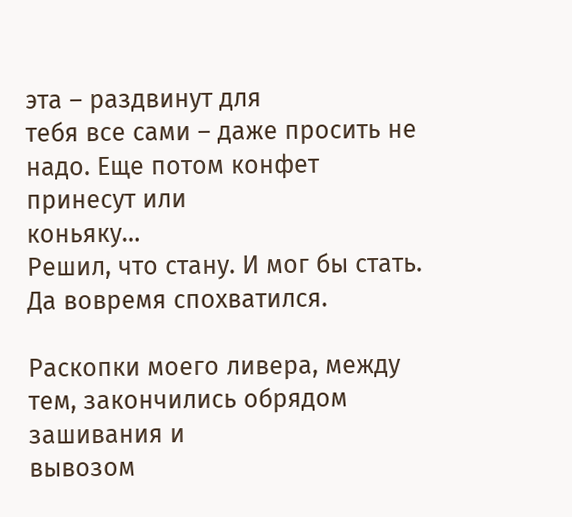эта – раздвинут для
тебя все сами – даже просить не надо. Еще потом конфет принесут или
коньяку…
Решил, что стану. И мог бы стать. Да вовремя спохватился.

Раскопки моего ливера, между тем, закончились обрядом зашивания и
вывозом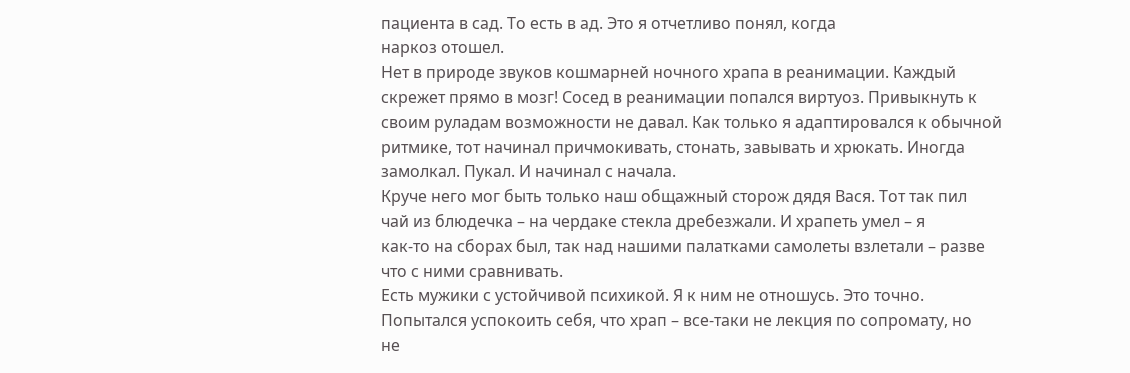пациента в сад. То есть в ад. Это я отчетливо понял, когда
наркоз отошел.
Нет в природе звуков кошмарней ночного храпа в реанимации. Каждый
скрежет прямо в мозг! Сосед в реанимации попался виртуоз. Привыкнуть к
своим руладам возможности не давал. Как только я адаптировался к обычной
ритмике, тот начинал причмокивать, стонать, завывать и хрюкать. Иногда
замолкал. Пукал. И начинал с начала.
Круче него мог быть только наш общажный сторож дядя Вася. Тот так пил
чай из блюдечка – на чердаке стекла дребезжали. И храпеть умел – я
как-то на сборах был, так над нашими палатками самолеты взлетали – разве
что с ними сравнивать.
Есть мужики с устойчивой психикой. Я к ним не отношусь. Это точно.
Попытался успокоить себя, что храп – все-таки не лекция по сопромату, но
не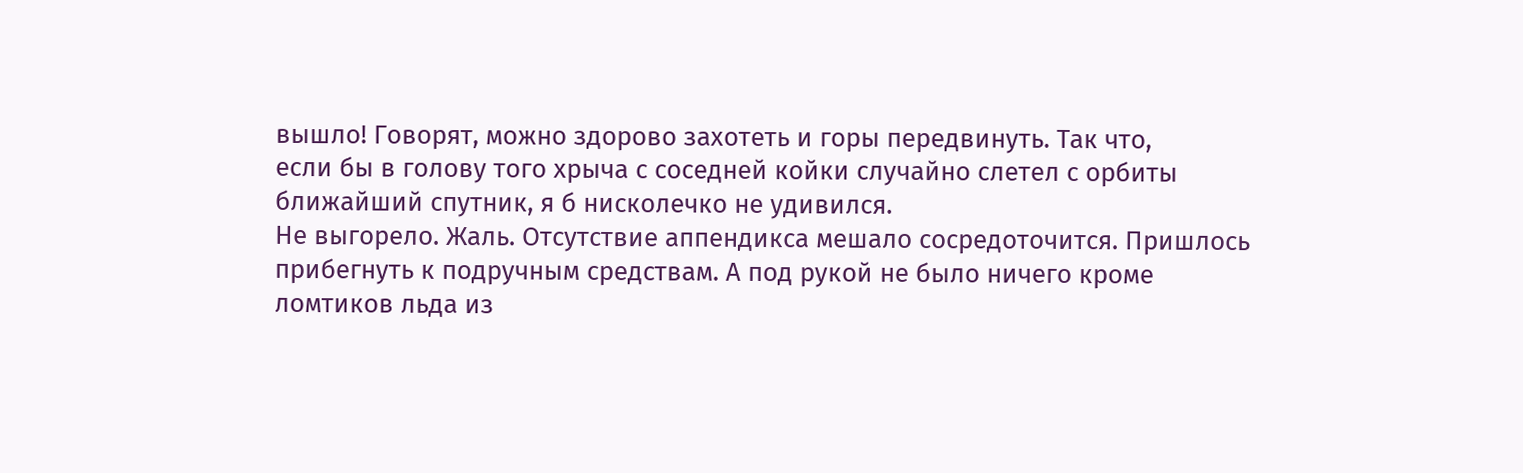вышло! Говорят, можно здорово захотеть и горы передвинуть. Так что,
если бы в голову того хрыча с соседней койки случайно слетел с орбиты
ближайший спутник, я б нисколечко не удивился.
Не выгорело. Жаль. Отсутствие аппендикса мешало сосредоточится. Пришлось
прибегнуть к подручным средствам. А под рукой не было ничего кроме
ломтиков льда из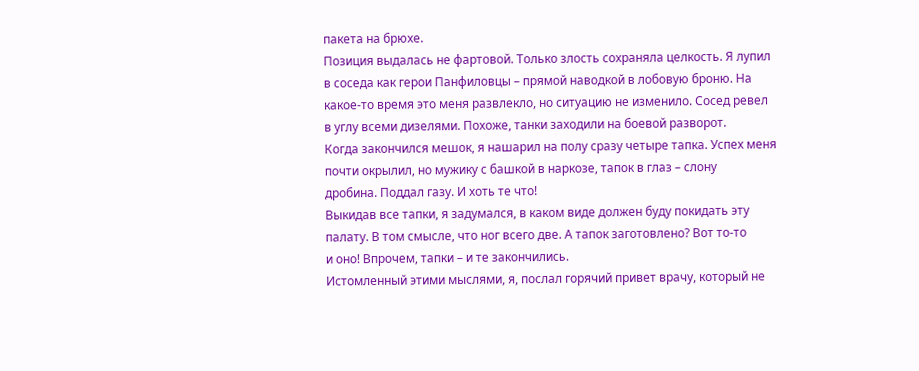пакета на брюхе.
Позиция выдалась не фартовой. Только злость сохраняла целкость. Я лупил
в соседа как герои Панфиловцы – прямой наводкой в лобовую броню. На
какое-то время это меня развлекло, но ситуацию не изменило. Сосед ревел
в углу всеми дизелями. Похоже, танки заходили на боевой разворот.
Когда закончился мешок, я нашарил на полу сразу четыре тапка. Успех меня
почти окрылил, но мужику с башкой в наркозе, тапок в глаз – слону
дробина. Поддал газу. И хоть те что!
Выкидав все тапки, я задумался, в каком виде должен буду покидать эту
палату. В том смысле, что ног всего две. А тапок заготовлено? Вот то-то
и оно! Впрочем, тапки – и те закончились.
Истомленный этими мыслями, я, послал горячий привет врачу, который не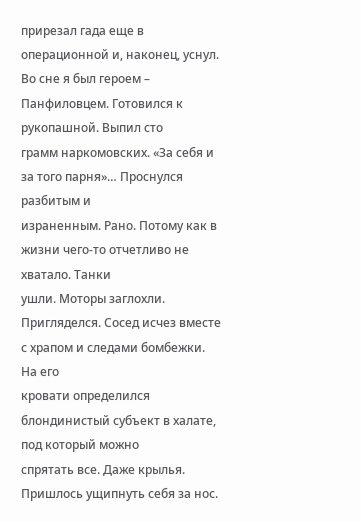прирезал гада еще в операционной и, наконец, уснул.
Во сне я был героем – Панфиловцем. Готовился к рукопашной. Выпил сто
грамм наркомовских. «За себя и за того парня»… Проснулся разбитым и
израненным. Рано. Потому как в жизни чего-то отчетливо не хватало. Танки
ушли. Моторы заглохли.
Пригляделся. Сосед исчез вместе с храпом и следами бомбежки. На его
кровати определился блондинистый субъект в халате, под который можно
спрятать все. Даже крылья.
Пришлось ущипнуть себя за нос.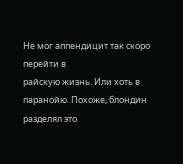Не мог аппендицит так скоро перейти в
райскую жизнь. Или хоть в паранойю. Похоже, блондин разделял это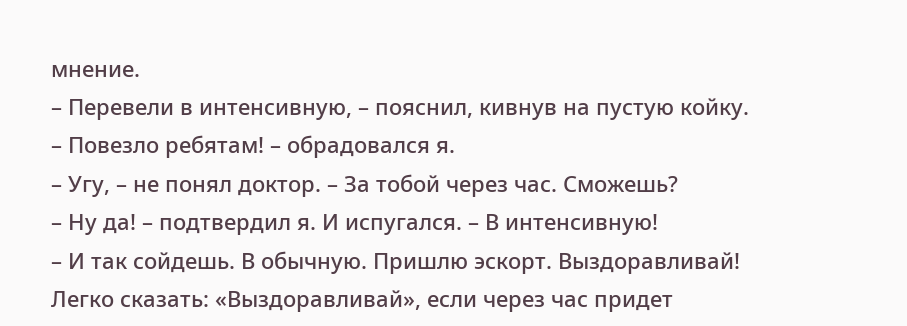мнение.
– Перевели в интенсивную, – пояснил, кивнув на пустую койку.
– Повезло ребятам! – обрадовался я.
– Угу, – не понял доктор. – За тобой через час. Сможешь?
– Ну да! – подтвердил я. И испугался. – В интенсивную!
– И так сойдешь. В обычную. Пришлю эскорт. Выздоравливай!
Легко сказать: «Выздоравливай», если через час придет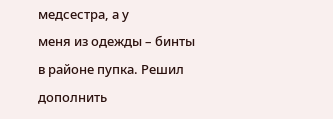медсестра, а у
меня из одежды – бинты в районе пупка. Решил дополнить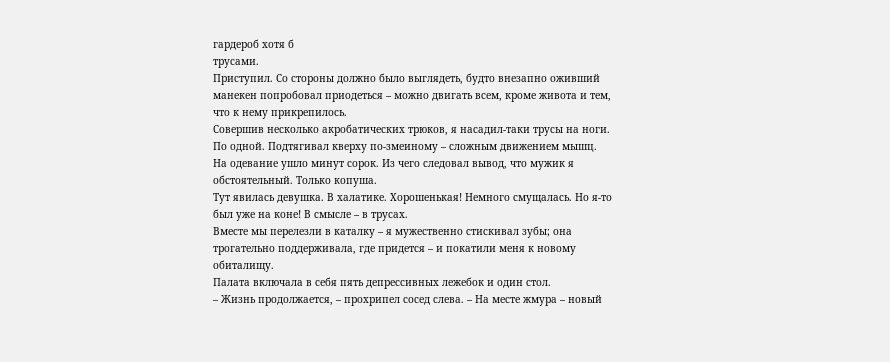гардероб хотя б
трусами.
Приступил. Со стороны должно было выглядеть, будто внезапно оживший
манекен попробовал приодеться – можно двигать всем, кроме живота и тем,
что к нему прикрепилось.
Совершив несколько акробатических трюков, я насадил-таки трусы на ноги.
По одной. Подтягивал кверху по-змеиному – сложным движением мышц.
На одевание ушло минут сорок. Из чего следовал вывод, что мужик я
обстоятельный. Только копуша.
Тут явилась девушка. В халатике. Хорошенькая! Немного смущалась. Но я-то
был уже на коне! В смысле – в трусах.
Вместе мы перелезли в каталку – я мужественно стискивал зубы; она
трогательно поддерживала, где придется – и покатили меня к новому
обиталищу.
Палата включала в себя пять депрессивных лежебок и один стол.
– Жизнь продолжается, – прохрипел сосед слева. – На месте жмура – новый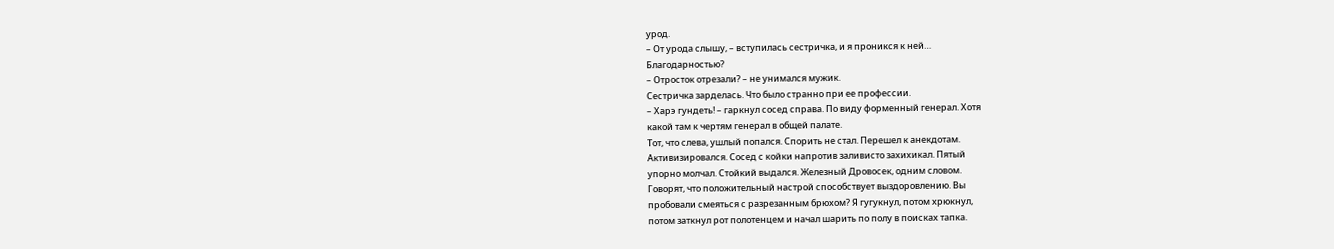урод.
– От урода слышу, – вступилась сестричка, и я проникся к ней…
Благодарностью?
– Отросток отрезали? – не унимался мужик.
Сестричка зарделась. Что было странно при ее профессии.
– Харэ гундеть! – гаркнул сосед справа. По виду форменный генерал. Хотя
какой там к чертям генерал в общей палате.
Тот, что слева, ушлый попался. Спорить не стал. Перешел к анекдотам.
Активизировался. Сосед с койки напротив заливисто захихикал. Пятый
упорно молчал. Стойкий выдался. Железный Дровосек, одним словом.
Говорят, что положительный настрой способствует выздоровлению. Вы
пробовали смеяться с разрезанным брюхом? Я гугукнул, потом хрюкнул,
потом заткнул рот полотенцем и начал шарить по полу в поисках тапка.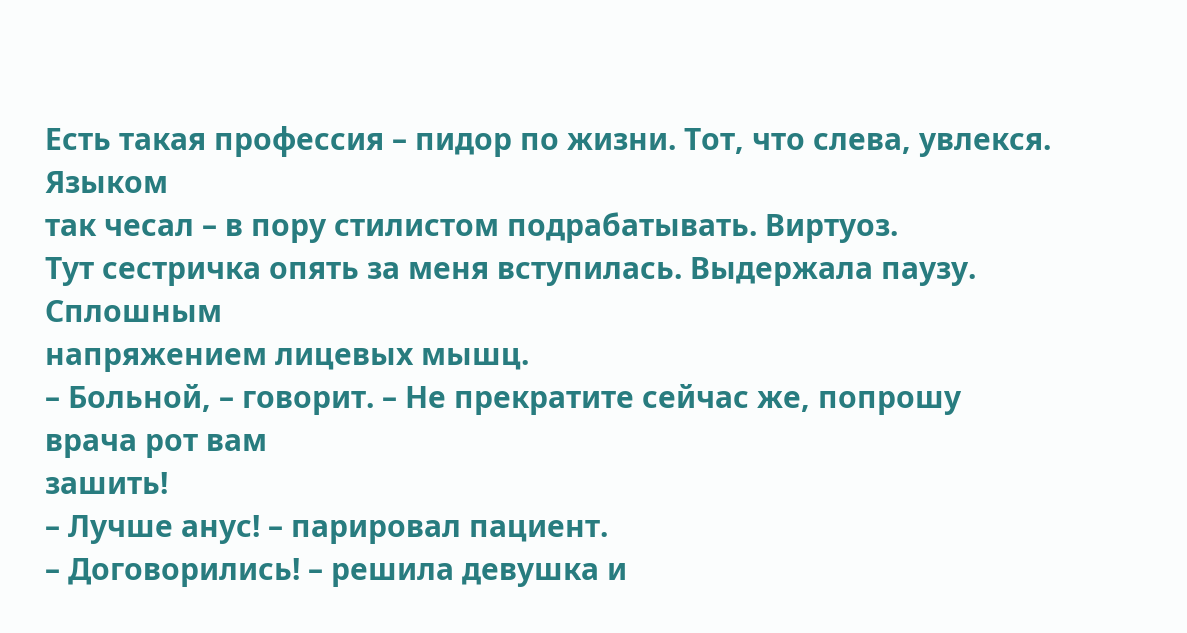Есть такая профессия – пидор по жизни. Тот, что слева, увлекся. Языком
так чесал – в пору стилистом подрабатывать. Виртуоз.
Тут сестричка опять за меня вступилась. Выдержала паузу. Сплошным
напряжением лицевых мышц.
– Больной, – говорит. – Не прекратите сейчас же, попрошу врача рот вам
зашить!
– Лучше анус! – парировал пациент.
– Договорились! – решила девушка и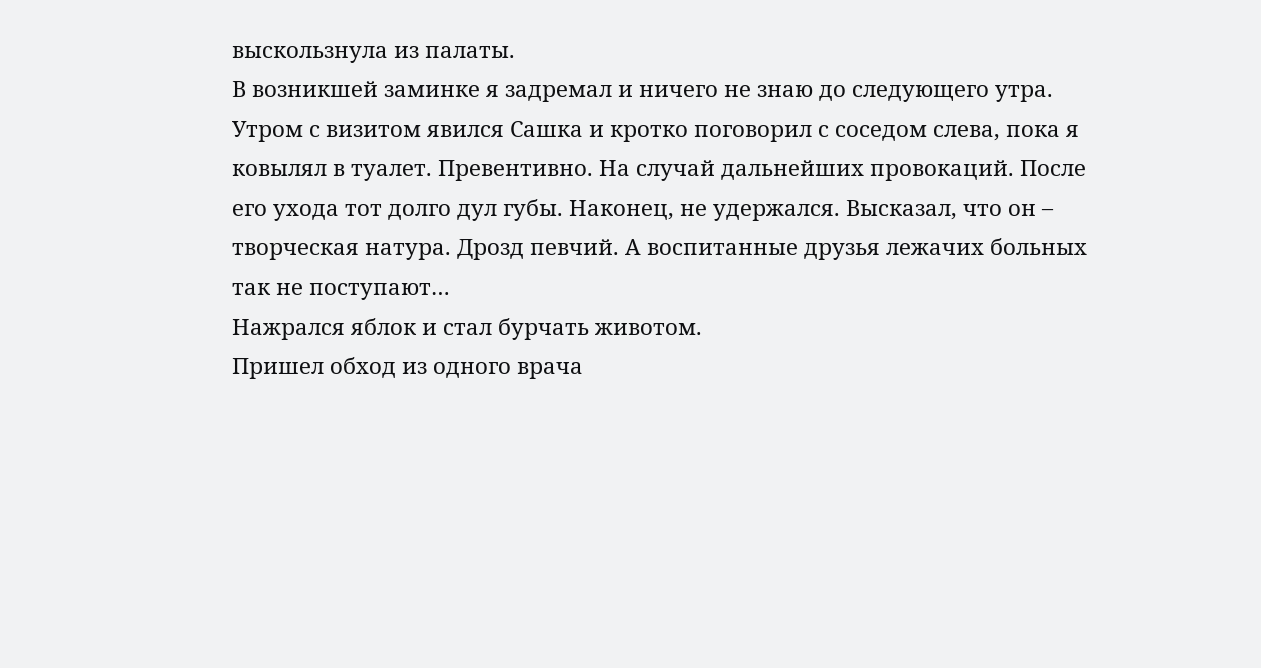выскользнула из палаты.
В возникшей заминке я задремал и ничего не знаю до следующего утра.
Утром с визитом явился Сашка и кротко поговорил с соседом слева, пока я
ковылял в туалет. Превентивно. На случай дальнейших провокаций. После
его ухода тот долго дул губы. Наконец, не удержался. Высказал, что он –
творческая натура. Дрозд певчий. А воспитанные друзья лежачих больных
так не поступают…
Нажрался яблок и стал бурчать животом.
Пришел обход из одного врача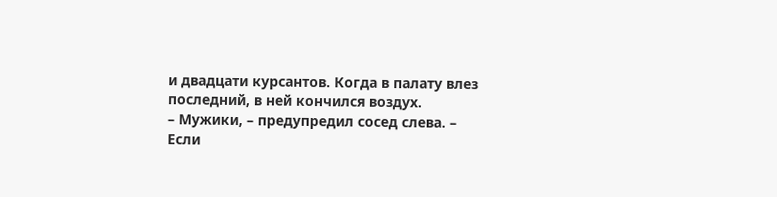и двадцати курсантов. Когда в палату влез
последний, в ней кончился воздух.
– Мужики, – предупредил сосед слева. – Если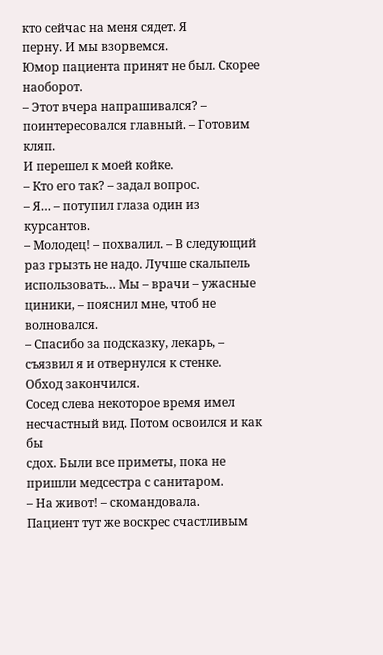кто сейчас на меня сядет. Я
перну. И мы взорвемся.
Юмор пациента принят не был. Скорее наоборот.
– Этот вчера напрашивался? – поинтересовался главный. – Готовим кляп.
И перешел к моей койке.
– Кто его так? – задал вопрос.
– Я… – потупил глаза один из курсантов.
– Молодец! – похвалил. – В следующий раз грызть не надо. Лучше скальпель
использовать… Мы – врачи – ужасные циники, – пояснил мне, чтоб не
волновался.
– Спасибо за подсказку, лекарь, – съязвил я и отвернулся к стенке.
Обход закончился.
Сосед слева некоторое время имел несчастный вид. Потом освоился и как бы
сдох. Были все приметы, пока не пришли медсестра с санитаром.
– На живот! – скомандовала.
Пациент тут же воскрес счастливым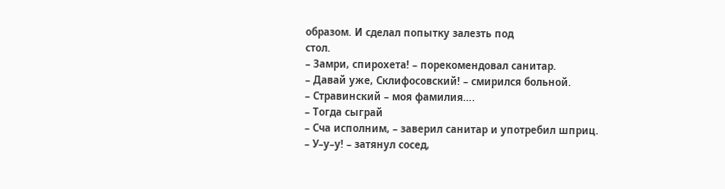образом. И сделал попытку залезть под
стол.
– Замри, спирохета! – порекомендовал санитар.
– Давай уже, Склифосовский! – смирился больной.
– Стравинский – моя фамилия….
– Тогда сыграй
– Сча исполним, – заверил санитар и употребил шприц.
– У–у–у! – затянул сосед,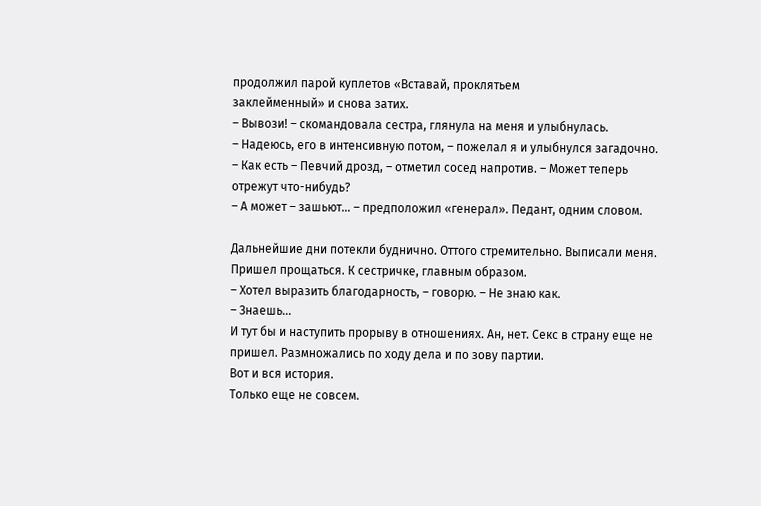продолжил парой куплетов «Вставай, проклятьем
заклейменный» и снова затих.
– Вывози! – скомандовала сестра, глянула на меня и улыбнулась.
– Надеюсь, его в интенсивную потом, – пожелал я и улыбнулся загадочно.
– Как есть – Певчий дрозд, – отметил сосед напротив. – Может теперь
отрежут что-нибудь?
– А может – зашьют… – предположил «генерал». Педант, одним словом.

Дальнейшие дни потекли буднично. Оттого стремительно. Выписали меня.
Пришел прощаться. К сестричке, главным образом.
– Хотел выразить благодарность, – говорю. – Не знаю как.
– Знаешь...
И тут бы и наступить прорыву в отношениях. Ан, нет. Секс в страну еще не
пришел. Размножались по ходу дела и по зову партии.
Вот и вся история.
Только еще не совсем.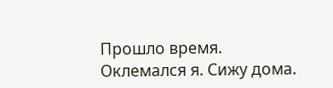Прошло время.
Оклемался я. Сижу дома.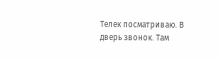Телек посматриваю. В дверь звонок. Там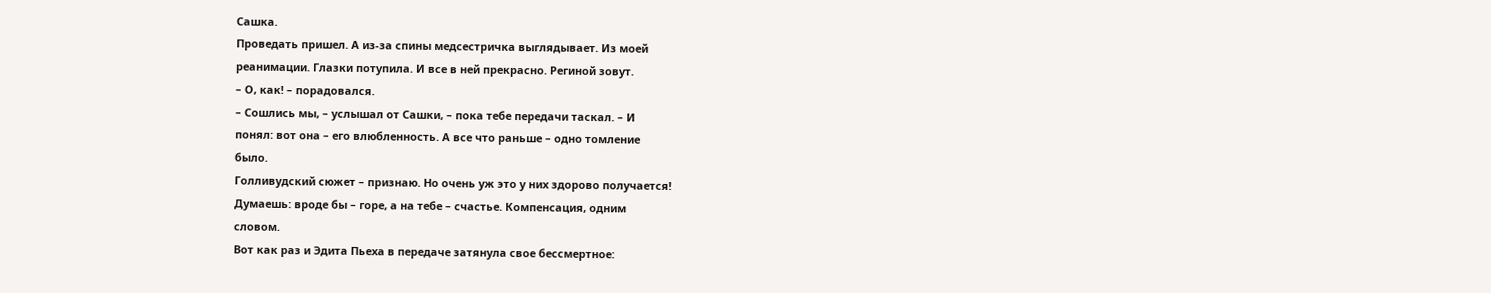Сашка.
Проведать пришел. А из-за спины медсестричка выглядывает. Из моей
реанимации. Глазки потупила. И все в ней прекрасно. Региной зовут.
– О, как! – порадовался.
– Сошлись мы, – услышал от Сашки, – пока тебе передачи таскал. – И
понял: вот она – его влюбленность. А все что раньше – одно томление
было.
Голливудский сюжет – признаю. Но очень уж это у них здорово получается!
Думаешь: вроде бы – горе, а на тебе – счастье. Компенсация, одним
словом.
Вот как раз и Эдита Пьеха в передаче затянула свое бессмертное: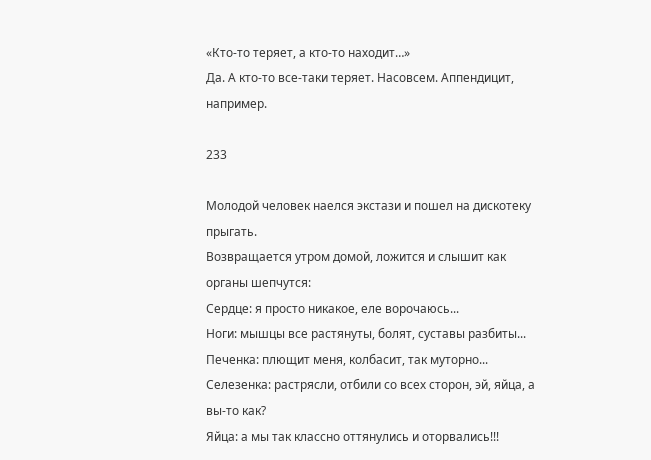«Кто-то теряет, а кто-то находит…»
Да. А кто-то все-таки теряет. Насовсем. Аппендицит, например.

233

Молодой человек наелся экстази и пошел на дискотеку прыгать.
Возвращается утром домой, ложится и слышит как органы шепчутся:
Сердце: я просто никакое, еле ворочаюсь...
Ноги: мышцы все растянуты, болят, суставы разбиты...
Печенка: плющит меня, колбасит, так муторно...
Селезенка: растрясли, отбили со всех сторон, эй, яйца, а вы-то как?
Яйца: а мы так классно оттянулись и оторвались!!!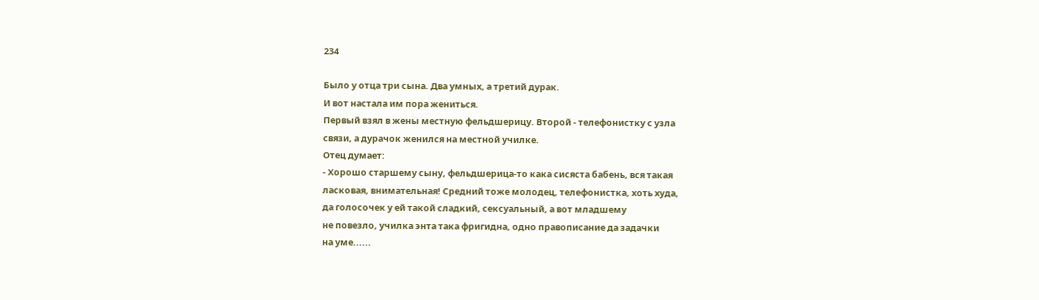234

Было у отца три сына. Два умных, а третий дурак.
И вот настала им пора жениться.
Первый взял в жены местную фельдшерицу. Второй - телефонистку с узла
связи, а дурачок женился на местной училке.
Отец думает:
- Хорошо старшему сыну, фельдшерица-то кака сисяста бабень, вся такая
ласковая, внимательная! Средний тоже молодец, телефонистка, хоть худа,
да голосочек у ей такой сладкий, сексуальный, а вот младшему
не повезло, училка энта така фригидна, одно правописание да задачки
на уме......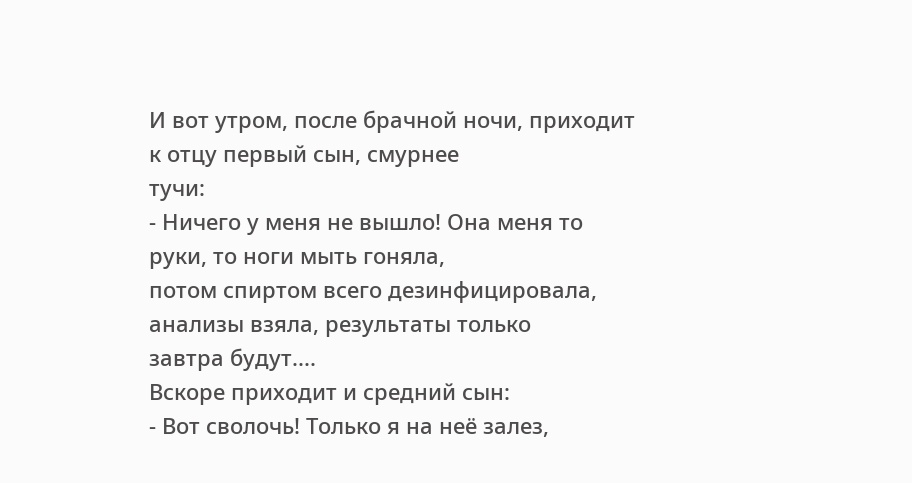И вот утром, после брачной ночи, приходит к отцу первый сын, смурнее
тучи:
- Ничего у меня не вышло! Она меня то руки, то ноги мыть гоняла,
потом спиртом всего дезинфицировала, анализы взяла, результаты только
завтра будут....
Вскоре приходит и средний сын:
- Вот сволочь! Только я на неё залез,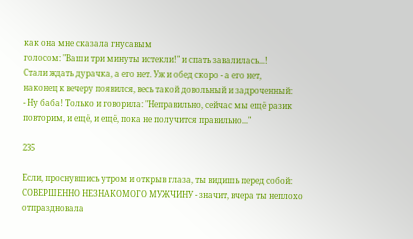как она мне сказала гнусавым
голосом: "Ваши три минуты истекли!" и спать завалилась...!
Стали ждать дурачка, а его нет. Уж и обед скоро - а его нет,
наконец к вечеру появился, весь такой довольный и задроченный:
- Ну баба! Только и говорила: "Неправильно, сейчас мы ещё разик
повторим, и ещё, и ещё, пока не получится правильно..."

235

Если, проснувшись утром и открыв глаза, ты видишь перед собой:
СОВЕРШЕННО НЕЗНАКОМОГО МУЖЧИНУ - значит, вчера ты неплохо отпраздновала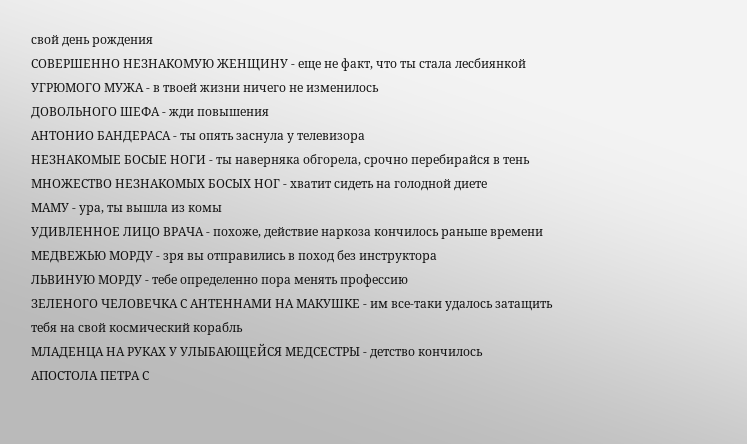свой день рождения
СОВЕРШЕННО НЕЗНАКОМУЮ ЖЕНЩИНУ - еще не факт, что ты стала лесбиянкой
УГРЮМОГО МУЖА - в твоей жизни ничего не изменилось
ДОВОЛЬНОГО ШЕФА - жди повышения
АНТОНИО БАНДЕРАСА - ты опять заснула у телевизора
НЕЗНАКОМЫЕ БОСЫЕ НОГИ - ты наверняка обгорела, срочно перебирайся в тень
МНОЖЕСТВО НЕЗНАКОМЫХ БОСЫХ НОГ - хватит сидеть на голодной диете
МАМУ - ура, ты вышла из комы
УДИВЛЕННОЕ ЛИЦО ВРАЧА - похоже, действие наркоза кончилось раньше времени
МЕДВЕЖЬЮ МОРДУ - зря вы отправились в поход без инструктора
ЛЬВИНУЮ МОРДУ - тебе определенно пора менять профессию
ЗЕЛЕНОГО ЧЕЛОВЕЧКА С АНТЕННАМИ НА МАКУШКЕ - им все-таки удалось затащить
тебя на свой космический корабль
МЛАДЕНЦА НА РУКАХ У УЛЫБАЮЩЕЙСЯ МЕДСЕСТРЫ - детство кончилось
АПОСТОЛА ПЕТРА С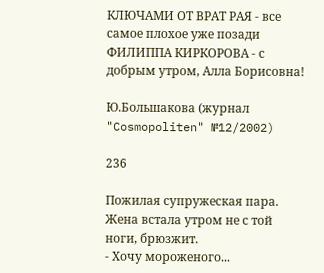КЛЮЧАМИ ОТ ВРАТ РАЯ - все самое плохое уже позади
ФИЛИППА КИРКОРОВА - с добрым утром, Алла Борисовна!

Ю.Большакова (журнал "Cosmopoliten" №12/2002)

236

Пожилая супружеская пара. Жена встала утром не с той ноги, брюзжит.
- Хочу мороженого...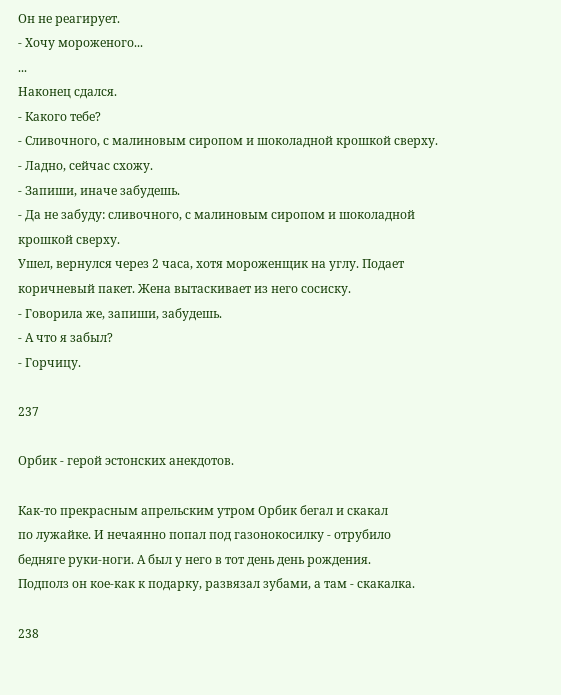Он не реагирует.
- Хочу мороженого...
...
Наконец сдался.
- Какого тебе?
- Сливочного, с малиновым сиропом и шоколадной крошкой сверху.
- Ладно, сейчас схожу.
- Запиши, иначе забудешь.
- Да не забуду: сливочного, с малиновым сиропом и шоколадной
крошкой сверху.
Ушел, вернулся через 2 часа, хотя мороженщик на углу. Подает
коричневый пакет. Жена вытаскивает из него сосиску.
- Говорила же, запиши, забудешь.
- А что я забыл?
- Горчицу.

237

Орбик - герой эстонских анекдотов.

Как-то прекрасным апрельским утром Орбик бегал и скакал
по лужайке. И нечаянно попал под газонокосилку - отрубило
бедняге руки-ноги. А был у него в тот день день рождения.
Подполз он кое-как к подарку, развязал зубами, а там - скакалка.

238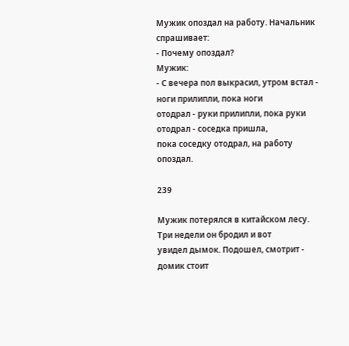Мужик опоздал на работу. Начальник спрашивает:
- Почему опоздал?
Мужик:
- С вечера пол выкрасил, утром встал - ноги прилипли, пока ноги
отодрал - руки прилипли, пока руки отодрал - соседка пришла,
пока соседку отодрал, на работу опоздал.

239

Мужик потерялся в китайском лесу. Три недели он бродил и вот
увидел дымок. Подошел, смотрит - домик стоит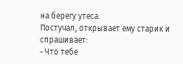на берегу утеса.
Постучал, открывает ему старик и спрашивает:
- Что тебе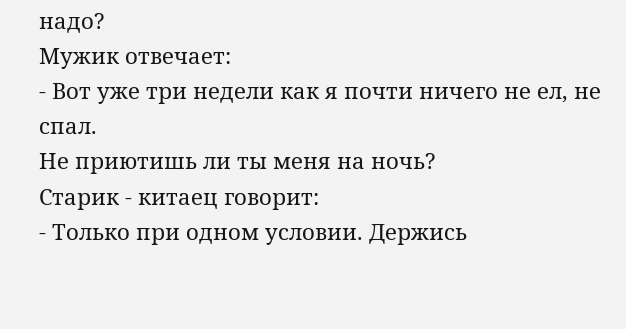надо?
Мужик отвечает:
- Вот уже три недели как я почти ничего не ел, не спал.
Не приютишь ли ты меня на ночь?
Старик - китаец говорит:
- Только при одном условии. Держись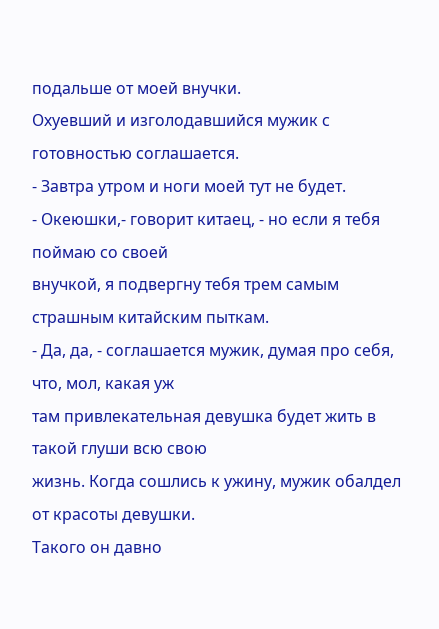подальше от моей внучки.
Охуевший и изголодавшийся мужик с готовностью соглашается.
- Завтра утром и ноги моей тут не будет.
- Океюшки,- говорит китаец, - но если я тебя поймаю со своей
внучкой, я подвергну тебя трем самым страшным китайским пыткам.
- Да, да, - соглашается мужик, думая про себя, что, мол, какая уж
там привлекательная девушка будет жить в такой глуши всю свою
жизнь. Когда сошлись к ужину, мужик обалдел от красоты девушки.
Такого он давно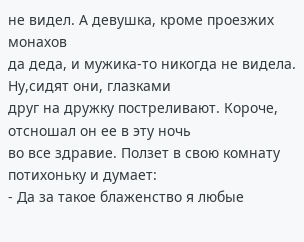не видел. А девушка, кроме проезжих монахов
да деда, и мужика-то никогда не видела. Ну,сидят они, глазками
друг на дружку постреливают. Короче, отсношал он ее в эту ночь
во все здравие. Ползет в свою комнату потихоньку и думает:
- Да за такое блаженство я любые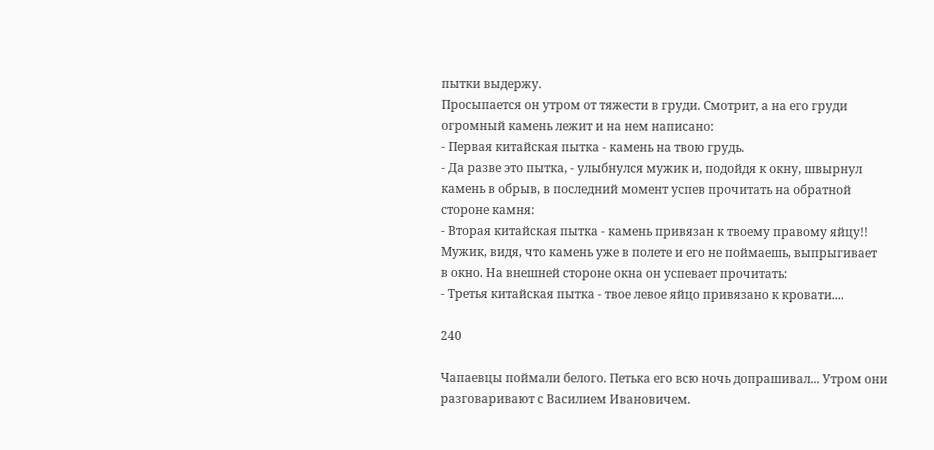пытки выдержу.
Просыпается он утром от тяжести в груди. Смотрит, а на его груди
огромный камень лежит и на нем написано:
- Первая китайская пытка - камень на твою грудь.
- Да разве это пытка, - улыбнулся мужик и, подойдя к окну, швырнул
камень в обрыв, в последний момент успев прочитать на обратной
стороне камня:
- Вторая китайская пытка - камень привязан к твоему правому яйцу!!
Мужик, видя, что камень уже в полете и его не поймаешь, выпрыгивает
в окно. На внешней стороне окна он успевает прочитать:
- Третья китайская пытка - твое левое яйцо привязано к кровати....

240

Чапаевцы поймали белого. Петька его всю ночь допрашивал... Утром они
разговаривают с Василием Ивановичем.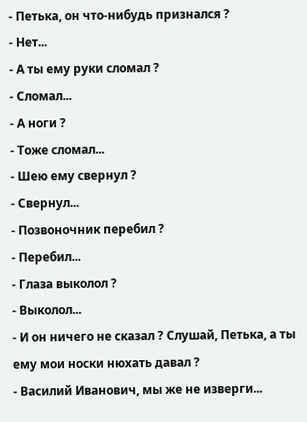- Петька, он что-нибудь признался ?
- Нет...
- А ты ему руки сломал ?
- Сломал...
- А ноги ?
- Тоже сломал...
- Шею ему свернул ?
- Свернул...
- Позвоночник перебил ?
- Перебил...
- Глаза выколол ?
- Выколол...
- И он ничего не сказал ? Слушай, Петька, а ты ему мои носки нюхать давал ?
- Василий Иванович, мы же не изверги...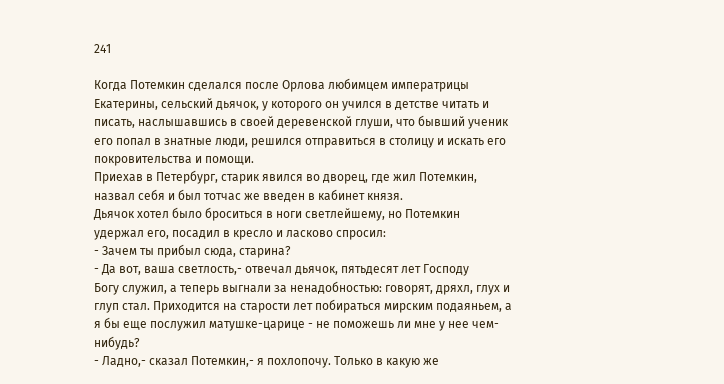241

Когда Потемкин сделался после Орлова любимцем императрицы
Екатерины, сельский дьячок, у которого он учился в детстве читать и
писать, наслышавшись в своей деревенской глуши, что бывший ученик
его попал в знатные люди, решился отправиться в столицу и искать его
покровительства и помощи.
Приехав в Петербург, старик явился во дворец, где жил Потемкин,
назвал себя и был тотчас же введен в кабинет князя.
Дьячок хотел было броситься в ноги светлейшему, но Потемкин
удержал его, посадил в кресло и ласково спросил:
- Зачем ты прибыл сюда, старина?
- Да вот, ваша светлость,- отвечал дьячок, пятьдесят лет Господу
Богу служил, а теперь выгнали за ненадобностью: говорят, дряхл, глух и
глуп стал. Приходится на старости лет побираться мирским подаяньем, а
я бы еще послужил матушке-царице - не поможешь ли мне у нее чем-
нибудь?
- Ладно,- сказал Потемкин,- я похлопочу. Только в какую же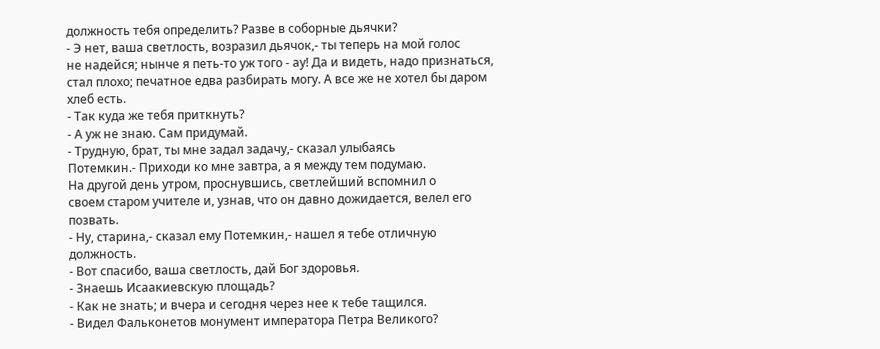должность тебя определить? Разве в соборные дьячки?
- Э нет, ваша светлость, возразил дьячок,- ты теперь на мой голос
не надейся; нынче я петь-то уж того - ау! Да и видеть, надо признаться,
стал плохо; печатное едва разбирать могу. А все же не хотел бы даром
хлеб есть.
- Так куда же тебя приткнуть?
- А уж не знаю. Сам придумай.
- Трудную, брат, ты мне задал задачу,- сказал улыбаясь
Потемкин.- Приходи ко мне завтра, а я между тем подумаю.
На другой день утром, проснувшись, светлейший вспомнил о
своем старом учителе и, узнав, что он давно дожидается, велел его
позвать.
- Ну, старина,- сказал ему Потемкин,- нашел я тебе отличную
должность.
- Вот спасибо, ваша светлость, дай Бог здоровья.
- Знаешь Исаакиевскую площадь?
- Как не знать; и вчера и сегодня через нее к тебе тащился.
- Видел Фальконетов монумент императора Петра Великого?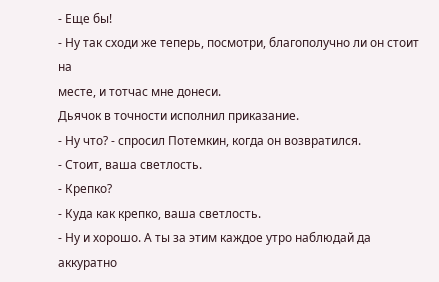- Еще бы!
- Ну так сходи же теперь, посмотри, благополучно ли он стоит на
месте, и тотчас мне донеси.
Дьячок в точности исполнил приказание.
- Ну что? - спросил Потемкин, когда он возвратился.
- Стоит, ваша светлость.
- Крепко?
- Куда как крепко, ваша светлость.
- Ну и хорошо. А ты за этим каждое утро наблюдай да аккуратно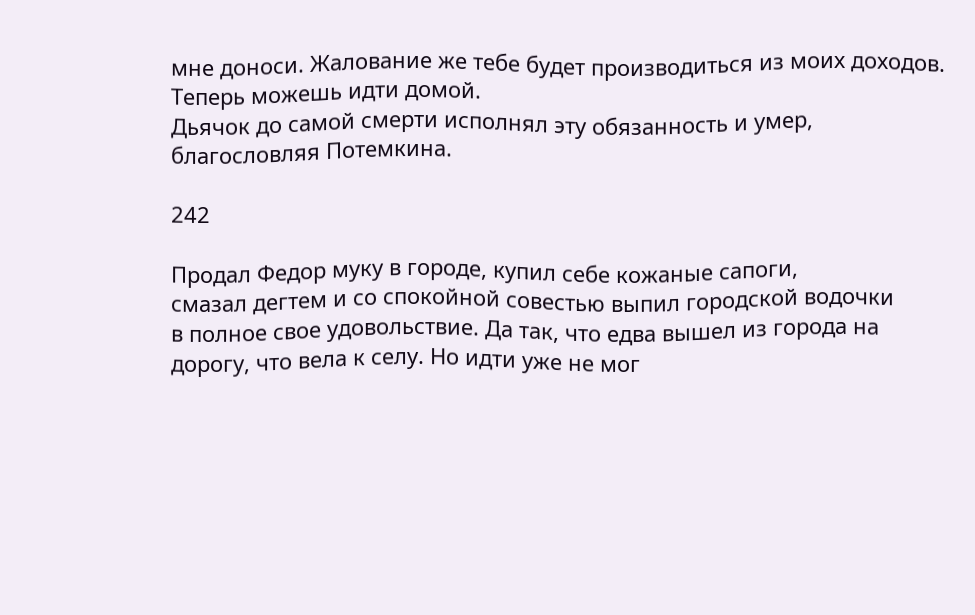мне доноси. Жалование же тебе будет производиться из моих доходов.
Теперь можешь идти домой.
Дьячок до самой смерти исполнял эту обязанность и умер,
благословляя Потемкина.

242

Продал Федор муку в городе, купил себе кожаные сапоги,
смазал дегтем и со спокойной совестью выпил городской водочки
в полное свое удовольствие. Да так, что едва вышел из города на
дорогу, что вела к селу. Но идти уже не мог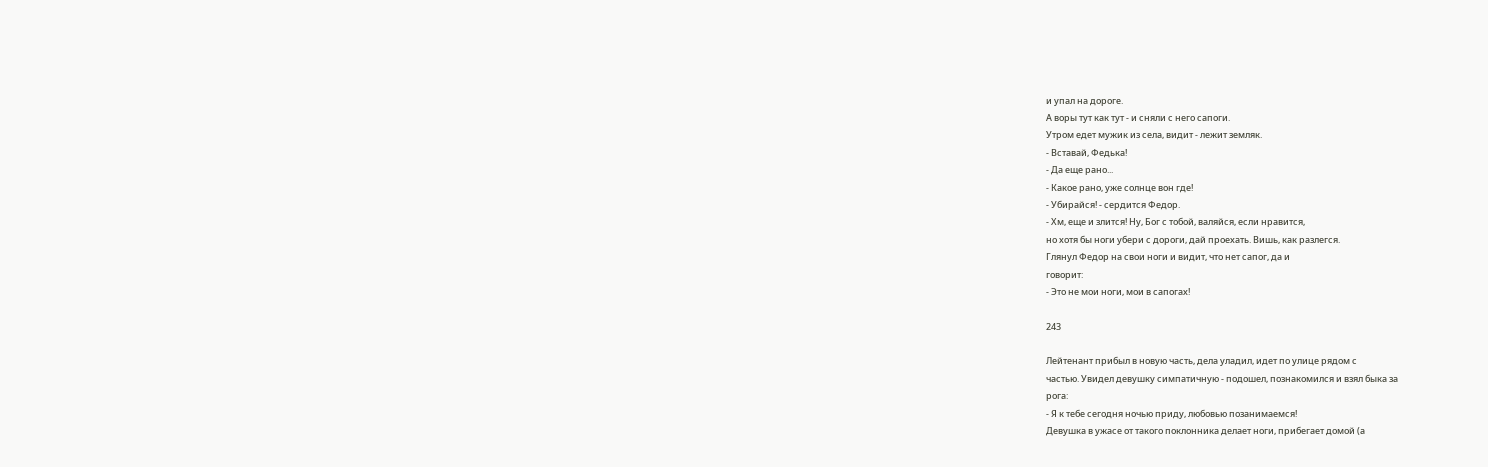и упал на дороге.
А воры тут как тут - и сняли с него сапоги.
Утром едет мужик из села, видит - лежит земляк.
- Вставай, Федька!
- Да еще рано...
- Какое рано, уже солнце вон где!
- Убирайся! - сердится Федор.
- Хм, еще и злится! Ну, Бог с тобой, валяйся, если нравится,
но хотя бы ноги убери с дороги, дай проехать. Вишь, как разлегся.
Глянул Федор на свои ноги и видит, что нет сапог, да и
говорит:
- Это не мои ноги, мои в сапогах!

243

Лейтенант прибыл в новую часть, дела уладил, идет по улице рядом с
частью. Увидел девушку симпатичную - подошел, познакомился и взял быка за
рога:
- Я к тебе сегодня ночью приду, любовью позанимаемся!
Девушка в ужасе от такого поклонника делает ноги, прибегает домой (а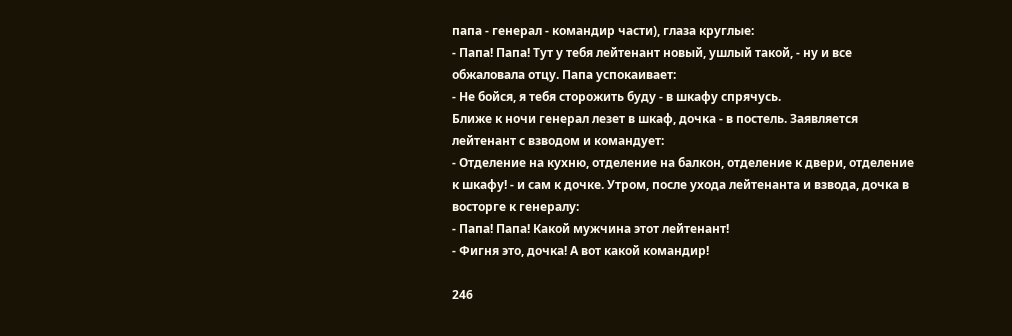папа - генерал - командир части), глаза круглые:
- Папа! Папа! Тут у тебя лейтенант новый, ушлый такой, - ну и все
обжаловала отцу. Папа успокаивает:
- Не бойся, я тебя сторожить буду - в шкафу спрячусь.
Ближе к ночи генерал лезет в шкаф, дочка - в постель. Заявляется
лейтенант с взводом и командует:
- Отделение на кухню, отделение на балкон, отделение к двери, отделение
к шкафу! - и сам к дочке. Утром, после ухода лейтенанта и взвода, дочка в
восторге к генералу:
- Папа! Папа! Какой мужчина этот лейтенант!
- Фигня это, дочка! А вот какой командир!

246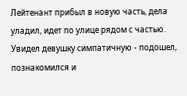Лейтенант прибыл в новую часть, дела уладил, идет по улице рядом с частью.
Увидел девушку симпатичную - подошел, познакомился и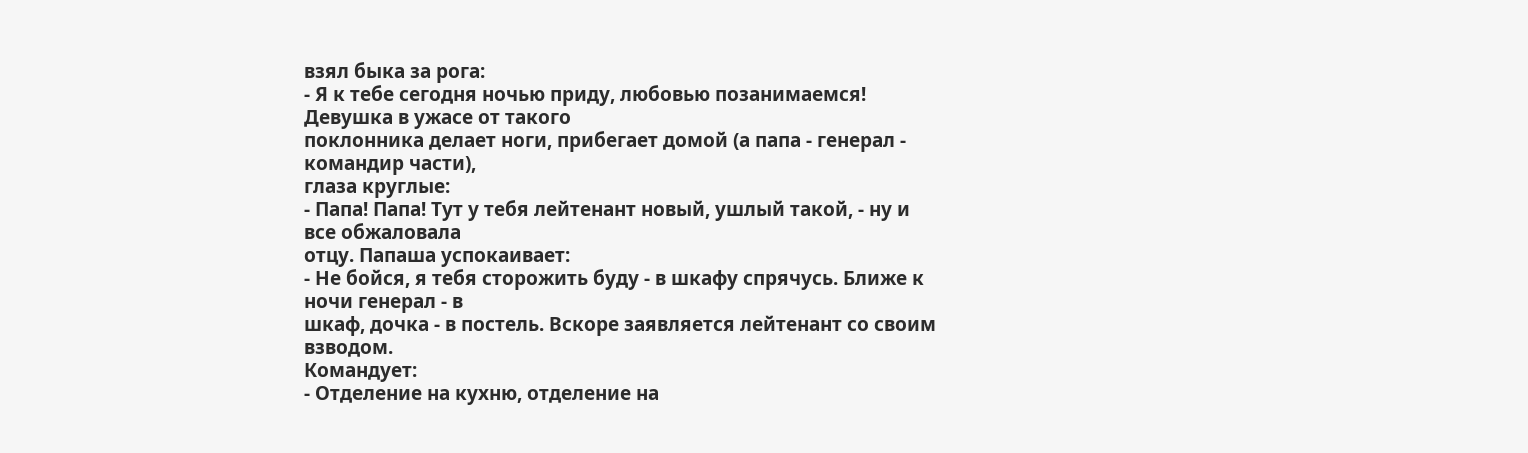взял быка за рога:
- Я к тебе сегодня ночью приду, любовью позанимаемся! Девушка в ужасе от такого
поклонника делает ноги, прибегает домой (а папа - генерал - командир части),
глаза круглые:
- Папа! Папа! Тут у тебя лейтенант новый, ушлый такой, - ну и все обжаловала
отцу. Папаша успокаивает:
- Не бойся, я тебя сторожить буду - в шкафу спрячусь. Ближе к ночи генерал - в
шкаф, дочка - в постель. Вскоре заявляется лейтенант со своим взводом.
Командует:
- Отделение на кухню, отделение на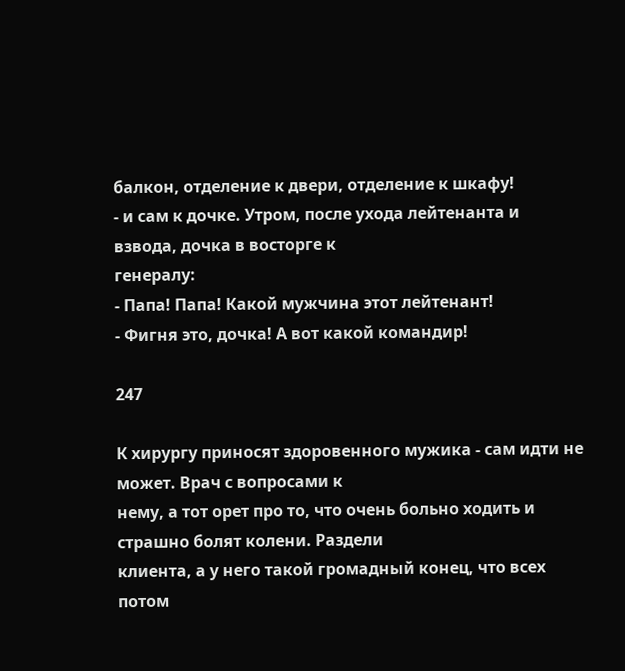балкон, отделение к двери, отделение к шкафу!
- и сам к дочке. Утром, после ухода лейтенанта и взвода, дочка в восторге к
генералу:
- Папа! Папа! Какой мужчина этот лейтенант!
- Фигня это, дочка! А вот какой командир!

247

К хирургу приносят здоровенного мужика - сам идти не может. Врач с вопросами к
нему, а тот орет про то, что очень больно ходить и страшно болят колени. Раздели
клиента, а у него такой громадный конец, что всех потом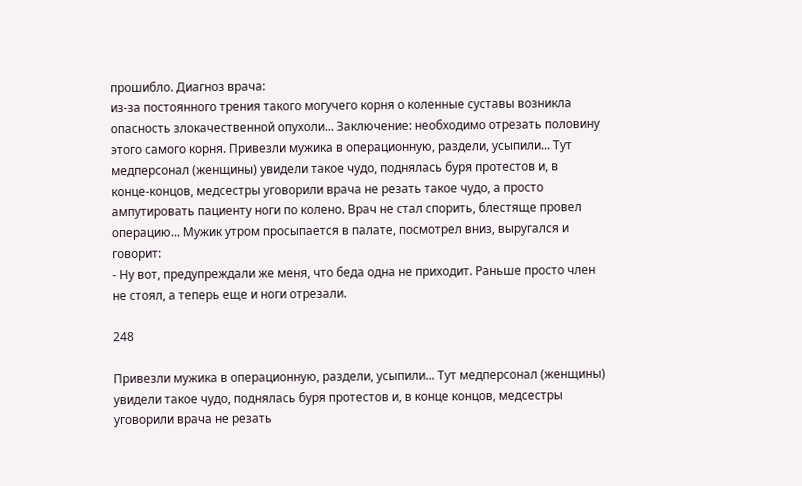прошибло. Диагноз врача:
из-за постоянного трения такого могучего корня о коленные суставы возникла
опасность злокачественной опухоли... Заключение: необходимо отрезать половину
этого самого корня. Привезли мужика в операционную, раздели, усыпили... Тут
медперсонал (женщины) увидели такое чудо, поднялась буря протестов и, в
конце-концов, медсестры уговорили врача не резать такое чудо, а просто
ампутировать пациенту ноги по колено. Врач не стал спорить, блестяще провел
операцию... Мужик утром просыпается в палате, посмотрел вниз, выругался и
говорит:
- Ну вот, предупреждали же меня, что беда одна не приходит. Раньше просто член
не стоял, а теперь еще и ноги отрезали.

248

Привезли мужика в операционную, раздели, усыпили... Тут медперсонал (женщины)
увидели такое чудо, поднялась буря протестов и, в конце концов, медсестры
уговорили врача не резать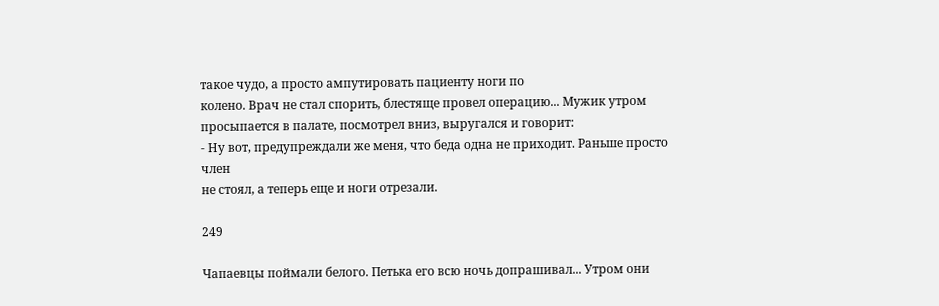такое чудо, а просто ампутировать пациенту ноги по
колено. Врач не стал спорить, блестяще провел операцию... Мужик утром
просыпается в палате, посмотрел вниз, выругался и говорит:
- Ну вот, предупреждали же меня, что беда одна не приходит. Раньше просто член
не стоял, а теперь еще и ноги отрезали.

249

Чапаевцы поймали белого. Петька его всю ночь допрашивал... Утром они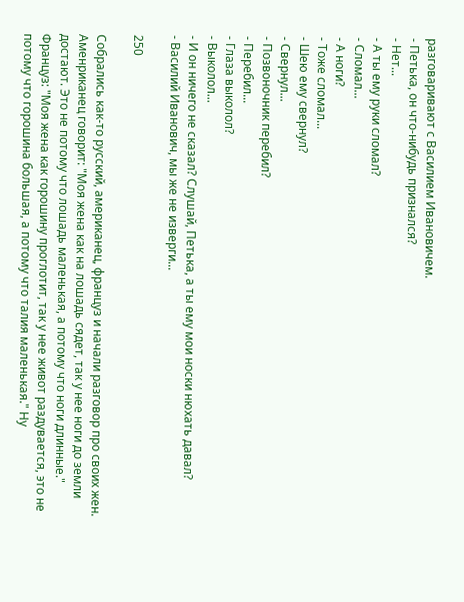разговаривают с Василием Ивановичем.
- Петька, он что-нибудь признался?
- Нет...
- А ты ему руки сломал?
- Сломал...
- А ноги?
- Тоже сломал...
- Шею ему свернул?
- Свернул...
- Позвоночник перебил?
- Перебил...
- Глаза выколол?
- Выколол...
- И он ничего не сказал? Слушай, Петька, а ты ему мои носки нюхать давал?
- Василий Иванович, мы же не изверги...

250

Собрались как-то русский, американец, француз и начали разговор про своих жен.
Аменриканец говорит: "Моя жена как на лошадь сядет, так у нее ноги до земли
достают. Это не потому что лошадь маленькая, а потому что ноги длинные."
Француз: "Моя жена как горошину проглотит, так у нее живот раздувается, это не
потому что горошина большая, а потому что талия маленькая." Ну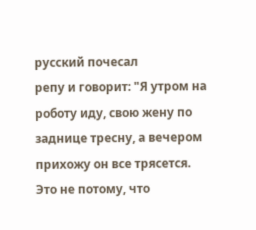русский почесал
репу и говорит: "Я утром на роботу иду, свою жену по заднице тресну, а вечером
прихожу он все трясется. Это не потому, что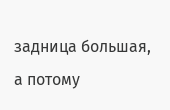задница большая, а потому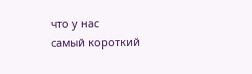что у нас
самый короткий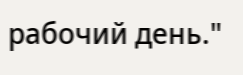рабочий день."